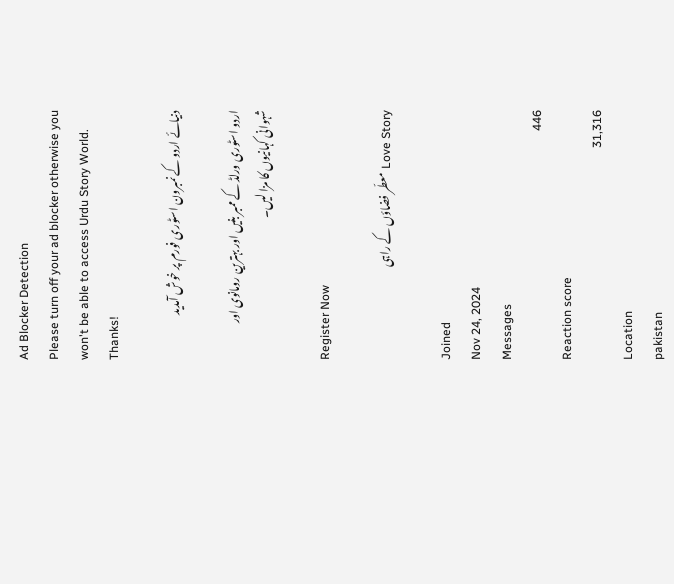Ad Blocker Detection
Please turn off your ad blocker otherwise you won't be able to access Urdu Story World. Thanks!

دنیائے اردو کے نمبرون اسٹوری فورم پر خوش آمدید

اردو اسٹوری ورلڈ کے ممبر بنیں اور بہترین رومانوی اور شہوانی کہانیوں کا مزا لیں۔

Register Now

Love Story معطّر فضاؤں کے راہی

Joined
Nov 24, 2024
Messages
446
Reaction score
31,316
Location
pakistan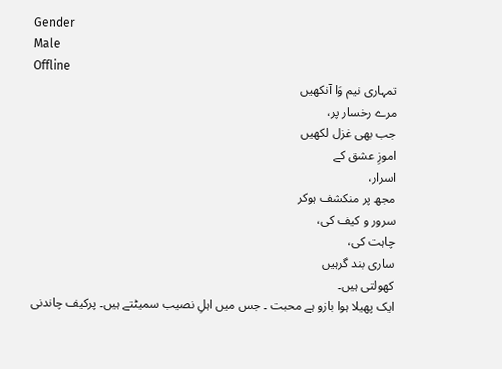Gender
Male
Offline
تمہاری نیم وَا آنکھیں
مرے رخسار پر،
جب بھی غزل لکھیں
اموزِ عشق کے
اسرار،
مجھ پر منکشف ہوکر
سرور و کیف کی،
چاہت کی،
ساری بند گرہیں
کھولتی ہیں۔
ایک پھیلا ہوا بازو ہے محبت ۔ جس میں اہلِ نصیب سمیٹتے ہیں۔ پرکیف چاندنی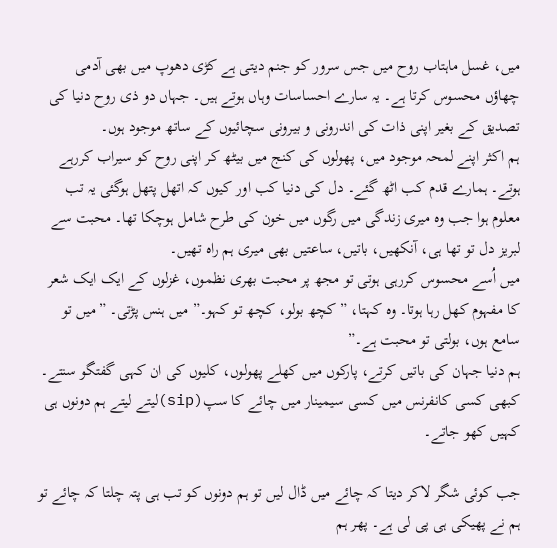میں، غسل ماہتاب روح میں جس سرور کو جنم دیتی ہے کڑی دھوپ میں بھی آدمی چھاؤں محسوس کرتا ہے۔ یہ سارے احساسات وہاں ہوتے ہیں۔ جہاں دو ذی روح دنیا کی تصدیق کے بغیر اپنی ذات کی اندرونی و بیرونی سچائیوں کے ساتھ موجود ہوں۔
ہم اکثر اپنے لمحہ موجود میں، پھولوں کی کنج میں بیٹھ کر اپنی روح کو سیراب کررہے ہوتے۔ ہمارے قدم کب اٹھ گئے۔ دل کی دنیا کب اور کیوں کہ اتھل پتھل ہوگئی یہ تب معلوم ہوا جب وہ میری زندگی میں رگوں میں خون کی طرح شامل ہوچکا تھا۔ محبت سے لبریز دل تو تھا ہی، آنکھیں، باتیں، ساعتیں بھی میری ہم راہ تھیں۔
میں اُسے محسوس کررہی ہوتی تو مجھ پر محبت بھری نظموں، غزلوں کے ایک ایک شعر کا مفہوم کھل رہا ہوتا۔ وہ کہتا، ”کچھ بولو، کچھ تو کہو۔” میں ہنس پڑتی۔ ”میں تو سامع ہوں، بولتی تو محبت ہے۔”
ہم دنیا جہان کی باتیں کرتے، پارکوں میں کھلے پھولوں، کلیوں کی ان کہی گفتگو سنتے۔ کبھی کسی کانفرنس میں کسی سیمینار میں چائے کا سپ(sip)لیتے لیتے ہم دونوں ہی کہیں کھو جاتے۔

جب کوئی شگر لاکر دیتا کہ چائے میں ڈال لیں تو ہم دونوں کو تب ہی پتہ چلتا کہ چائے تو ہم نے پھیکی ہی پی لی ہے۔ پھر ہم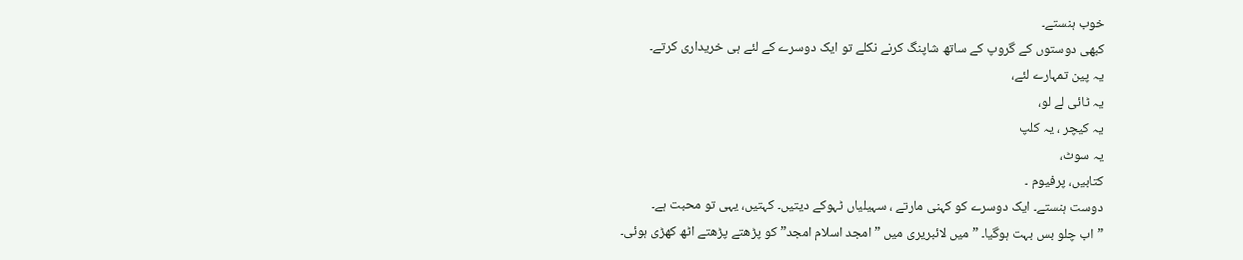خوب ہنستے۔
کبھی دوستوں کے گروپ کے ساتھ شاپنگ کرنے نکلے تو ایک دوسرے کے لئے ہی خریداری کرتے۔
یہ پین تمہارے لئے،
یہ ٹائی لے لو،
یہ کیچر ، یہ کلپ
یہ سوٹ،
کتابیں، پرفیوم ۔
دوست ہنستے۔ ایک دوسرے کو کہنی مارتے ، سہیلیاں ٹہوکے دیتیں۔ کہتیں، یہی تو محبت ہے۔
”اب چلو بس بہت ہوگیا۔ ”میں لائبریری میں ”امجد اسلام امجد” کو پڑھتے پڑھتے اٹھ کھڑی ہوئی۔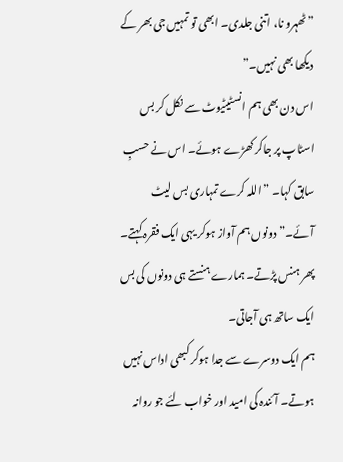”ٹھہرو نا، اتنی جلدی۔ ابھی تو تمہیں جی بھر کے دیکھا بھی نہیں۔”
اس دن بھی ہم انسٹیٹیوٹ سے نکل کر بس اسٹاپ پر جاکر کھڑے ہوئے۔ اس نے حسبِ سابق کہا۔ ”اللہ کرے تمہاری بس لیٹ آئے۔” دونوں ہم آواز ہوکر یہی ایک فقرہ کہتے۔ پھر ہنس پڑتے۔ ہمارے ہنستے ہی دونوں کی بس ایک ساتھ ہی آجاتی۔
ہم ایک دوسرے سے جدا ہوکر کبھی اداس نہیں ہوتے۔ آئندہ کی امید اور خواب لئے جو روانہ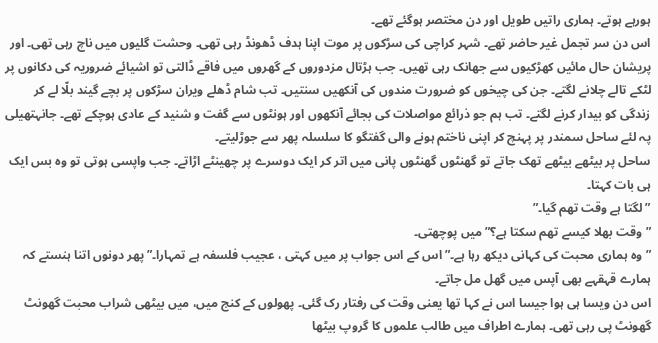ہورہے ہوتے۔ ہماری راتیں طویل اور دن مختصر ہوگئے تھے۔
اس دن سر تجمل غیر حاضر تھے۔ شہر کراچی کی سڑکوں پر موت اپنا ہدف ڈھونڈ رہی تھی۔ وحشت گلیوں میں ناچ رہی تھی۔ اور پریشان حال مائیں کھڑکیوں سے جھانک رہی تھیں۔ جب ہڑتال مزدوروں کے گھروں میں فاقے ڈالتی تو اشیائے ضروریہ کی دکانوں پر لٹکے تالے چلانے لگتے۔ جن کی چیخوں کو ضرورت مندوں کی آنکھیں سنتیں۔ تب شام ڈھلے ویران سڑکوں پر بچے گیند بلّا لے کر زندگی کو بیدار کرنے لگتے۔ تب ہم جو ذرائع مواصلات کی بجائے آنکھوں اور ہونٹوں سے گفت و شنید کے عادی ہوچکے تھے۔ جانہتھیلی پہ لئے ساحل سمندر پر پہنچ کر اپنی ناختم ہونے والی گفتگو کا سلسلہ پھر سے جوڑلیتے۔
ساحل پر بیٹھے بیٹھے تھک جاتے تو گھنٹوں گھنٹوں پانی میں اتر کر ایک دوسرے پر چھینٹے اڑاتے۔ جب واپسی ہوتی تو وہ بس ایک ہی بات کہتا۔
”لگتا ہے وقت تھم گیا۔”
”وقت بھلا کیسے تھم سکتا ہے؟” میں پوچھتی۔
”وہ ہماری محبت کی کہانی دیکھ رہا ہے۔” اس کے اس جواب پر میں کہتی ، عجیب فلسفہ ہے تمہارا۔” پھر دونوں اتنا ہنستے کہ ہمارے قہقہے بھی آپس میں گھل مل جاتے۔
اس دن ویسا ہی ہوا جیسا اس نے کہا تھا یعنی وقت کی رفتار رک گئی۔ پھولوں کے کنج میں، میں بیٹھی شراب محبت گھونٹ گھونٹ پی رہی تھی۔ ہمارے اطراف میں طالب علموں کا گروپ بیٹھا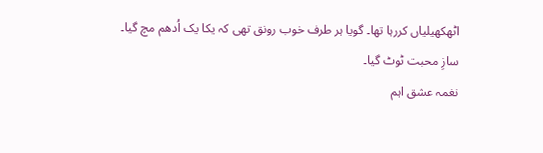اٹھکھیلیاں کررہا تھا۔ گویا ہر طرف خوب رونق تھی کہ یکا یک اُدھم مچ گیا۔
سازِ محبت ٹوٹ گیا۔
نغمہ عشق اہم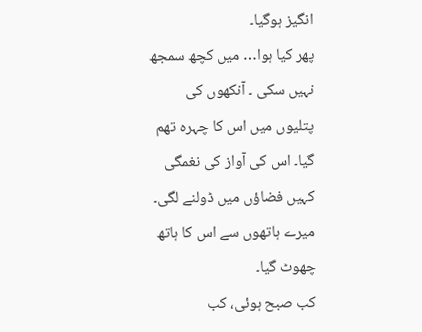انگیز ہوگیا۔
پھر کیا ہوا… میں کچھ سمجھ نہیں سکی ۔ آنکھوں کی پتلیوں میں اس کا چہرہ تھم گیا۔ اس کی آواز کی نغمگی کہیں فضاؤں میں ڈولنے لگی۔ میرے ہاتھوں سے اس کا ہاتھ چھوٹ گیا۔
کب صبح ہوئی، کب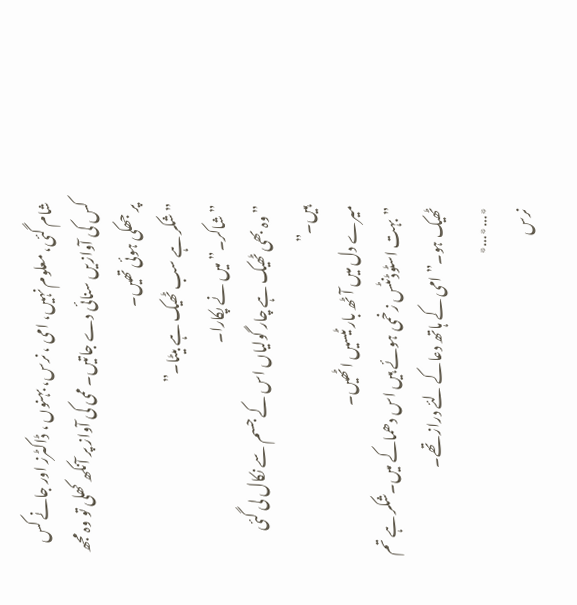شام گئی، معلوم نہیں، امی ، نرس، بہنوں ، ڈاکٹرز اور جانے کس کس کی آوازیں سنائی دے جاتیں۔ ممی کی آواز پر آنکھ کھلی تو وہ مجھ پر جھکی ہوئی تھیں۔
”شکر ہے سب ٹھیک ہے بیٹا۔”
”شاکر۔” میں نے پکارا۔
”وہ بھی ٹھیک ہے چار گولیاں اس کے جسم سے نکال لی گئی ہیں۔”
میرے دل میں آٹھ بار ٹیسیں اٹھیں۔
”بہت اسٹوڈنٹس زخمی ہوئے ہیں اس دھماکے میں۔شکر ہے تم ٹھیک ہو۔” امی کے ہاتھ دعاکے لئے دراز تھے۔
٭…٭…٭
نرس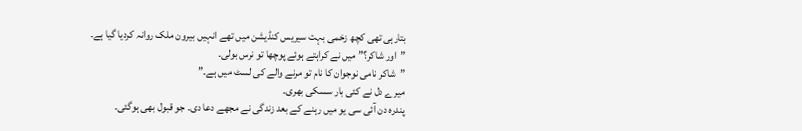بتارہی تھی کچھ زخمی بہت سیریس کنڈیشن میں تھے انہیں بیرون ملک روانہ کردیا گیا ہے۔
”اور شاکر؟” میں نے کراہتے ہوئے پوچھا تو نرس بولی۔
”شاکر نامی نوجوان کا نام تو مرنے والے کی لسٹ میں ہے۔”
میرے دل نے کئی بار سسکی بھری۔
پندرہ دن آئی سی یو میں رہنے کے بعد زندگی نے مجھے دعا دی۔ جو قبول بھی ہوگئی۔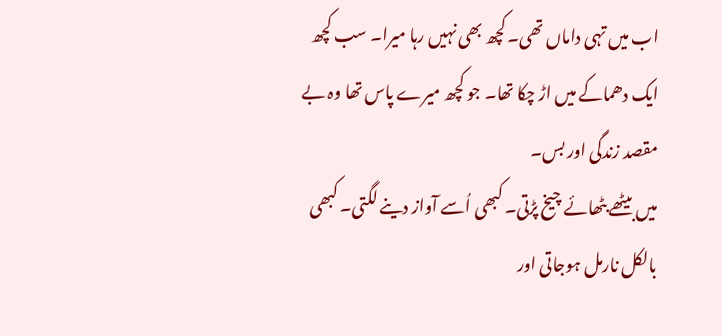اب میں تہی داماں تھی۔ کچھ بھی نہیں رہا میرا۔ سب کچھ ایک دھماکے میں اڑ چکا تھا۔ جو کچھ میرے پاس تھا وہ بے مقصد زندگی اور بس۔
میں بیٹھے بٹھائے چیخ پڑتی۔ کبھی اُسے آواز دینے لگتی۔ کبھی بالکل نارمل ہوجاتی اور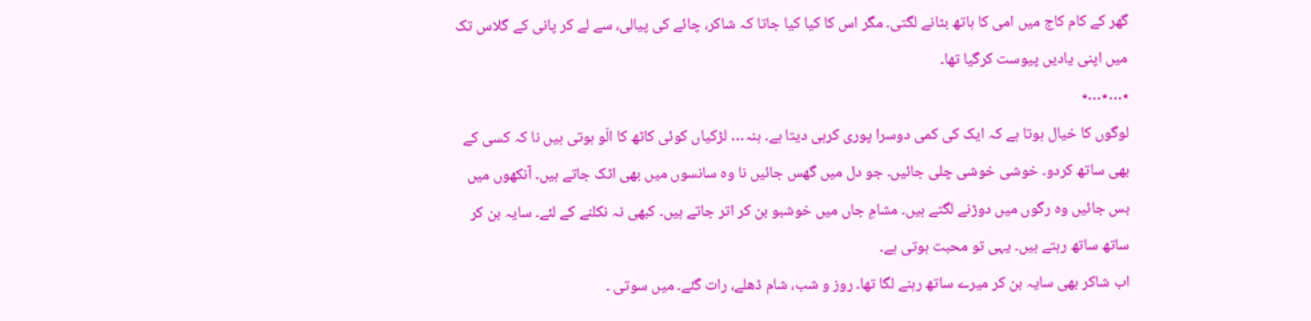گھر کے کام کاج میں امی کا ہاتھ بٹانے لگتی۔ مگر اس کا کیا کیا جاتا کہ شاکر، چائے کی پیالی، سے لے کر پانی کے گلاس تک میں اپنی یادیں پیوست کرگیا تھا۔
٭…٭…٭
لوگوں کا خیال ہوتا ہے کہ ایک کی کمی دوسرا پوری کرہی دیتا ہے۔ ہنہ… لڑکیاں کوئی کاٹھ کا الّو ہوتی ہیں نا کہ کسی کے بھی ساتھ کردو۔ خوشی خوشی چلی جائیں۔ جو دل میں گھس جائیں نا وہ سانسوں میں بھی اٹک جاتے ہیں۔ آنکھوں میں بس جائیں وہ رگوں میں دوڑنے لگتے ہیں۔ مشامِ جاں میں خوشبو بن کر اتر جاتے ہیں۔ کبھی نہ نکلنے کے لئے۔ سایہ بن کر ساتھ ساتھ رہتے ہیں۔ یہی تو محبت ہوتی ہے۔
اب شاکر بھی سایہ بن کر میرے ساتھ رہنے لگا تھا۔ روز و شب، شام ڈھلے، رات گئے۔ میں سوتی ۔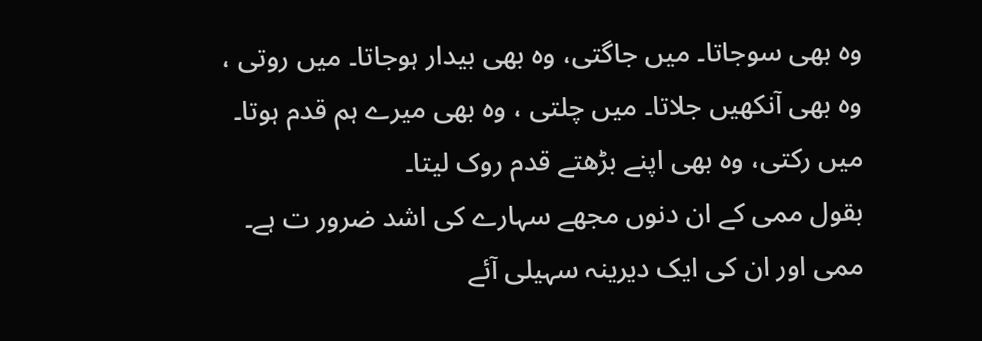وہ بھی سوجاتا۔ میں جاگتی، وہ بھی بیدار ہوجاتا۔ میں روتی ، وہ بھی آنکھیں جلاتا۔ میں چلتی ، وہ بھی میرے ہم قدم ہوتا۔ میں رکتی، وہ بھی اپنے بڑھتے قدم روک لیتا۔
بقول ممی کے ان دنوں مجھے سہارے کی اشد ضرور ت ہے۔ ممی اور ان کی ایک دیرینہ سہیلی آئے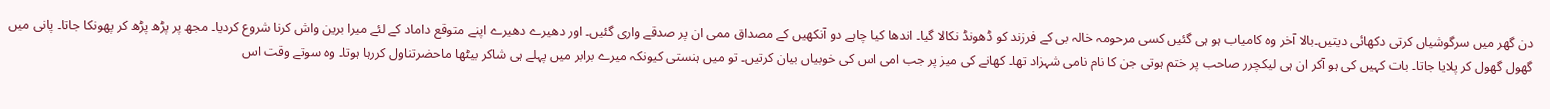دن گھر میں سرگوشیاں کرتی دکھائی دیتیں۔بالا آخر وہ کامیاب ہو ہی گئیں کسی مرحومہ خالہ بی کے فرزند کو ڈھونڈ نکالا گیا۔ اندھا کیا چاہے دو آنکھیں کے مصداق ممی ان پر صدقے واری گئیں۔ اور دھیرے دھیرے اپنے متوقع داماد کے لئے میرا برین واش کرنا شروع کردیا۔ مجھ پر پڑھ پڑھ کر پھونکا جاتا۔ پانی میں گھول گھول کر پلایا جاتا۔ بات کہیں کی ہو آکر ان ہی لیکچرر صاحب پر ختم ہوتی جن کا نام نامی شہزاد تھا۔ کھانے کی میز پر جب امی اس کی خوبیاں بیان کرتیں۔ تو میں ہنستی کیونکہ میرے برابر میں پہلے ہی شاکر بیٹھا ماحضرتناول کررہا ہوتا۔ وہ سوتے وقت اس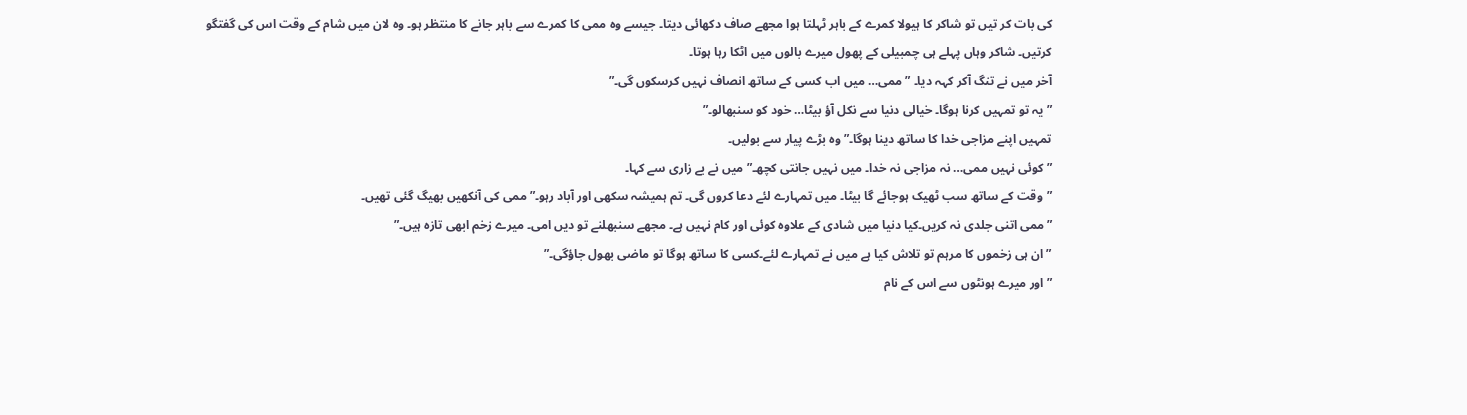کی بات کر تیں تو شاکر کا ہیولا کمرے کے باہر ٹہلتا ہوا مجھے صاف دکھائی دیتا۔ جیسے وہ ممی کا کمرے سے باہر جانے کا منتظر ہو۔ وہ لان میں شام کے وقت اس کی گفتگو کرتیں۔ شاکر وہاں پہلے ہی چمبیلی کے پھول میرے بالوں میں اٹکا رہا ہوتا۔
آخر میں نے تنگ آکر کہہ دیا۔ ”ممی… میں اب کسی کے ساتھ انصاف نہیں کرسکوں گی۔”
”یہ تو تمہیں کرنا ہوگا۔ خیالی دنیا سے نکل آؤ بیٹا… خود کو سنبھالو۔”
تمہیں اپنے مزاجی خدا کا ساتھ دینا ہوگا۔” وہ بڑے پیار سے بولیں۔
”کوئی نہیں ممی… نہ مزاجی نہ خدا۔ میں نہیں جانتی کچھ۔” میں نے بے زاری سے کہا۔
”وقت کے ساتھ سب ٹھیک ہوجائے گا بیٹا۔ میں تمہارے لئے دعا کروں گی۔ تم ہمیشہ سکھی اور آباد رہو۔” ممی کی آنکھیں بھیگ گئی تھیں۔
”ممی اتنی جلدی نہ کریں۔کیا دنیا میں شادی کے علاوہ کوئی اور کام نہیں ہے۔ مجھے سنبھلنے تو دیں امی۔ میرے زخم ابھی تازہ ہیں۔”
”ان ہی زخموں کا مرہم تو تلاش کیا ہے میں نے تمہارے لئے۔کسی کا ساتھ ہوگا تو ماضی بھول جاؤگی۔”
”اور میرے ہونٹوں سے اس کے نام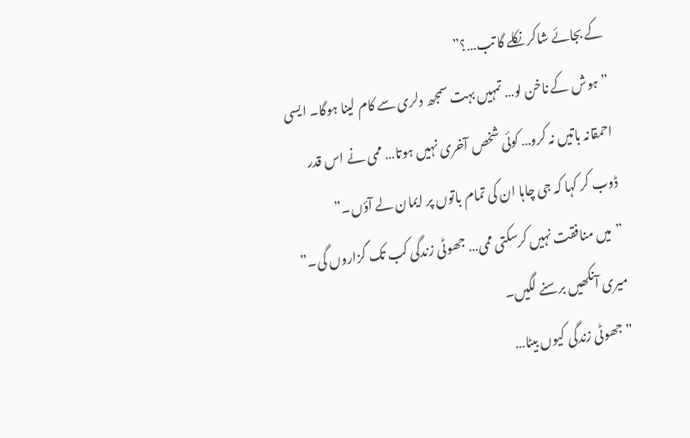کے بجائے شاکر نکلے گا تب…؟”
”ہوش کے ناخن لو… تمہیں بہت سمجھ دلری سے کام لینا ہوگا۔ ایسی احمقانہ باتیں نہ کرو… کوئی شخص آخری نہیں ہوتا… ممی نے اس قدر ڈوب کر کہا کہ جی چاہا ان کی تمام باتوں پر ایمان لے آؤں۔”
”میں منافقت نہیں کرسکتی ممی… جھوٹی زندگی کب تک گزاروں گی۔” میری آنکھیں برسنے لگیں۔
”جھوٹی زندگی کیوں بیٹا…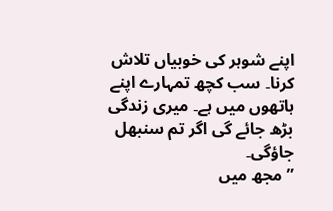اپنے شوہر کی خوبیاں تلاش کرنا۔ سب کچھ تمہارے اپنے ہاتھوں میں ہے۔ میری زندگی بڑھ جائے گی اگر تم سنبھل جاؤگی۔
”مجھ میں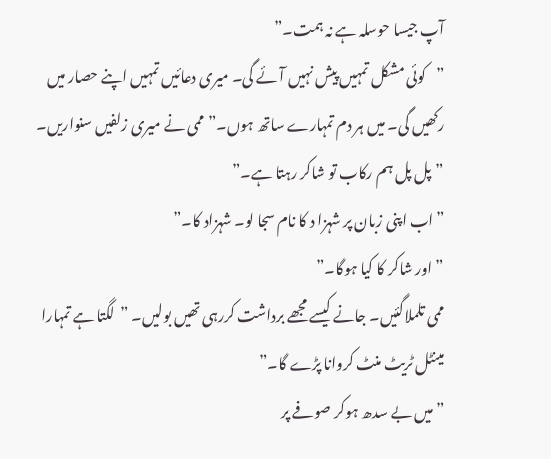آپ جیسا حوسلہ ہے نہ ہمت۔”
”کوئی مشکل تمہیں پیش نہیں آئے گی۔ میری دعائیں تمہیں اپنے حصار میں رکھیں گی۔ میں ہر دم تمہارے ساتھ ہوں۔” ممی نے میری زلفیں سنواریں۔
”پل پل ہم رکاب تو شاکر رہتا ہے۔”
”اب اپنی زبان پر شہزا د کا نام سجا لو۔ شہزاد کا۔”
”اور شاکر کا کیا ہوگا۔”
ممی تلملاگئیں۔ جانے کیسے مجھے برداشت کررہی تھیں بولیں۔ ”لگتا ہے تمہارا مینٹل ٹریٹ منٹ کروانا پڑے گا۔”
”میں بے سدھ ہوکر صوفے پر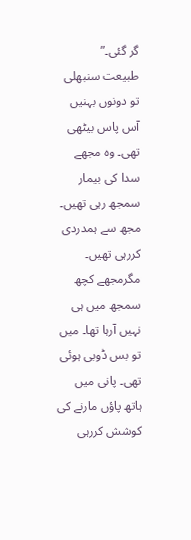گر گئی۔”
طبیعت سنبھلی تو دونوں بہنیں آس پاس بیٹھی تھی۔ وہ مجھے سدا کی بیمار سمجھ رہی تھیں۔ مجھ سے ہمدردی کررہی تھیں۔ مگرمجھے کچھ سمجھ میں ہی نہیں آرہا تھا۔ میں تو بس ڈوبی ہوئی تھی۔ پانی میں ہاتھ پاؤں مارنے کی کوشش کررہی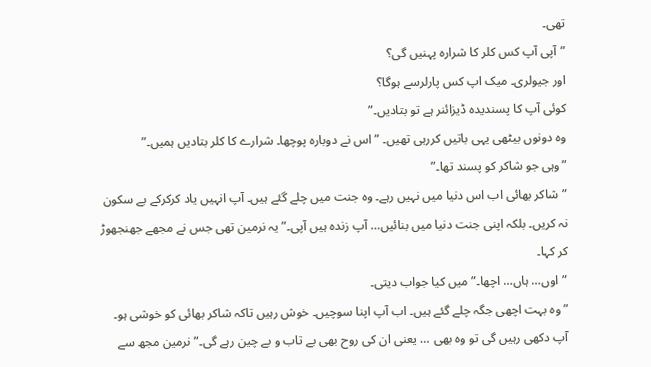تھی۔
”آپی آپ کس کلر کا شرارہ پہنیں گی؟
اور جیولری۔ میک اپ کس پارلرسے ہوگا؟
کوئی آپ کا پسندیدہ ڈیزائنر ہے تو بتادیں۔”
وہ دونوں بیٹھی یہی باتیں کررہی تھیں۔ ”اس نے دوبارہ پوچھا۔ شرارے کا کلر بتادیں ہمیں۔”
”وہی جو شاکر کو پسند تھا۔”
”شاکر بھائی اب اس دنیا میں نہیں رہے۔ وہ جنت میں چلے گئے ہیں۔ آپ انہیں یاد کرکرکے بے سکون نہ کریں۔ بلکہ اپنی جنت دنیا میں بنائیں… آپ زندہ ہیں آپی۔” یہ نرمین تھی جس نے مجھے جھنجھوڑ کر کہا۔
”اوں… ہاں… اچھا۔” میں کیا جواب دیتی۔
”وہ بہت اچھی جگہ چلے گئے ہیں۔ اب آپ اپنا سوچیں۔ خوش رہیں تاکہ شاکر بھائی کو خوشی ہو۔ آپ دکھی رہیں گی تو وہ بھی … یعنی ان کی روح بھی بے تاب و بے چین رہے گی۔” نرمین مجھ سے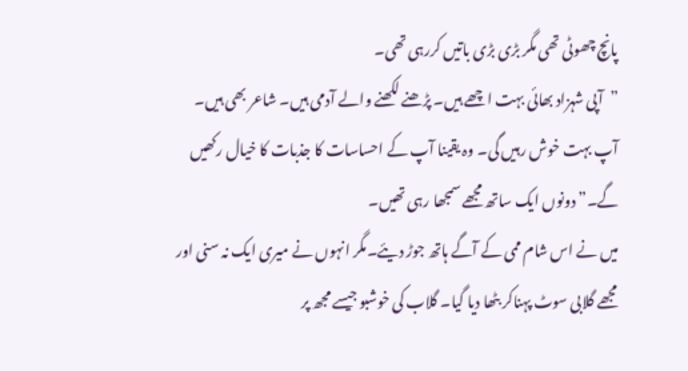پانچ چھوٹی تھی مگر بڑی بڑی باتیں کررہی تھی۔
”آپی شہزاد بھائی بہت اچھے ہیں۔ پڑھنے لکھنے والے آدمی ہیں۔ شاعر بھی ہیں۔ آپ بہت خوش رہیں گی۔ وہ یقینا آپ کے احساسات کا جذبات کا خیال رکھیں گے۔” دونوں ایک ساتھ مجھے سمجھا رہی تھیں۔
میں نے اس شام ممی کے آگے ہاتھ جوڑ دیئے۔مگر انہوں نے میری ایک نہ سنی اور مجھے گلابی سوٹ پہناکر بٹھا دیا گیا۔ گلاب کی خوشبو جیسے مجھ پر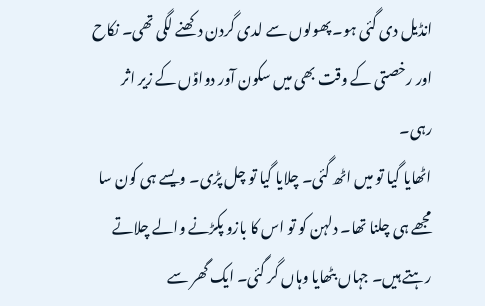انڈیل دی گئی ہو۔ پھولوں سے لدی گردن دکھنے لگی تھی۔ نکاح اور رخصتی کے وقت بھی میں سکون آور دواوؑں کے زیر اثر رہی۔
اٹھایا گیا تو میں اٹھ گئی۔ چلایا گیا تو چل پڑی۔ ویسے ہی کون سا مجھے ہی چلنا تھا۔ دلہن کو تو اس کا بازو پکڑنے والے چلاتے رہتے ہیں۔ جہاں بٹھایا وہاں گر گئی۔ ایک گھر سے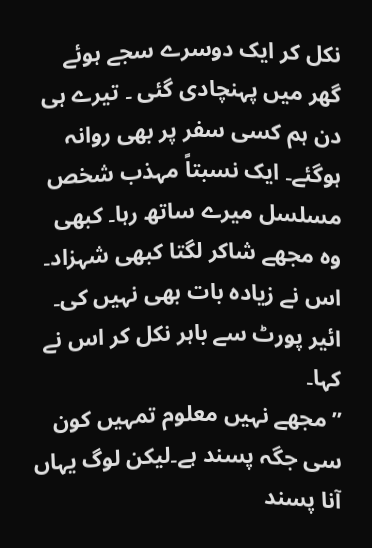نکل کر ایک دوسرے سجے ہوئے گھر میں پہنچادی گئی ۔ تیرے ہی دن ہم کسی سفر پر بھی روانہ ہوگئے۔ ایک نسبتاً مہذب شخص مسلسل میرے ساتھ رہا۔ کبھی وہ مجھے شاکر لگتا کبھی شہزاد۔ اس نے زیادہ بات بھی نہیں کی۔ ائیر پورٹ سے باہر نکل کر اس نے کہا۔
”مجھے نہیں معلوم تمہیں کون سی جگہ پسند ہے۔لیکن لوگ یہاں آنا پسند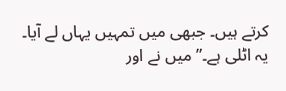کرتے ہیں۔ جبھی میں تمہیں یہاں لے آیا۔ یہ اٹلی ہے۔” میں نے اور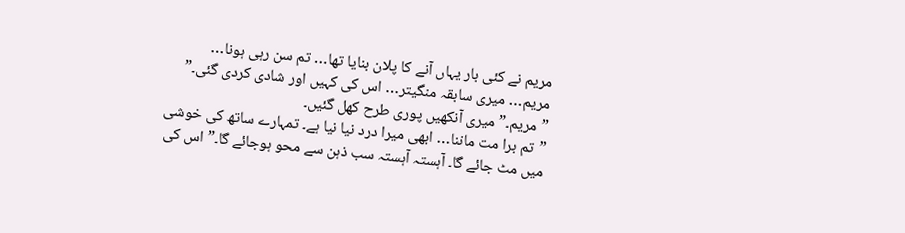مریم نے کئی بار یہاں آنے کا پلان بنایا تھا… تم سن رہی ہونا… مریم… میری سابقہ منگیتر… اس کی کہیں اور شادی کردی گئی۔”
”مریم۔” میری آنکھیں پوری طرح کھل گئیں۔
”تم برا مت ماننا… ابھی میرا درد نیا نیا ہے۔ تمہارے ساتھ کی خوشی میں مٹ جائے گا۔ آہستہ آہستہ سب ذہن سے محو ہوجائے گا۔” اس کی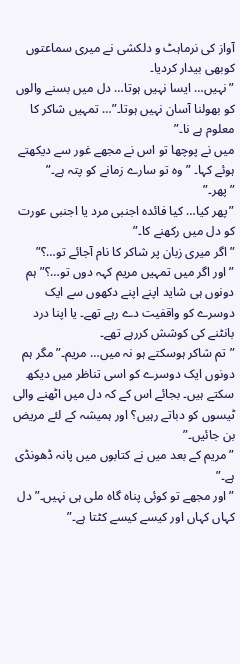آواز کی نرماہٹ و دلکشی نے میری سماعتوں کوبھی بیدار کردیا۔
”نہیں… ایسا نہیں ہوتا… دل میں بسنے والوں کو بھولنا آسان نہیں ہوتا۔”… تمہیں شاکر کا معلوم ہے نا۔”
میں نے پوچھا تو اس نے مجھے غور سے دیکھتے ہوئے کہا۔ ”وہ تو سارے زمانے کو پتہ ہے۔”
”پھر۔”
”پھر کیا… کیا فائدہ اجنبی مرد یا اجنبی عورت کو دل میں رکھنے کا۔”
”اگر میری زبان پر شاکر کا نام آجائے تو…؟”
”اور اگر میں تمہیں مریم کہہ دوں تو…؟” ہم دونوں ہی شاید اپنے اپنے دکھوں سے ایک دوسرے کو واقفیت دے رہے تھے۔ یا اپنا درد بانٹنے کی کوشش کررہے تھے۔
”تم شاکر ہوسکتے ہو نہ میں… مریم۔” مگر ہم دونوں ایک دوسرے کو اسی تناظر میں دیکھ سکتے ہیں۔ بجائے اس کے کہ دل میں اٹھنے والی ٹیسوں کو دباتے رہیں؟ اور ہمیشہ کے لئے مریض بن جائیں۔”
”مریم کے بعد میں نے کتابوں میں پانہ ڈھونڈی ہے۔”
”اور مجھے تو کوئی پناہ گاہ ملی ہی نہیں۔” دل کہاں کہاں اور کیسے کیسے کٹتا ہے۔”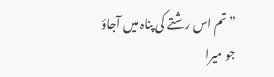”تم اس رشتے کی پناہ میں آجاؤ جو میرا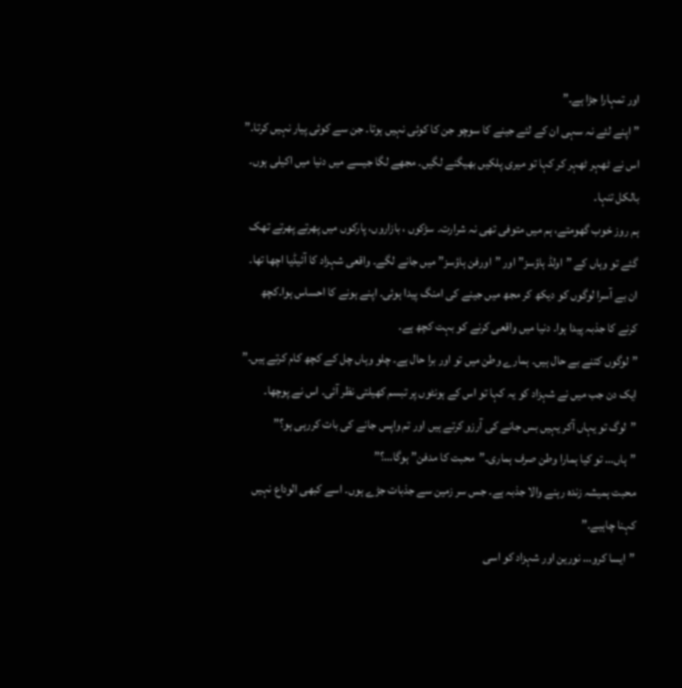اور تمہارا جڑا ہے۔”
”اپنے لئے نہ سہی ان کے لئے جینے کا سوچو جن کا کوئی نہیں ہوتا۔ جن سے کوئی پیار نہیں کرتا۔” اس نے ٹھہر ٹھہر کر کہا تو میری پلکیں بھیگنے لگیں۔ مجھے لگا جیسے میں دنیا میں اکیلی ہوں۔ بالکل تنہا۔
ہم روز خوب گھومتے، ہم میں متوفی تھی نہ شرارت۔ سڑکوں ، بازاروں، پارکوں میں پھرتے پھرتے تھک گئے تو وہاں کے ”اولڈ ہاؤسز” اور ”اورفن ہاؤسز” میں جانے لگے۔ واقعی شہزاد کا آئیڈیا اچھا تھا۔ ان بے آسرا لوگوں کو دیکھ کر مجھ میں جینے کی امنگ پیدا ہوئی۔ اپنے ہونے کا احساس ہوا۔کچھ کرنے کا جذبہ پیدا ہوا۔ دنیا میں واقعی کرنے کو بہت کچھ ہے۔
”لوگوں کتنے بے حال ہیں۔ ہمارے وطن میں تو اور برا حال ہے۔ چلو وہاں چل کے کچھ کام کرتے ہیں۔” ایک دن جب میں نے شہزاد کو یہ کہا تو اس کے ہونٹوں پر تبسم کھیلتی نظر آئی۔ اس نے پوچھا۔
”لوگ تو یہاں آکر یہیں بس جانے کی آرزو کرتے ہیں اور تم واپس جانے کی بات کررہی ہو؟”
”ہاں… تو کیا ہمارا وطن صرف ہماری۔”محبت کا مدفن” ہوگا…؟”
محبت ہمیشہ زندہ رہنے والا جذبہ ہے۔ جس سر زمین سے جذبات جڑے ہوں۔ اسے کبھی الوداع نہیں کہنا چاہیے۔”
”ایسا کرو… نورین اور شہزاد کو اسی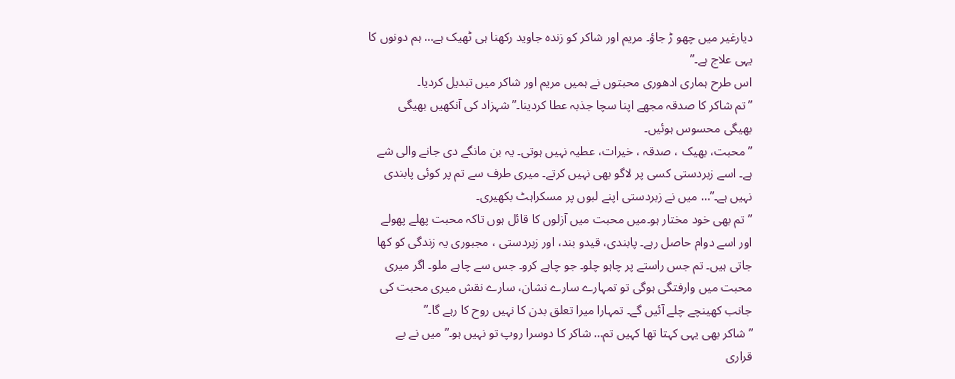دیارغیر میں چھو ڑ جاؤ۔ مریم اور شاکر کو زندہ جاوید رکھنا ہی ٹھیک ہے… ہم دونوں کا یہی علاج ہے۔”
اس طرح ہماری ادھوری محبتوں نے ہمیں مریم اور شاکر میں تبدیل کردیا۔
”تم شاکر کا صدقہ مجھے اپنا سچا جذبہ عطا کردینا۔” شہزاد کی آنکھیں بھیگی بھیگی محسوس ہوئیں۔
”محبت، بھیک ، صدقہ ، خیرات، عطیہ نہیں ہوتی۔ یہ بن مانگے دی جانے والی شے ہے۔ اسے زبردستی کسی پر لاگو بھی نہیں کرتے۔ میری طرف سے تم پر کوئی پابندی نہیں ہے۔”… میں نے زبردستی اپنے لبوں پر مسکراہٹ بکھیری۔
”تم بھی خود مختار ہو۔میں محبت میں آزلوں کا قائل ہوں تاکہ محبت پھلے پھولے اور اسے دوام حاصل رہے۔ پابندی، قیدو بند، اور زبردستی ، مجبوری یہ زندگی کو کھا جاتی ہیں۔ تم جس راستے پر چاہو چلو۔ جو چاہے کرو۔ جس سے چاہے ملو۔ اگر میری محبت میں وارفتگی ہوگی تو تمہارے سارے نشان، سارے نقش میری محبت کی جانب کھینچے چلے آئیں گے۔ تمہارا میرا تعلق بدن کا نہیں روح کا رہے گا۔”
”شاکر بھی یہی کہتا تھا کہیں تم… شاکر کا دوسرا روپ تو نہیں ہو۔” میں نے بے قراری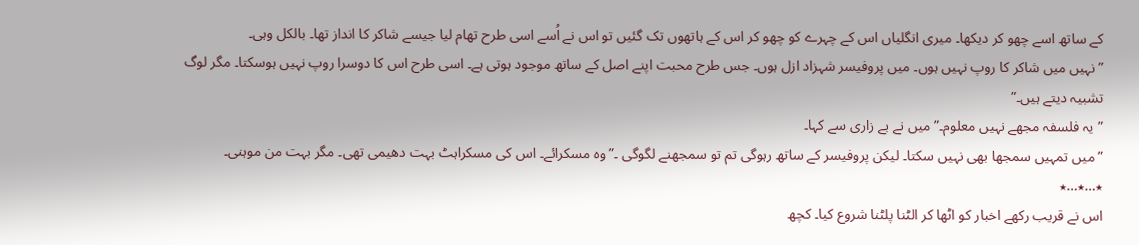کے ساتھ اسے چھو کر دیکھا۔ میری انگلیاں اس کے چہرے کو چھو کر اس کے ہاتھوں تک گئیں تو اس نے اُسے اسی طرح تھام لیا جیسے شاکر کا انداز تھا۔ بالکل وہی۔
”نہیں میں شاکر کا روپ نہیں ہوں۔ میں پروفیسر شہزاد ازل ہوں۔ جس طرح محبت اپنے اصل کے ساتھ موجود ہوتی ہے۔ اسی طرح اس کا دوسرا روپ نہیں ہوسکتا۔ مگر لوگ تشبیہ دیتے ہیں۔”
”یہ فلسفہ مجھے نہیں معلوم۔” میں نے بے زاری سے کہا۔
”میں تمہیں سمجھا بھی نہیں سکتا۔ لیکن پروفیسر کے ساتھ رہوگی تم تو سمجھنے لگوگی ۔” وہ مسکرائے۔ اس کی مسکراہٹ بہت دھیمی تھی۔ مگر بہت من موہنی۔
٭…٭…٭
اس نے قریب رکھے اخبار کو اٹھا کر الٹنا پلٹنا شروع کیا۔ کچھ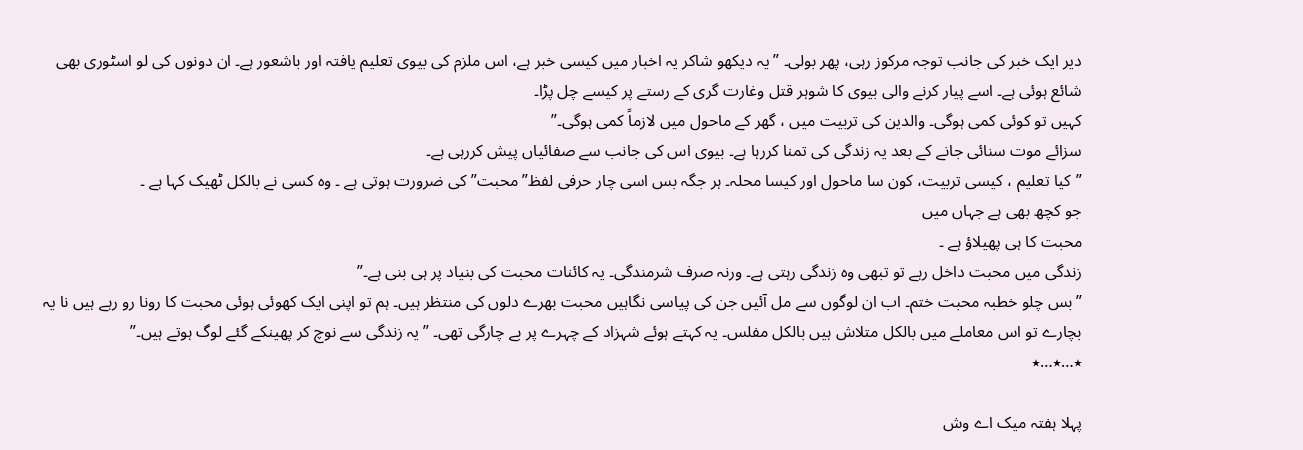دیر ایک خبر کی جانب توجہ مرکوز رہی، پھر بولی۔ ”یہ دیکھو شاکر یہ اخبار میں کیسی خبر ہے، اس ملزم کی بیوی تعلیم یافتہ اور باشعور ہے۔ ان دونوں کی لو اسٹوری بھی شائع ہوئی ہے۔ اسے پیار کرنے والی بیوی کا شوہر قتل وغارت گری کے رستے پر کیسے چل پڑا۔
کہیں تو کوئی کمی ہوگی۔ والدین کی تربیت میں ، گھر کے ماحول میں لازماً کمی ہوگی۔”
سزائے موت سنائی جانے کے بعد یہ زندگی کی تمنا کررہا ہے۔ بیوی اس کی جانب سے صفائیاں پیش کررہی ہے۔
”کیا تعلیم ، کیسی تربیت، کون سا ماحول اور کیسا محلہ۔ ہر جگہ بس اسی چار حرفی لفظ”محبت” کی ضرورت ہوتی ہے ۔ وہ کسی نے بالکل ٹھیک کہا ہے ۔
جو کچھ بھی ہے جہاں میں
محبت کا ہی پھیلاؤ ہے ۔
زندگی میں محبت داخل رہے تو تبھی وہ زندگی رہتی ہے۔ ورنہ صرف شرمندگی۔ یہ کائنات محبت کی بنیاد پر ہی بنی ہے۔”
”بس چلو خطبہ محبت ختم۔ اب ان لوگوں سے مل آئیں جن کی پیاسی نگاہیں محبت بھرے دلوں کی منتظر ہیں۔ ہم تو اپنی ایک کھوئی ہوئی محبت کا رونا رو رہے ہیں نا یہ بچارے تو اس معاملے میں بالکل متلاش ہیں بالکل مفلس۔ یہ کہتے ہوئے شہزاد کے چہرے پر بے چارگی تھی۔ ”یہ زندگی سے نوچ کر پھینکے گئے لوگ ہوتے ہیں۔”
٭…٭…٭

پہلا ہفتہ میک اے وش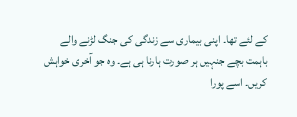کے لئے تھا۔ اپنی بیماری سے زندگی کی جنگ لڑنے والے باہمت بچے جنہیں ہر صورت ہارنا ہی ہے۔ وہ جو آخری خواہش کریں۔ اسے پورا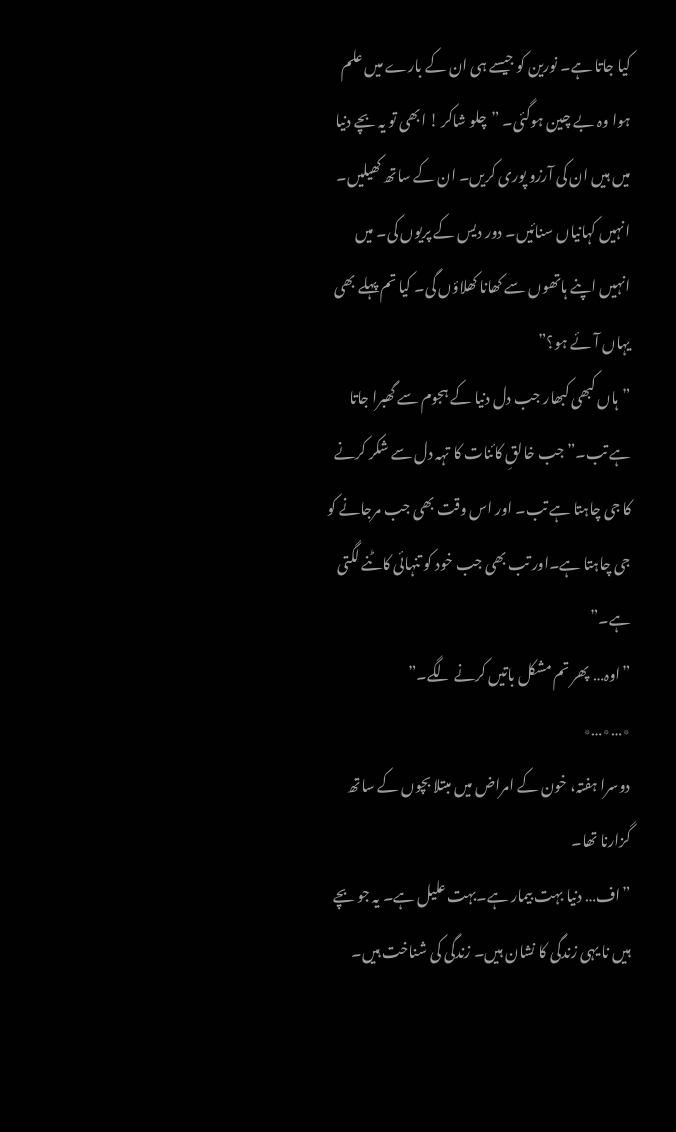کیا جاتا ہے۔ نورین کو جیسے ہی ان کے بارے میں علم ہوا وہ بے چین ہوگئی۔ ”چلو شاکر ! ابھی تو یہ بچے دنیا میں ہیں ان کی آرزو پوری کریں۔ ان کے ساتھ کھیلیں۔ انہیں کہانیاں سنائیں۔ دور دیس کے پریوں کی۔ میں انہیں اپنے ہاتھوں سے کھانا کھلاؤں گی۔ کیا تم پہلے بھی یہاں آئے ہو؟”
”ہاں کبھی کبھار جب دل دنیا کے ہجوم سے گھبرا جاتا ہے تب۔” جب خالقِ کائنات کا تہہ دل سے شکر کرنے کا جی چاہتا ہے تب۔ اور اس وقت بھی جب مرجانے کو جی چاہتا ہے۔اور تب بھی جب خود کو تنہائی کاٹنے لگتی ہے۔”
”اوہ… پھر تم مشکل باتیں کرنے لگے۔”
٭…٭…٭
دوسرا ہفتہ، خون کے امراض میں مبتلا بچوں کے ساتھ گزارنا تھا۔
”اف… دنیا بہت بیمار ہے۔بہت علیل ہے۔ یہ جو بچے ہیں نا یہی زندگی کا نشان ہیں۔ زندگی کی شناخت ہیں۔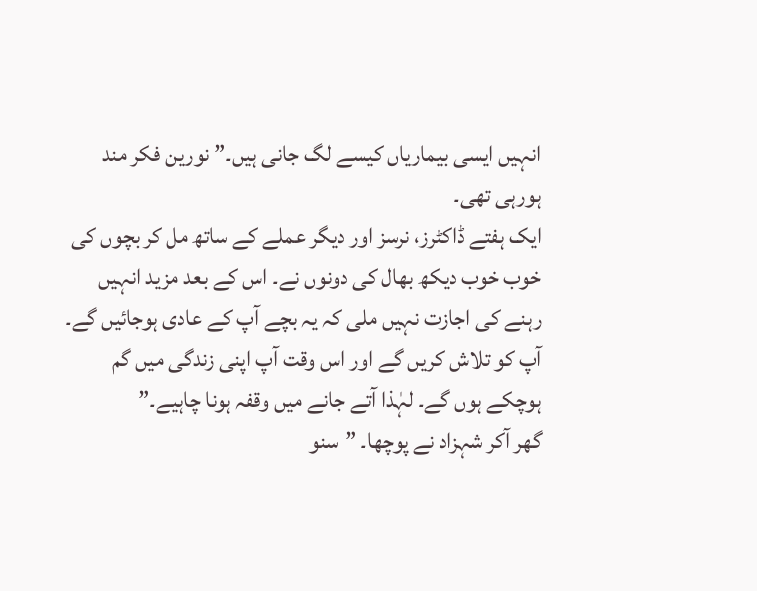انہیں ایسی بیماریاں کیسے لگ جانی ہیں۔” نورین فکر مند ہورہی تھی۔
ایک ہفتے ڈاکٹرز، نرسز اور دیگر عملے کے ساتھ مل کر بچوں کی خوب خوب دیکھ بھال کی دونوں نے۔ اس کے بعد مزید انہیں رہنے کی اجازت نہیں ملی کہ یہ بچے آپ کے عادی ہوجائیں گے۔ آپ کو تلاش کریں گے اور اس وقت آپ اپنی زندگی میں گم ہوچکے ہوں گے۔ لہٰذا آتے جانے میں وقفہ ہونا چاہیے۔”
گھر آکر شہزاد نے پوچھا۔ ”سنو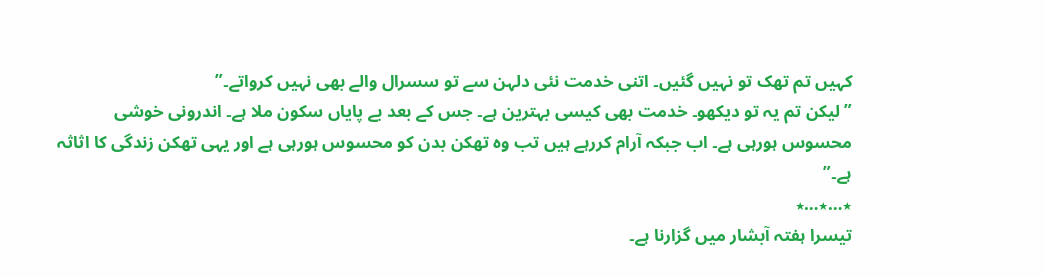کہیں تم تھک تو نہیں گئیں۔ اتنی خدمت نئی دلہن سے تو سسرال والے بھی نہیں کرواتے۔”
”لیکن تم یہ تو دیکھو۔ خدمت بھی کیسی بہترین ہے۔ جس کے بعد بے پایاں سکون ملا ہے۔ اندرونی خوشی محسوس ہورہی ہے۔ اب جبکہ آرام کررہے ہیں تب وہ تھکن بدن کو محسوس ہورہی ہے اور یہی تھکن زندگی کا اثاثہ ہے۔”
٭…٭…٭
تیسرا ہفتہ آبشار میں گزارنا ہے۔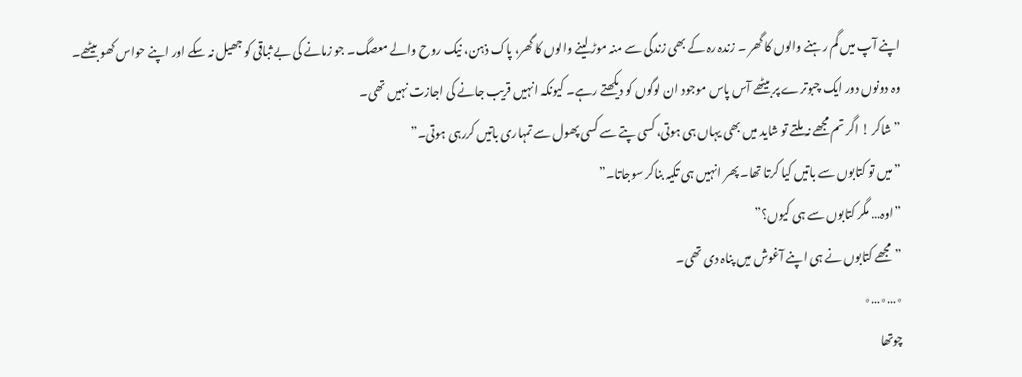اپنے آپ میں گم رہنے والوں کا گھر ۔ زندہ رہ کے بھی زندگی سے منہ موڑ لینے والوں کا گھر، پاک ذہن، نیک روح والے معصگ۔ جو زمانے کی بے ثباقی کو جھیل نہ سکے اور اپنے حواس کھو بیٹھے۔
وہ دونوں دور ایک چبوترے پر بیٹھے آس پاس موجود ان لوگوں کو دیکھتے رہے۔ کیونکہ انہیں قریب جانے کی اجازت نہیں تھی۔
”شاکر ! اگر تم مجھے نہ ملتے تو شاید میں بھی یہاں ہی ہوتی، کسی پتے سے کسی پھول سے تمہاری باتیں کررہی ہوتی۔”
”میں تو کتابوں سے باتیں کیا کرتا تھا۔ پھر انہیں ہی تکیہ بناکر سوجاتا۔”
”اوہ… مگر کتابوں سے ہی کیوں؟”
”مجھے کتابوں نے ہی اپنے آغوش میں پناہ دی تھی۔
٭…٭…٭
چوتھا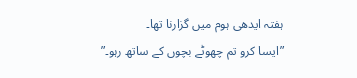ہفتہ ایدھی ہوم میں گزارنا تھا۔
”ایسا کرو تم چھوٹے بچوں کے ساتھ رہو۔”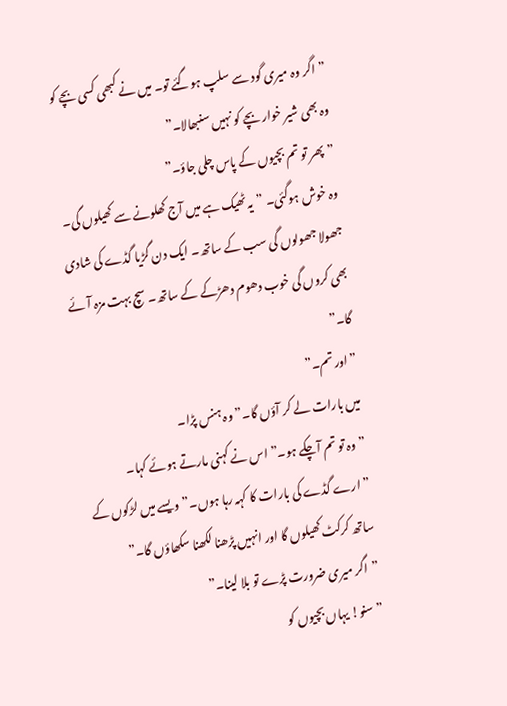”اگر وہ میری گود سے سلپ ہوگئے تو۔ میں نے کبھی کسی بچے کو وہ بھی شیر خوار بچے کو نہیں سنبھالا۔”
”پھر تو تم بچیوں کے پاس چلی جاؤ۔”
وہ خوش ہوگئی۔ ”یہ ٹھیک ہے میں آج کھلونے سے کھیلوں گی۔ جھولا جھولوں گی سب کے ساتھ۔ ایک دن گڑیا گڈے کی شادی بھی کروں گی خوب دھوم دھڑکے کے ساتھ۔ سچ بہت مزہ آئے گا۔”
”اور تم۔”
میں بارات لے کر آؤں گا۔” وہ ہنس پڑا۔
”وہ تو تم آچکے ہو۔” اس نے کہنی مارتے ہوئے کہا۔
”ارے گڈے کی بارات کا کہہ رہا ہوں۔” ویسے میں لڑکوں کے ساتھ کرکٹ کھیلوں گا اور انہیں پڑھنا لکھنا سکھاؤں گا۔”
”اگر میری ضرورت پڑے تو بلا لینا۔”
”سنو! یہاں بچیوں کو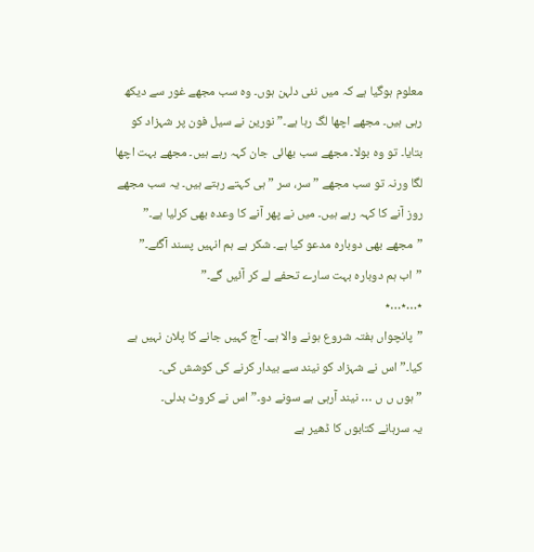معلوم ہوگیا ہے کہ میں نئی دلہن ہوں۔ وہ سب مجھے غور سے دیکھ رہی ہیں۔ مجھے اچھا لگ رہا ہے۔” نورین نے سیل فون پر شہزاد کو بتایا۔ تو وہ بولا۔ مجھے سب بھائی جان کہہ رہے ہیں۔ مجھے بہت اچھا لگا ورنہ تو سب مجھے ”سر، سر ” ہی کہتے رہتے ہیں۔ یہ سب مجھے روز آنے کا کہہ رہے ہیں۔ میں نے پھر آنے کا وعدہ بھی کرلیا ہے۔”
”مجھے بھی دوبارہ مدعو کیا ہے۔ شکر ہے ہم انہیں پسند آگئے۔”
”اب ہم دوبارہ بہت سارے تحفے لے کر آئیں گے۔”
٭…٭…٭
”پانچواں ہفتہ شروع ہونے والا ہے۔ آج کہیں جانے کا پلان نہیں ہے کیا۔”اس نے شہزاد کو نیند سے بیدار کرنے کی کوشش کی۔
”ہوں ں ں … نیند آرہی ہے سونے دو۔”اس نے کروٹ بدلی۔
یہ سرہانے کتابوں کا ڈھیر ہے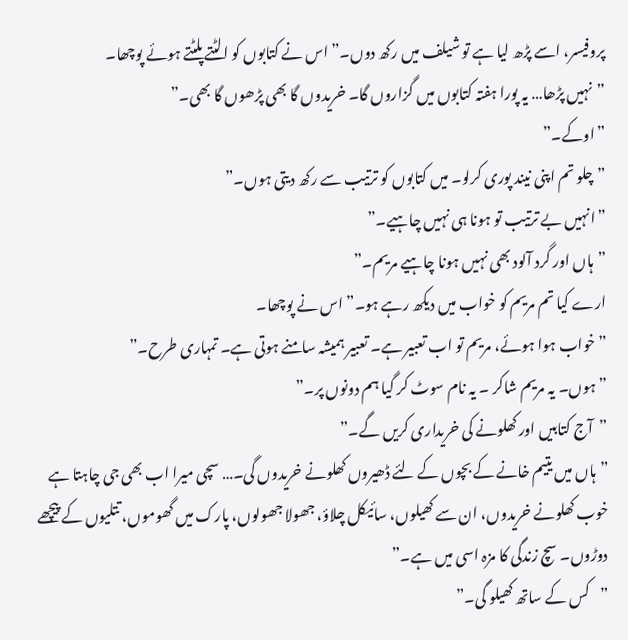پروفیسر، اسے پڑھ لیا ہے تو شیلف میں رکھ دوں۔” اس نے کتابوں کو الٹتے پلٹتے ہوئے پوچھا۔
”نہیں پڑھا… یہ پورا ہفتہ کتابوں میں گزاروں گا۔ خریدوں گا بھی پڑھوں گا بھی۔”
”اوکے۔”
”چلو تم اپنی نیند پوری کرلو۔ میں کتابوں کو ترتیب سے رکھ دیتی ہوں۔”
”انہیں بے ترتیب تو ہونا ہی نہیں چاہیے۔”
”ہاں اور گرد آلود بھی نہیں ہونا چاہیے مریم۔”
ارے کیا تم مریم کو خواب میں دیکھ رہے ہو۔” اس نے پوچھا۔
”خواب ہوا ہوئے، مریم تو اب تعبیر ہے۔ تعبیر ہمیشہ سامنے ہوتی ہے۔ تمہاری طرح۔”
”ہوں۔ یہ مریم شاکر ۔ یہ نام سوٹ کر گیا ہم دونوں پر۔”
”آج کتابیں اور کھلونے کی خریداری کریں گے۔”
”ہاں میں یتیم خانے کے بچوں کے لئے ڈھیروں کھلونے خریدوں گی۔… سچی میرا اب بھی جی چاہتا ہے خوب کھلونے خریدوں، ان سے کھیلوں، سائیکل چلاؤ، جھولا جھولوں، پارک میں گھوموں، تتلیوں کے پیچھے دوڑوں۔ سچ زندگی کا مزہ اسی میں ہے۔”
”کس کے ساتھ کھیلو گی۔”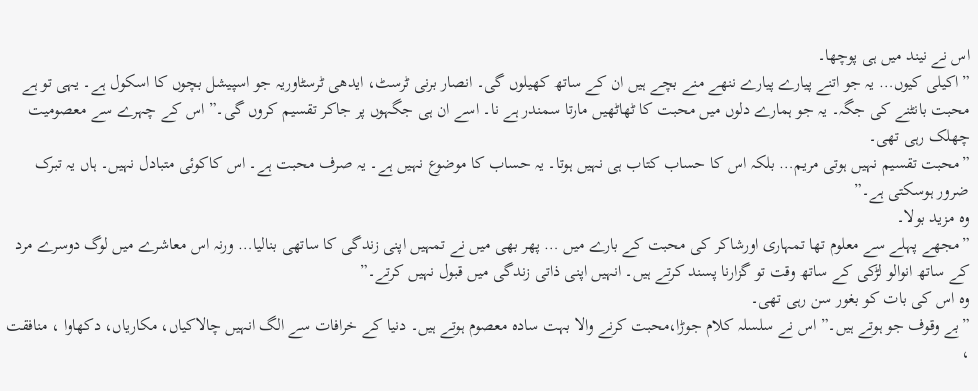اس نے نیند میں ہی پوچھا۔
”اکیلی کیوں… یہ جو اتنے پیارے پیارے ننھے منے بچے ہیں ان کے ساتھ کھیلوں گی۔ انصار برنی ٹرسٹ، ایدھی ٹرسٹاوریہ جو اسپیشل بچوں کا اسکول ہے۔ یہی تو ہے محبت بانٹنے کی جگہ۔ یہ جو ہمارے دلوں میں محبت کا ٹھاٹھیں مارتا سمندر ہے نا۔ اسے ان ہی جگہوں پر جاکر تقسیم کروں گی۔” اس کے چہرے سے معصومیت چھلک رہی تھی۔
”محبت تقسیم نہیں ہوتی مریم… بلکہ اس کا حساب کتاب ہی نہیں ہوتا۔ یہ حساب کا موضوع نہیں ہے۔ یہ صرف محبت ہے۔ اس کاکوئی متبادل نہیں۔ ہاں یہ تبرک ضرور ہوسکتی ہے۔”
وہ مزید بولا۔
”مجھے پہلے سے معلوم تھا تمہاری اورشاکر کی محبت کے بارے میں … پھر بھی میں نے تمہیں اپنی زندگی کا ساتھی بنالیا… ورنہ اس معاشرے میں لوگ دوسرے مرد کے ساتھ انوالو لڑکی کے ساتھ وقت تو گزارنا پسند کرتے ہیں۔ انہیں اپنی ذاتی زندگی میں قبول نہیں کرتے۔”
وہ اس کی بات کو بغور سن رہی تھی۔
”بے وقوف جو ہوتے ہیں۔” اس نے سلسلہ کلام جوڑا،محبت کرنے والا بہت سادہ معصوم ہوتے ہیں۔ دنیا کے خرافات سے الگ انہیں چالاکیاں، مکاریاں، دکھاوا ، منافقت ،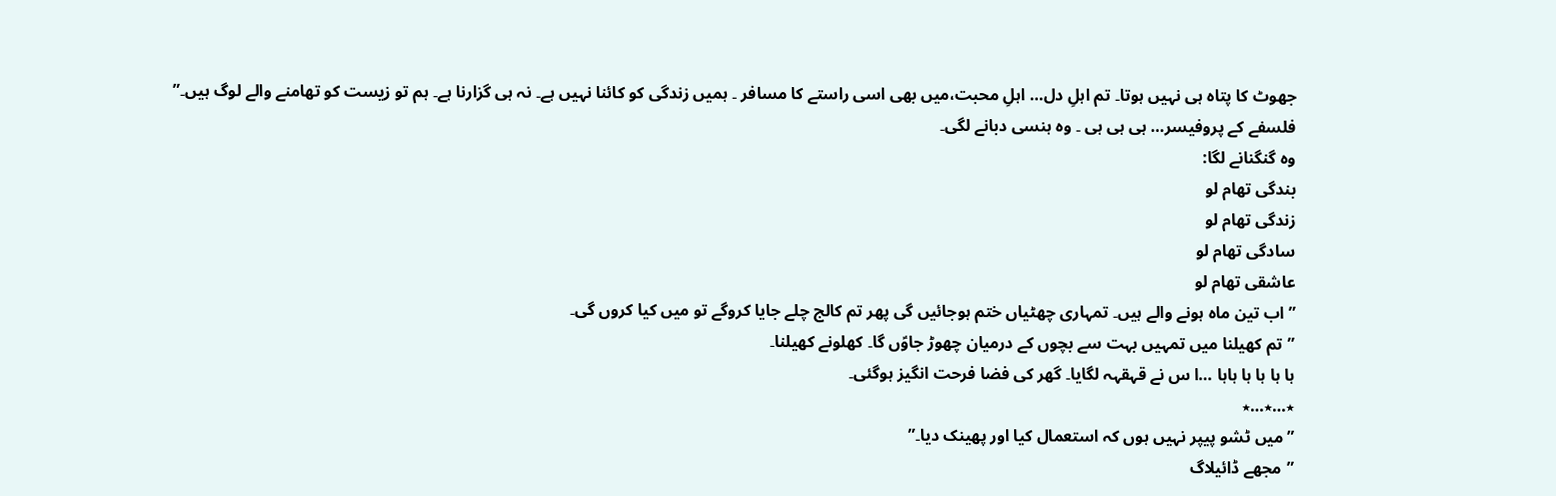جھوٹ کا پتاہ ہی نہیں ہوتا۔ تم اہلِ دل… اہلِ محبت،میں بھی اسی راستے کا مسافر ۔ ہمیں زندگی کو کائنا نہیں ہے۔ نہ ہی گزارنا ہے۔ ہم تو زیست کو تھامنے والے لوگ ہیں۔”
فلسفے کے پروفیسر… ہی ہی ہی ۔ وہ ہنسی دبانے لگی۔
وہ گنگنانے لگا:
بندگی تھام لو
زندگی تھام لو
سادگی تھام لو
عاشقی تھام لو
”اب تین ماہ ہونے والے ہیں۔ تمہاری چھٹیاں ختم ہوجائیں گی پھر تم کالج چلے جایا کروگے تو میں کیا کروں گی۔
”تم کھیلنا میں تمہیں بہت سے بچوں کے درمیان چھوڑ جاوؑں گا۔ کھلونے کھیلنا۔
ہا ہا ہا ہا ہاہا …ا س نے قہقہہ لگایا۔ گھر کی فضا فرحت انگیز ہوگئی۔
٭…٭…٭
”میں ٹشو پیپر نہیں ہوں کہ استعمال کیا اور پھینک دیا۔”
”مجھے ڈائیلاگ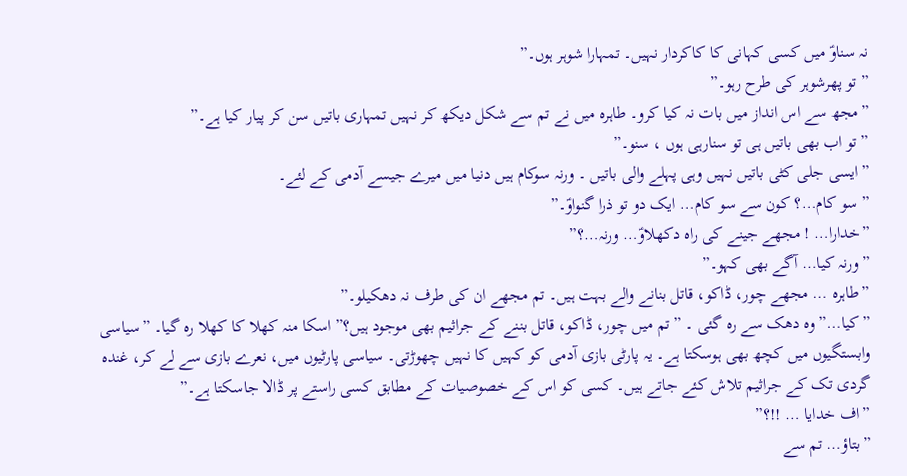نہ سناوؑ میں کسی کہانی کا کاکردار نہیں۔ تمہارا شوہر ہوں۔”
”تو پھرشوہر کی طرح رہو۔”
”مجھ سے اس انداز میں بات نہ کیا کرو۔ طاہرہ میں نے تم سے شکل دیکھ کر نہیں تمہاری باتیں سن کر پیار کیا ہے۔”
”تو اب بھی باتیں ہی تو سنارہی ہوں ، سنو۔”
”ایسی جلی کٹی باتیں نہیں وہی پہلے والی باتیں ۔ ورنہ سوکام ہیں دنیا میں میرے جیسے آدمی کے لئے۔
”سو کام…؟ کون سے سو کام… ایک دو تو ذرا گنواوؑ۔”
”خدارا… ! مجھے جینے کی راہ دکھلاوؑ… ورنہ…؟”
”ورنہ کیا… آگے بھی کہو۔”
”طاہرہ … مجھے چور، ڈاکو، قاتل بنانے والے بہت ہیں۔ تم مجھے ان کی طرف نہ دھکیلو۔”
”کیا…” وہ دھک سے رہ گئی ۔ ”تم میں چور، ڈاکو، قاتل بننے کے جراثیم بھی موجود ہیں؟” اسکا منہ کھلا کا کھلا رہ گیا۔ ”سیاسی وابستگیوں میں کچھ بھی ہوسکتا ہے۔ یہ پارٹی بازی آدمی کو کہیں کا نہیں چھوڑتی۔ سیاسی پارٹیوں میں، نعرے بازی سے لے کر، غندہ گردی تک کے جراثیم تلاش کئے جاتے ہیں۔ کسی کو اس کے خصوصیات کے مطابق کسی راستے پر ڈالا جاسکتا ہے۔”
”اف خدایا … !!؟”
”بتاؤ… تم سے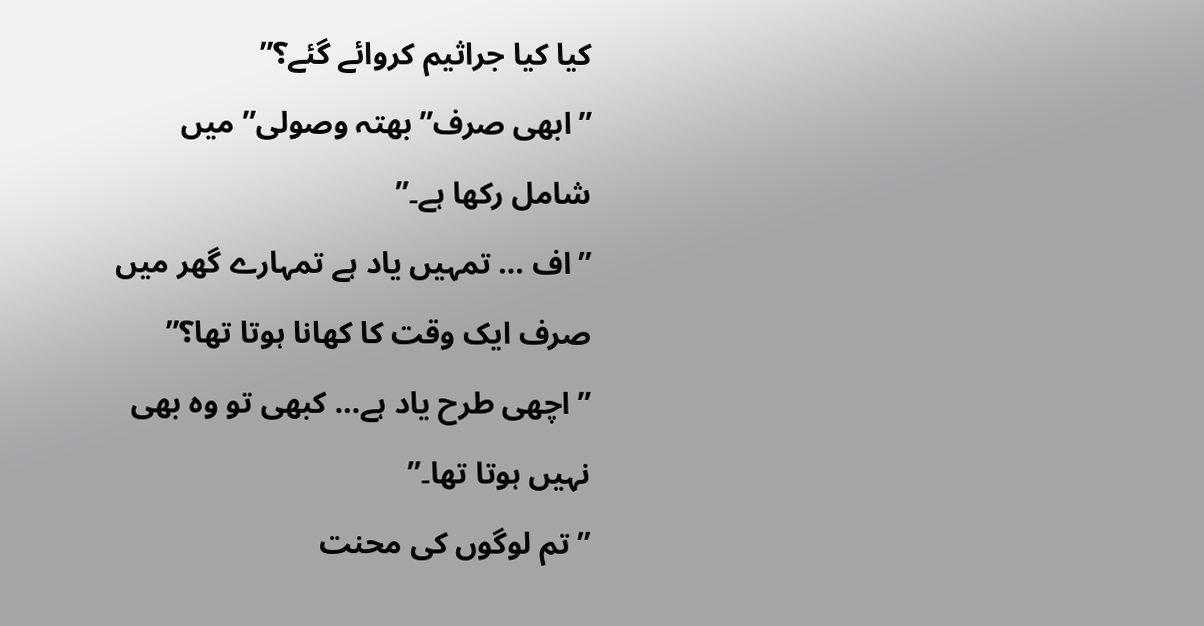کیا کیا جراثیم کروائے گئے؟”
”ابھی صرف”بھتہ وصولی” میں شامل رکھا ہے۔”
”اف … تمہیں یاد ہے تمہارے گھر میں صرف ایک وقت کا کھانا ہوتا تھا؟”
”اچھی طرح یاد ہے… کبھی تو وہ بھی نہیں ہوتا تھا۔”
”تم لوگوں کی محنت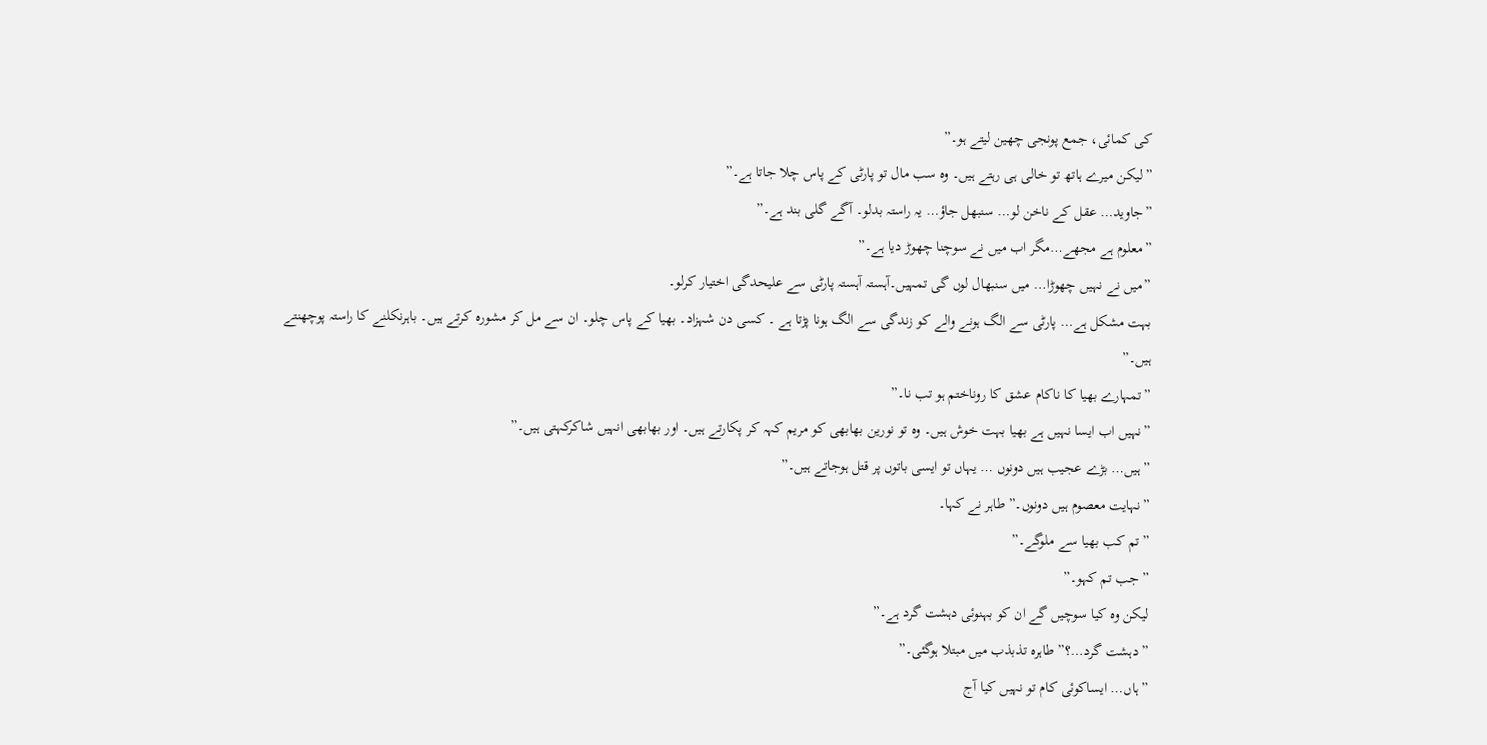کی کمائی، جمع پونجی چھین لیتے ہو۔”
”لیکن میرے ہاتھ تو خالی ہی رہتے ہیں۔ وہ سب مال تو پارٹی کے پاس چلا جاتا ہے۔”
”جاوید… عقل کے ناخن لو… سنبھل جاؤ… یہ راستہ بدلو۔ آگے گلی بند ہے۔”
”معلوم ہے مجھے…مگر اب میں نے سوچنا چھوڑ دیا ہے۔”
”میں نے نہیں چھوڑا… میں سنبھال لوں گی تمہیں۔آہستہ آہستہ پارٹی سے علیحدگی اختیار کرلو۔
بہت مشکل ہے… پارٹی سے الگ ہونے والے کو زندگی سے الگ ہونا پڑتا ہے ۔ کسی دن شہزاد۔ بھیا کے پاس چلو۔ ان سے مل کر مشورہ کرتے ہیں۔ باہرنکلنے کا راستہ پوچھنتے ہیں۔”
”تمہارے بھیا کا ناکام عشق کا روناختم ہو تب نا۔”
”نہیں اب ایسا نہیں ہے بھیا بہت خوش ہیں۔ وہ تو نورین بھابھی کو مریم کہہ کر پکارتے ہیں۔ اور بھابھی انہیں شاکرکہتی ہیں۔”
”ہیں… بڑے عجیب ہیں دونوں … یہاں تو ایسی باتوں پر قتل ہوجاتے ہیں۔”
”نہایت معصوم ہیں دونوں۔” طاہر نے کہا۔
”تم کب بھیا سے ملوگے۔”
”جب تم کہو۔”
لیکن وہ کیا سوچیں گے ان کو بہنوئی دہشت گرد ہے۔”
”دہشت گرد…؟” طاہرہ تذبذب میں مبتلا ہوگئی۔”
”ہاں… ایساکوئی کام تو نہیں کیا آج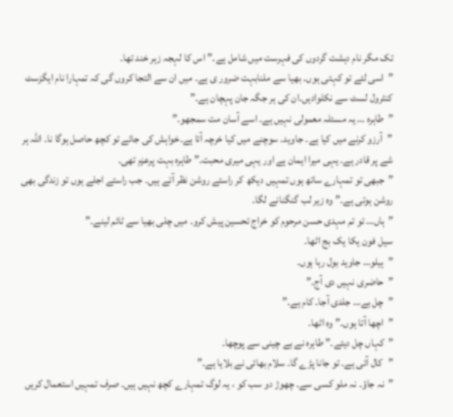تک مگر نام دہشت گردوں کی فہرست میں شامل ہے۔” اس کا لہجہ زہر خند تھا۔
”اسی لئے تو کہتی ہوں۔ بھیا سے ملنابہت ضرور ی ہے۔ میں ان سے التجا کروں گی کہ تمہارا نام ایگزسٹ کنٹرول لسٹ سے نکلوادیں۔ان کی ہر جگہ جان پہچان ہے۔”
”طاہرہ … یہ مسئلہ معمولی نہیں ہے۔ اسے آسان مت سمجھو۔”
”آرزو کرنے میں کیا ہے۔ جاوید۔ سوچنے میں کیا خرچہ آتا ہے۔خواہش کی جائے تو کچھ حاصل ہوگا نا۔ اللہ ہر شے پر قادر ہے۔ یہی میرا ایمان ہے اور یہی میری محبت۔” طاہرہ بہت پرعزم تھی۔
”جبھی تو تمہارے ساتھ ہوں تمہیں دیکھ کر راستے روشن نظر آتے ہیں۔ جب راستے اجلے ہوں تو زندگی بھی روشن ہوتی ہے۔” وہ زیر لب گنگنانے لگا۔
”ہاں… تو تم مہدی حسن مرحوم کو خراج تحسین پیش کرو۔ میں چلی بھیا سے ٹائم لینے۔”
سیل فون یکا یک بج اٹھا۔
”ہیلو… جاوید بول رہا ہوں۔
”حاضری نہیں دی آج۔”
”چل بے… جلدی آجا۔ کام ہے۔”
”اچھا آتا ہوں۔” وہ اٹھا۔
”کہاں چل دیئے۔” طاہرہ نے بے چینی سے پوچھا۔
”کال آئی ہے۔ تو جانا پڑے گا۔ سلام بھائی نے بلایا ہے۔”
”نہ جاؤ۔ نہ ملو کسی سے۔ چھوڑ دو سب کو ، یہ لوگ تمہارے کچھ نہیں ہیں۔ صرف تمہیں استعمال کریں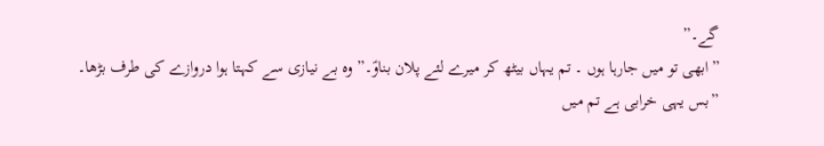گے۔”
”ابھی تو میں جارہا ہوں ۔ تم یہاں بیٹھ کر میرے لئے پلان بناوؑ۔” وہ بے نیازی سے کہتا ہوا دروازے کی طرف بڑھا۔
”بس یہی خرابی ہے تم میں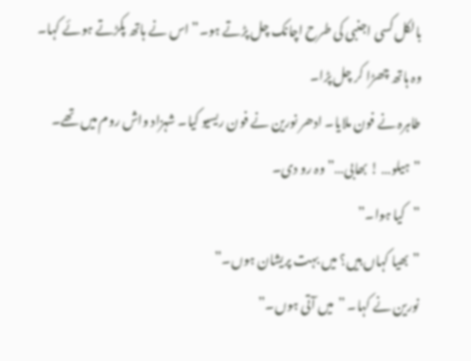بالکل کسی اجنبی کی طرح اچانک چل پڑتے ہو۔” اس نے ہاتھ پکڑتے ہوئے کہا۔
وہ ہاتھ چھڑا کر چل پڑا۔
طاہرہ نے فون ملایا۔ ادھر نورین نے فون ریسیو کیا۔ شہزاد واش روم میں تھے۔
”ہیلو… ! بھابی…” وہ رو دی۔
”کیا ہوا۔”
”بھیا کہاں ہیں؟ میں بہت پریشان ہوں۔”
نورین نے کہا۔ ”میں آتی ہوں۔”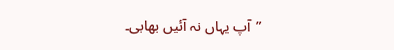”آپ یہاں نہ آئیں بھابی۔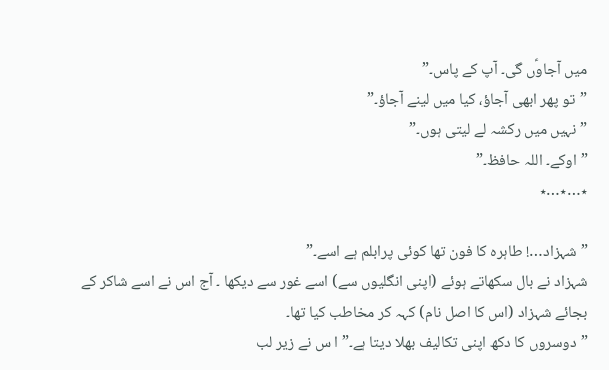میں آجاوؑں گی۔ آپ کے پاس۔”
”تو پھر ابھی آجاؤ، کیا میں لینے آجاؤ۔”
”نہیں میں رکشہ لے لیتی ہوں۔”
”اوکے۔ اللہ حافظ۔”
٭…٭…٭

”شہزاد…! طاہرہ کا فون تھا کوئی پرابلم ہے اسے۔”
شہزاد نے بال سکھاتے ہوئے (اپنی انگلیوں سے) اسے غور سے دیکھا ۔ آج اس نے اسے شاکر کے بجائے شہزاد (اس کا اصل نام) کہہ کر مخاطب کیا تھا۔
”دوسروں کا دکھ اپنی تکالیف بھلا دیتا ہے۔” ا س نے زیر لب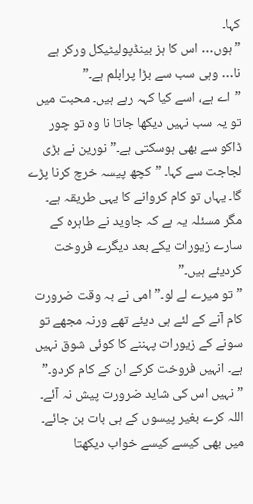کہا۔
”ہوں… اس کا ہز بینڈپولیٹیکل ورکر ہے نا… وہی سب سے بڑا پرابلم ہے۔”
”اے ہے، اسے کیا کہہ رہے ہیں۔ محبت میں تو یہ سب نہیں دیکھا جاتا نا وہ تو چور ڈاکو سے بھی ہوسکتی ہے۔” نورین نے بڑی لجاجت سے کہا۔ ”کچھ پیسہ خرچ کرنا پڑے گا۔ یہاں تو کام کروانے کا یہی طریقہ ہے۔ مگر مسئلہ یہ ہے کہ جاوید نے طاہرہ کے سارے زیورات یکے بعد دیگرے فروخت کردیئے ہیں۔”
”تو میرے لے لو۔” امی نے بہ وقت ضرورت کام آنے کے لئے ہی دیئے تھے ورنہ مجھے تو سونے کے زیورات پہننے کا کوئی شوق نہیں ہے۔ انہیں فروخت کرکے ان کے کام کردو۔”
”نہیں اس کی شاید ضرورت پیش نہ آئے۔ اللہ کرے بغیر پیسوں کے ہی بات بن جائے۔ میں بھی کیسے کیسے خواب دیکھتا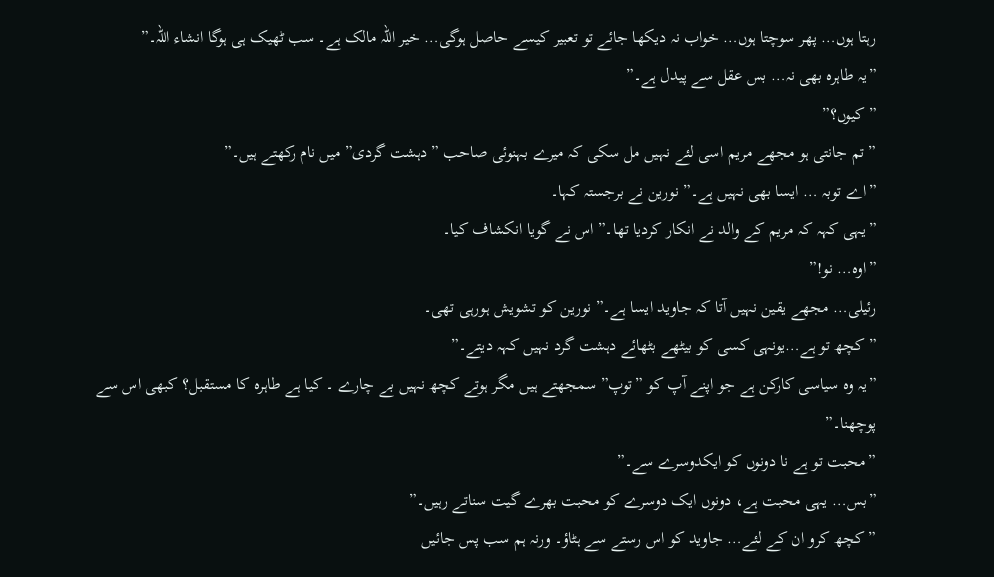رہتا ہوں… پھر سوچتا ہوں… خواب نہ دیکھا جائے تو تعبیر کیسے حاصل ہوگی… خیر اللہ مالک ہے۔ سب ٹھیک ہی ہوگا انشاء اللہ۔”
”یہ طاہرہ بھی نہ… بس عقل سے پیدل ہے۔”
”کیوں؟”
”تم جانتی ہو مجھے مریم اسی لئے نہیں مل سکی کہ میرے بہنوئی صاحب ”دہشت گردی” میں نام رکھتے ہیں۔”
”اے توبہ … ایسا بھی نہیں ہے۔” نورین نے برجستہ کہا۔
”یہی کہہ کہ مریم کے والد نے انکار کردیا تھا۔” اس نے گویا انکشاف کیا۔
”اوہ… نو!”
رئیلی… مجھے یقین نہیں آتا کہ جاوید ایسا ہے۔” نورین کو تشویش ہورہی تھی۔
”کچھ تو ہے…یونہی کسی کو بیٹھے بٹھائے دہشت گرد نہیں کہہ دیتے۔”
”یہ وہ سیاسی کارکن ہے جو اپنے آپ کو ”توپ” سمجھتے ہیں مگر ہوتے کچھ نہیں بے چارے ۔ کیا ہے طاہرہ کا مستقبل؟ کبھی اس سے پوچھنا۔”
”محبت تو ہے نا دونوں کو ایکدوسرے سے۔”
”بس… یہی محبت ہے، دونوں ایک دوسرے کو محبت بھرے گیت سناتے رہیں۔”
”کچھ کرو ان کے لئے… جاوید کو اس رستے سے ہٹاؤ۔ ورنہ ہم سب پس جائیں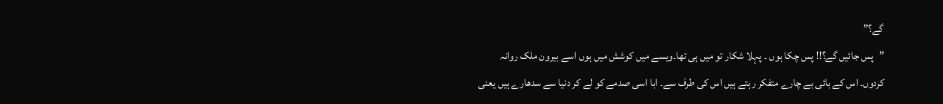گے؟”
”پس جائیں گے؟!! پس چکا ہوں ۔ پہلا شکار تو میں ہی تھا۔ویسے میں کوشش میں ہوں اسے بیرون ملک روانہ کردوں۔ اس کے بائی بے چارے متفکر رہتے ہیں اس کی طرف سے۔ ابا اسی صدمے کو لے کر دنیا سے سدھارے ہیں یعنی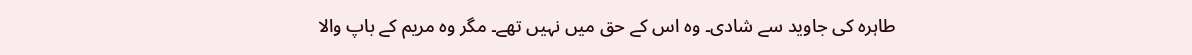طاہرہ کی جاوید سے شادی۔ وہ اس کے حق میں نہیں تھے۔ مگر وہ مریم کے باپ والا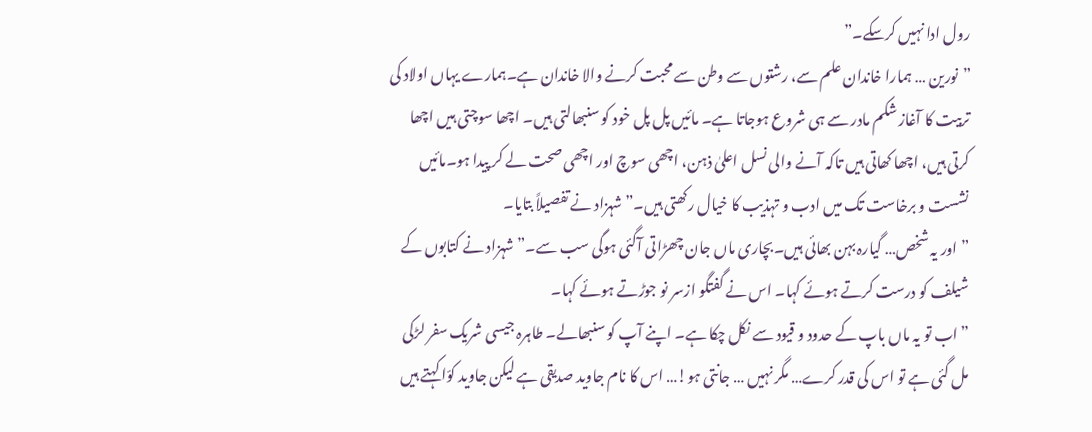رول ادا نہیں کرسکے۔”
”نورین … ہمارا خاندان علم سے، رشتوں سے وطن سے محبت کرنے والا خاندان ہے۔ہمارے یہاں اولاد کی تربیت کا آغاز شکم مادر سے ہی شروع ہوجاتا ہے۔ مائیں پل پل خود کو سنبھالتی ہیں۔ اچھا سوچتی ہیں اچھا کرتی ہیں، اچھا کھاتی ہیں تاکہ آنے والی نسل اعلیٰ ذہن، اچھی سوچ اور اچھی صحت لے کر پیدا ہو۔مائیں نشست و برخاست تک میں ادب و تہذیب کا خیال رکھتی ہیں۔” شہزاد نے تفصیلاً بتایا۔
”اور یہ شخص… گیارہ بہن بھائی ہیں۔بچاری ماں جان چھڑاتی آگئی ہوگی سب سے۔” شہزاد نے کتابوں کے شیلف کو درست کرتے ہوئے کہا۔ اس نے گفتگو ازسر نو جوڑتے ہوئے کہا۔
”اب تو یہ ماں باپ کے حدود و قیود سے نکل چکا ہے۔ اپنے آپ کو سنبھالے۔ طاہرہ جیسی شریک سفر لڑکی مل گئی ہے تو اس کی قدر کرے… مگر نہیں … جانتی ہو!… اس کا نام جاوید صدیقی ہے لیکن جاوید کوّا کہتے ہیں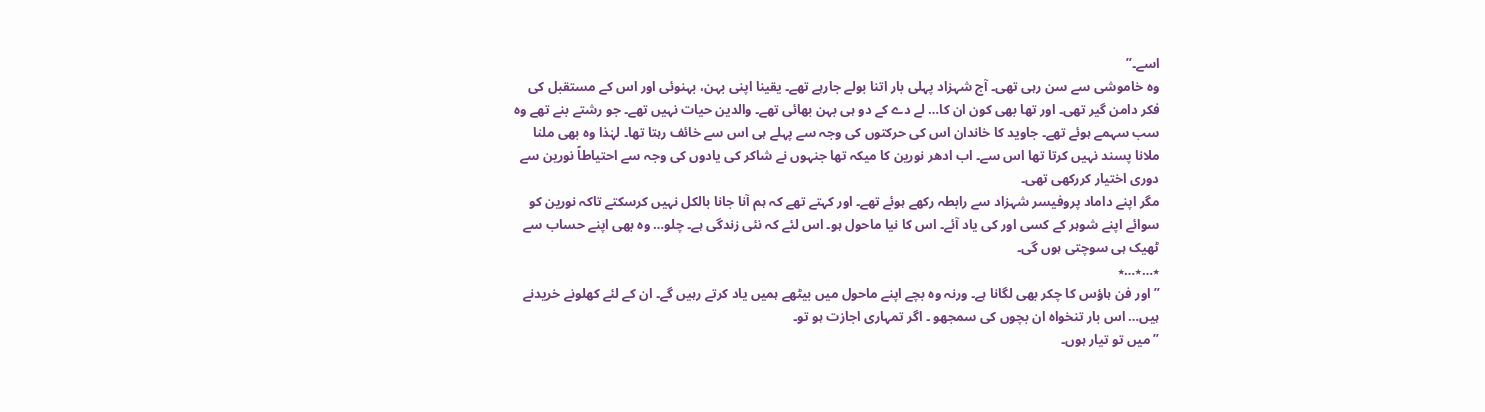اسے۔”
وہ خاموشی سے سن رہی تھی۔ آج شہزاد پہلی بار اتنا بولے جارہے تھے۔ یقینا اپنی بہن، بہنوئی اور اس کے مستقبل کی فکر دامن گیر تھی۔ اور تھا بھی کون ان کا… لے دے کے دو ہی بہن بھائی تھے۔ والدین حیات نہیں تھے۔ جو رشتے بنے تھے وہ سب سہمے ہوئے تھے۔ جاوید کا خاندان اس کی حرکتوں کی وجہ سے پہلے ہی اس سے خائف رہتا تھا۔ لہٰذا وہ بھی ملنا ملانا پسند نہیں کرتا تھا اس سے۔ اب ادھر نورین کا میکہ تھا جنہوں نے شاکر کی یادوں کی وجہ سے احتیاطاً نورین سے دوری اختیار کررکھی تھی۔
مگر اپنے داماد پروفیسر شہزاد سے رابطہ رکھے ہوئے تھے۔ اور کہتے تھے کہ ہم آنا جانا بالکل نہیں کرسکتے تاکہ نورین کو سوائے اپنے شوہر کے کسی اور کی یاد آئے۔ اس کا نیا ماحول ہو۔ اس لئے کہ نئی زندگی ہے۔ چلو… وہ بھی اپنے حساب سے ٹھیک ہی سوچتی ہوں گی۔
٭…٭…٭
”اور فن ہاؤس کا چکر بھی لگانا ہے۔ ورنہ وہ بچے اپنے ماحول میں بیٹھے ہمیں یاد کرتے رہیں گے۔ ان کے لئے کھلونے خریدنے ہیں… اس بار تنخواہ ان بچوں کی سمجھو ۔ اگر تمہاری اجازت ہو تو۔
”میں تو تیار ہوں۔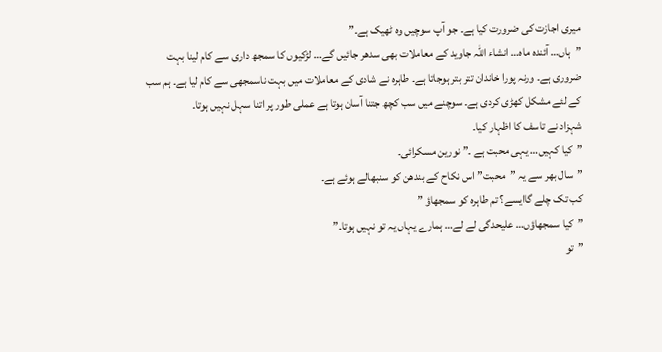میری اجازت کی ضرورت کیا ہے۔ جو آپ سوچیں وہ ٹھیک ہے۔”
”ہاں… آئندہ ماہ… انشاء اللہ جاوید کے معاملات بھی سدھر جائیں گے… لڑکیوں کا سمجھ داری سے کام لینا بہت ضروری ہے۔ ورنہ پورا خاندان تتر بتر ہوجاتا ہے۔ طاہرہ نے شادی کے معاملات میں بہت ناسمجھی سے کام لیا ہے۔ ہم سب کے لئے مشکل کھڑی کردی ہے۔ سوچنے میں سب کچھ جتنا آسان ہوتا ہے عملی طور پر اتنا سہل نہیں ہوتا۔
شہزاد نے تاسف کا اظہار کیا۔
”کیا کہیں… یہی محبت ہے ۔” نورین مسکرائی۔
”سال بھر سے یہ ”محبت” اس نکاح کے بندھن کو سنبھالے ہوئے ہے۔
کب تک چلے گاایسے؟ تم طاہرہ کو سمجھاؤ ”
”کیا سمجھاؤں… علیحدگی لے لے… ہمارے یہاں یہ تو نہیں ہوتا۔”
”تو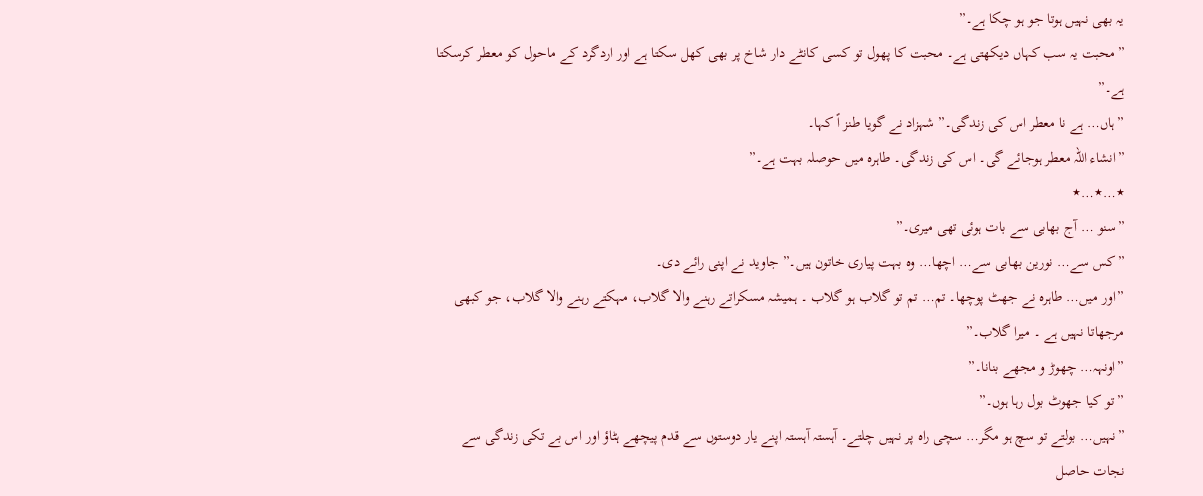یہ بھی نہیں ہوتا جو ہو چکا ہے۔”
”محبت یہ سب کہاں دیکھتی ہے۔ محبت کا پھول تو کسی کانٹے دار شاخ پر بھی کھل سکتا ہے اور اردگرد کے ماحول کو معطر کرسکتا ہے۔”
”ہاں… ہے نا معطر اس کی زندگی۔” شہزاد نے گویا طنز اً کہا۔
”انشاء اللہ معطر ہوجائے گی۔ اس کی زندگی۔ طاہرہ میں حوصلہ بہت ہے۔”
٭…٭…٭
”سنو … آج بھابی سے بات ہوئی تھی میری۔”
”کس سے… نورین بھابی سے… اچھا… وہ بہت پیاری خاتون ہیں۔” جاوید نے اپنی رائے دی۔
”اور میں… طاہرہ نے جھٹ پوچھا۔ تم… تم تو گلاب ہو گلاب ۔ ہمیشہ مسکراتے رہنے والا گلاب، مہکتے رہنے والا گلاب، جو کبھی مرجھاتا نہیں ہے ۔ میرا گلاب۔”
”اونہہ… چھوڑ و مجھے بنانا۔”
”تو کیا جھوٹ بول رہا ہوں۔”
”نہیں… بولتے تو سچ ہو مگر… سچی راہ پر نہیں چلتے۔ آہستہ آہستہ اپنے یار دوستوں سے قدم پیچھے ہٹاؤ اور اس بے تکی زندگی سے نجات حاصل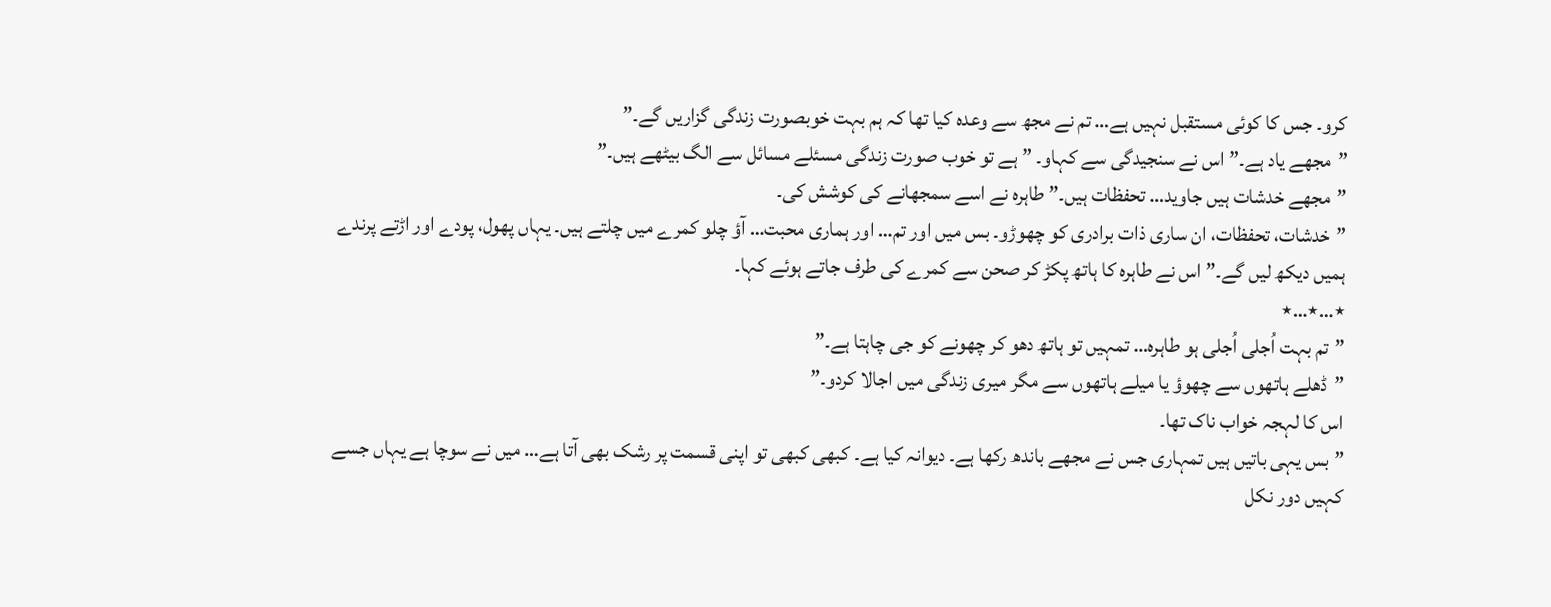کرو۔ جس کا کوئی مستقبل نہیں ہے… تم نے مجھ سے وعدہ کیا تھا کہ ہم بہت خوبصورت زندگی گزاریں گے۔”
”مجھے یاد ہے۔” اس نے سنجیدگی سے کہاو۔ ”ہے تو خوب صورت زندگی مسئلے مسائل سے الگ بیٹھے ہیں۔”
”مجھے خدشات ہیں جاوید… تحفظات ہیں۔” طاہرہ نے اسے سمجھانے کی کوشش کی۔
”خدشات، تحفظات، ان ساری ذات برادری کو چھوڑو۔ بس میں اور تم… اور ہماری محبت… آؤ چلو کمرے میں چلتے ہیں۔ یہاں پھول، پودے اور اڑتے پرندے ہمیں دیکھ لیں گے۔” اس نے طاہرہ کا ہاتھ پکڑ کر صحن سے کمرے کی طرف جاتے ہوئے کہا۔
٭…٭…٭
”تم بہت اُجلی اُجلی ہو طاہرہ… تمہیں تو ہاتھ دھو کر چھونے کو جی چاہتا ہے۔”
”ڈھلے ہاتھوں سے چھوؤ یا میلے ہاتھوں سے مگر میری زندگی میں اجالا کردو۔”
اس کا لہجہ خواب ناک تھا۔
”بس یہی باتیں ہیں تمہاری جس نے مجھے باندھ رکھا ہے۔ دیوانہ کیا ہے۔ کبھی کبھی تو اپنی قسمت پر رشک بھی آتا ہے… میں نے سوچا ہے یہاں جسے کہیں دور نکل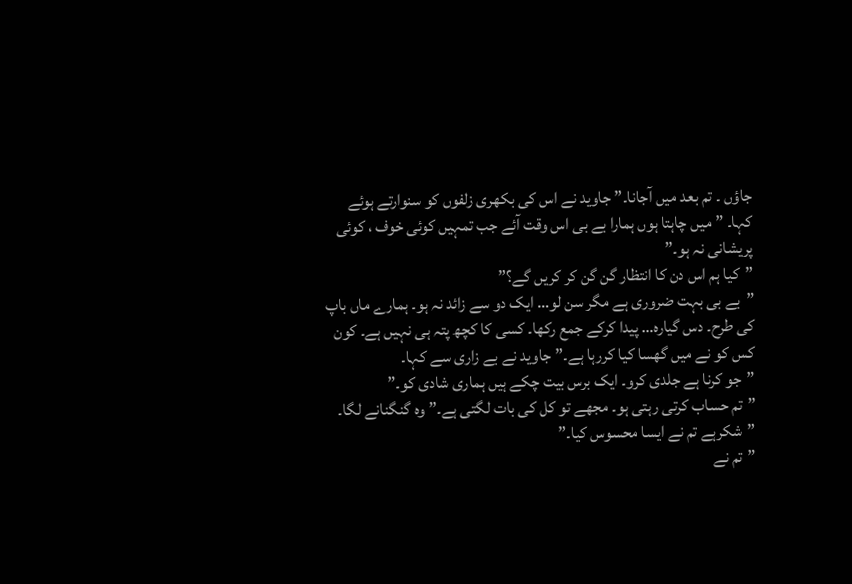جاؤں ۔ تم بعد میں آجانا۔” جاوید نے اس کی بکھری زلفوں کو سنوارتے ہوئے کہا۔ ”میں چاہتا ہوں ہمارا بے بی اس وقت آئے جب تمہیں کوئی خوف ، کوئی پریشانی نہ ہو۔”
”کیا ہم اس دن کا انتظار گن گن کر کریں گے؟”
”بے بی بہت ضروری ہے مگر سن لو… ایک دو سے زائد نہ ہو۔ ہمارے ماں باپ کی طرح۔ دس گیارہ… پیدا کرکے جمع رکھا۔ کسی کا کچھ پتہ ہی نہیں ہے۔ کون کس کو نے میں گھسا کیا کررہا ہے۔” جاوید نے بے زاری سے کہا۔
”جو کرنا ہے جلدی کرو۔ ایک برس بیت چکے ہیں ہماری شادی کو۔”
”تم حساب کرتی رہتی ہو۔ مجھے تو کل کی بات لگتی ہے۔” وہ گنگنانے لگا۔
”شکرہے تم نے ایسا محسوس کیا۔”
”تم نے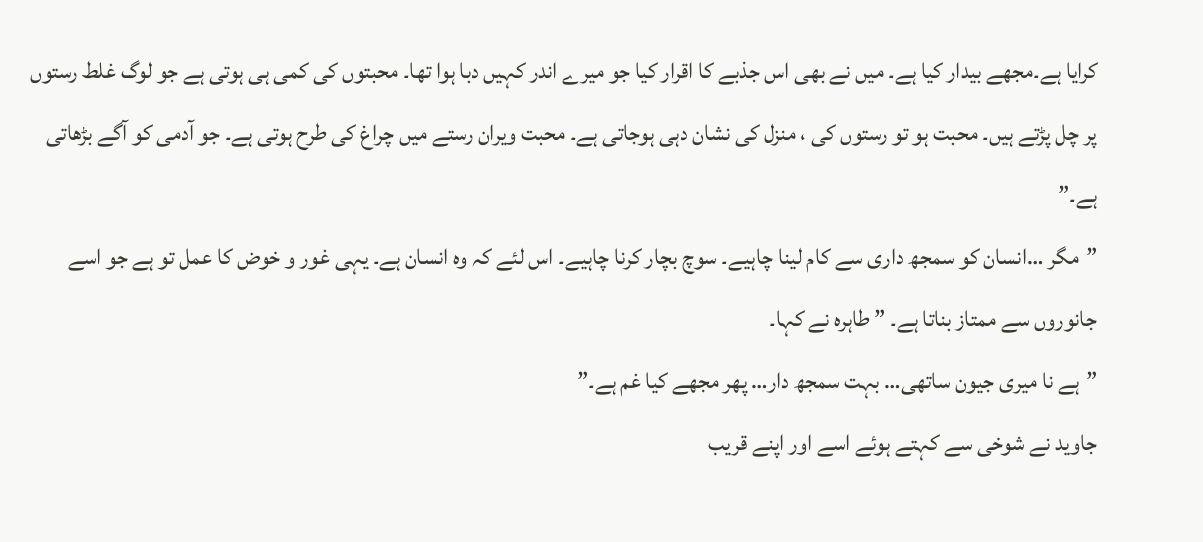کرایا ہے۔مجھے بیدار کیا ہے۔ میں نے بھی اس جذبے کا اقرار کیا جو میرے اندر کہیں دبا ہوا تھا۔ محبتوں کی کمی ہی ہوتی ہے جو لوگ غلط رستوں پر چل پڑتے ہیں۔ محبت ہو تو رستوں کی ، منزل کی نشان دہی ہوجاتی ہے۔ محبت ویران رستے میں چراغ کی طرح ہوتی ہے۔ جو آدمی کو آگے بڑھاتی ہے۔”
”مگر …انسان کو سمجھ داری سے کام لینا چاہیے۔ سوچ بچار کرنا چاہیے۔ اس لئے کہ وہ انسان ہے۔ یہی غور و خوض کا عمل تو ہے جو اسے جانوروں سے ممتاز بناتا ہے۔ ” طاہرہ نے کہا۔
”ہے نا میری جیون ساتھی… بہت سمجھ دار… پھر مجھے کیا غم ہے۔”
جاوید نے شوخی سے کہتے ہوئے اسے اور اپنے قریب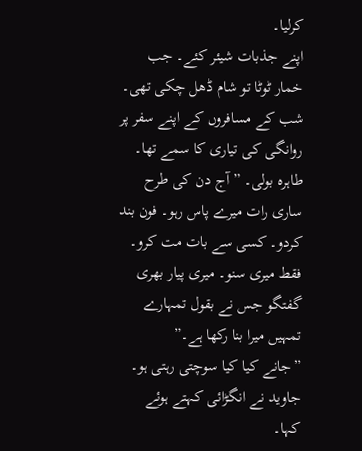کرلیا۔
اپنے جذبات شیئر کئے۔ جب خمار ٹوٹا تو شام ڈھل چکی تھی۔ شب کے مسافروں کے اپنے سفر پر روانگی کی تیاری کا سمے تھا۔
طاہرہ بولی۔ ”آج دن کی طرح ساری رات میرے پاس رہو۔ فون بند کردو۔ کسی سے بات مت کرو۔ فقط میری سنو۔ میری پیار بھری گفتگو جس نے بقول تمہارے تمہیں میرا بنا رکھا ہے۔”
”جانے کیا کیا سوچتی رہتی ہو۔ جاوید نے انگڑائی کہتے ہوئے کہا۔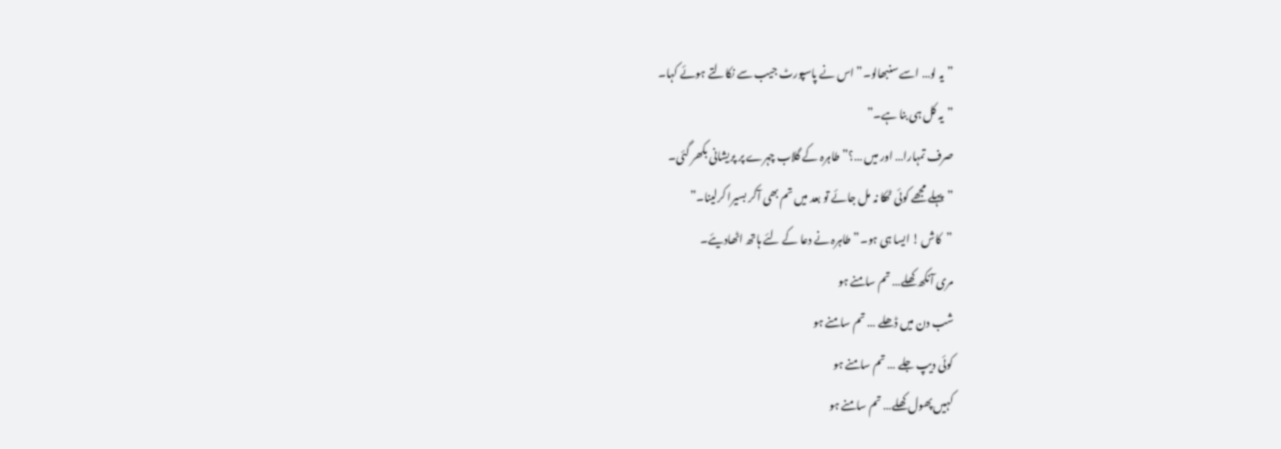”یہ لو… اسے سنبھالو۔” اس نے پاسپورٹ جیب سے نکالتے ہوئے کہا۔
”یہ کل ہی بنا ہے۔”
صرف تمہارا… اور میں …؟” طاہرہ کے گلاب چہرے پر پریشانی بکھر گئی۔
”پہلے مجھے کوئی ٹھکا نہ مل جائے تو بعد میں تم بھی آکر بسیرا کرلینا۔”
”کاش ! ایسا ہی ہو۔” طاہرہ نے دعا کے لئے ہاتھ اٹھادیئے۔
مری آنکھ کھلے… تم سامنے ہو
شب دن میں ڈھلے … تم سامنے ہو
کوئی دیپ جلے … تم سامنے ہو
کہیں پھول کھلے… تم سامنے ہو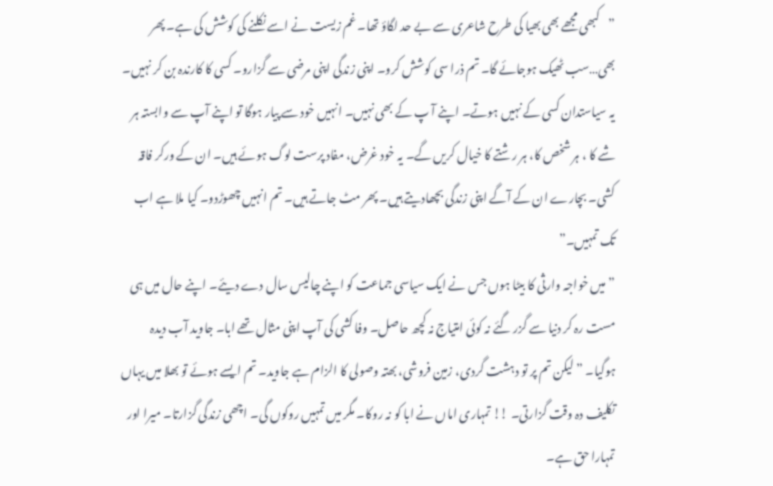”کبھی مجھے بھی بھیا کی طرح شاعری سے بے حد لگاؤ تھا۔ غم زیست نے اسے نکلنے کی کوشش کی ہے۔ پھر بھی…سب ٹھیک ہوجائے گا۔ تم ذرا سی کوشش کرو۔ اپنی زندگی اپنی مرضی سے گزارو۔ کسی کا کارندہ بن کر نہیں۔ یہ سیاستدان کسی کے نہیں ہوتے۔ اپنے آ پ کے بھی نہیں۔ انہیں خود سے پیار ہوگا تو اپنے آپ سے وابستہ ہر شے کا ، ہر شخص کا، ہر رشتے کا خیال کریں گے۔ یہ خود غرض، مفاد پرست لوگ ہوئے ہیں۔ ان کے ورکر فاقہ کشی۔ بچارے ان کے آگے اپنی زندگی بچھادیتے ہیں۔ پھر مٹ جاتے ہیں۔ تم انہیں چھوڑدو۔ کیا ملا ہے اب تک تمہیں۔”
”میں خواجہ وارثی کا بیٹا ہوں جس نے ایک سیاسی جماعت کو اپنے چالیس سال دے دیئے۔ اپنے حال میں ہی مست رہ کر دنیا سے گزر گئے نہ کوئی امتیاج نہ کچھ حاصل۔ وفا کشی کی آپ اپنی مثال تھے ابا۔ جاوید آب دیدہ ہوگیا۔ ”لیکن تم پر تو دہشت گردی، زمین فروشی، بھتہ وصولی کا الزام ہے جاوید۔ تم ایسے ہوئے تو بھلا میں یہاں تکلیف دہ وقت گزارتی۔ !! تمہاری اماں نے ابا کو نہ روکا۔ مگر میں تمہیں روکوں گی۔ اچھی زندگی گزارتا۔ میرا اور تمہارا حق ہے۔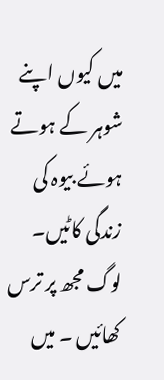میں کیوں اپنے شوہر کے ہوتے ہوئے بیوہ کی زندگی کاٹیں۔ لوگ مجھ پر ترس کھائیں ۔ میں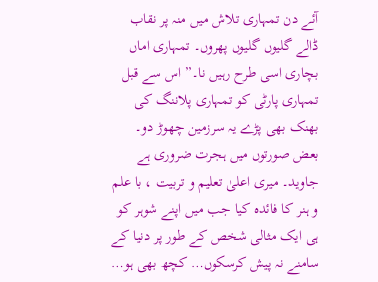آئے دن تمہاری تلاش میں منہ پر نقاب ڈالے گلیوں گلیوں پھروں۔ تمہاری اماں بچاری اسی طرح رہیں نا۔” اس سے قبل تمہاری پارٹی کو تمہاری پلاننگ کی بھنک بھی پڑے یہ سرزمین چھوڑ دو۔ بعض صورتوں میں ہجرت ضروری ہے جاوید۔ میری اعلیٰ تعلیم و تربیت ، با علم و ہنر کا فائدہ کیا جب میں اپنے شوہر کو ہی ایک مثالی شخص کے طور پر دنیا کے سامنے نہ پیش کرسکوں… کچھ بھی ہو…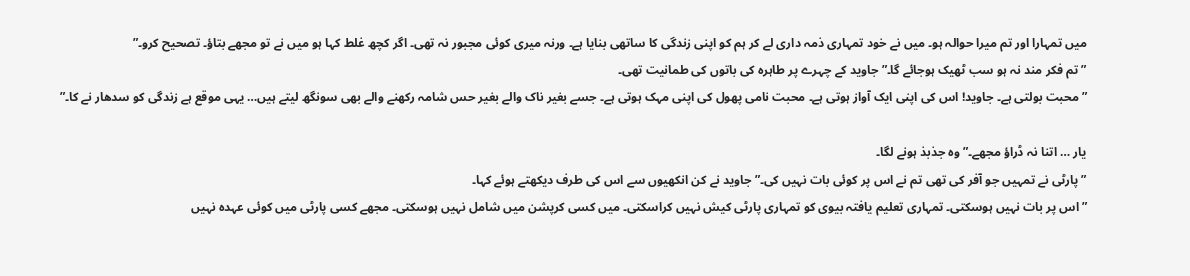میں تمہارا اور تم میرا حوالہ ہو۔ میں نے خود تمہاری ذمہ داری لے کر ہم کو اپنی زندگی کا ساتھی بنایا ہے۔ ورنہ میری کوئی مجبور نہ تھی۔ اگر کچھ غلط کہا ہو میں نے تو مجھے بتاؤ۔ تصحیح کرو۔”
”تم فکر مند نہ ہو سب ٹھیک ہوجائے گا۔” جاوید کے چہرے پر طاہرہ کی باتوں کی طمانیت تھی۔
”محبت بولتی ہے۔ جاوید! اس کی اپنی ایک آواز ہوتی ہے۔ محبت نامی پھول کی اپنی مہک ہوتی ہے۔ جسے بغیر ناک والے بغیر حس شامہ رکھنے والے بھی سونگھ لیتے ہیں… یہی موقع ہے زندگی کو سدھار نے کا۔”

یار … اتنا نہ ڈراؤ مجھے۔” وہ جذبذ ہونے لگا۔
”پارٹی نے تمہیں جو آفر کی تھی تم نے اس پر کوئی بات نہیں کی۔” جاوید نے کن انکھیوں سے اس کی طرف دیکھتے ہوئے کہا۔
”اس پر بات نہیں ہوسکتی۔ تمہاری تعلیم یافتہ بیوی کو تمہاری پارٹی کیش نہیں کراسکتی۔ میں کسی کرپشن میں شامل نہیں ہوسکتی۔ مجھے کسی پارٹی میں کوئی عہدہ نہیں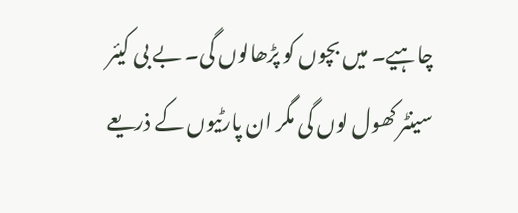چاہیے۔ میں بچوں کو پڑھالوں گی۔ بے بی کیئر سینٹر کھول لوں گی مگر ان پارٹیوں کے ذریعے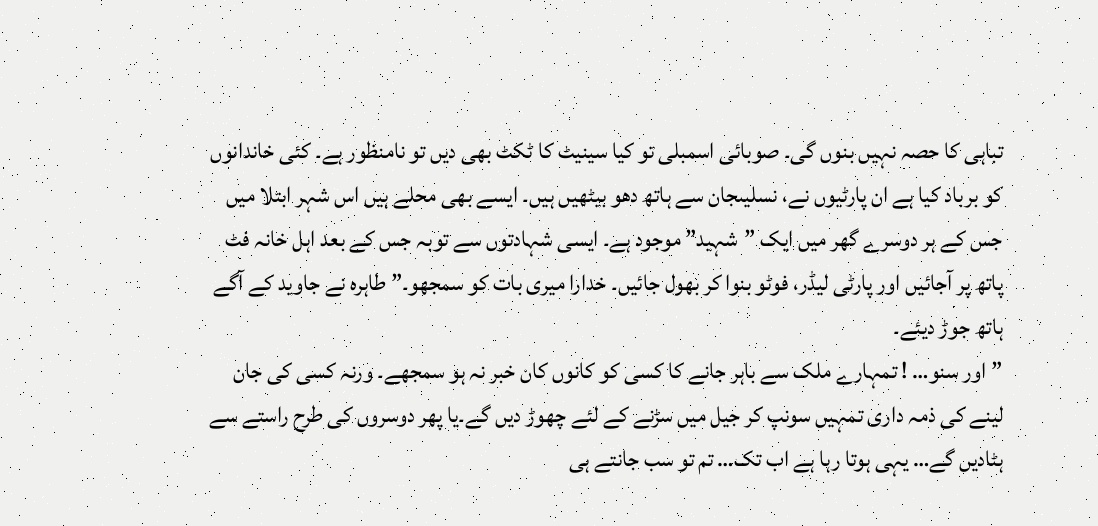تباہی کا حصہ نہیں بنوں گی۔ صوبائی اسمبلی تو کیا سینیٹ کا ٹکٹ بھی دیں تو نامنظور ہے۔ کئی خاندانوں کو برباد کیا ہے ان پارٹیوں نے، نسلیںجان سے ہاتھ دھو بیٹھیں ہیں۔ ایسے بھی محلے ہیں اس شہر ابتلا میں جس کے ہر دوسرے گھر میں ایک ”شہید” موجود ہے۔ ایسی شہادتوں سے توبہ جس کے بعد اہل خانہ فٹ پاتھ پر آجائیں اور پارٹی لیڈر، فوٹو بنوا کر بھول جائیں۔ خدارا میری بات کو سمجھو۔” طاہرہ نے جاوید کے آگے ہاتھ جوڑ دیئے۔
”اور سنو… ! تمہارے ملک سے باہر جانے کا کسی کو کانوں کان خبر نہ ہو سمجھے۔ ورنہ کسی کی جان لینے کی ذمہ داری تمہیں سونپ کر جیل میں سڑنے کے لئے چھوڑ دیں گے۔یا پھر دوسروں کی طرح راستے سے ہٹادیں گے… یہی ہوتا رہا ہے اب تک… تم تو سب جانتے ہی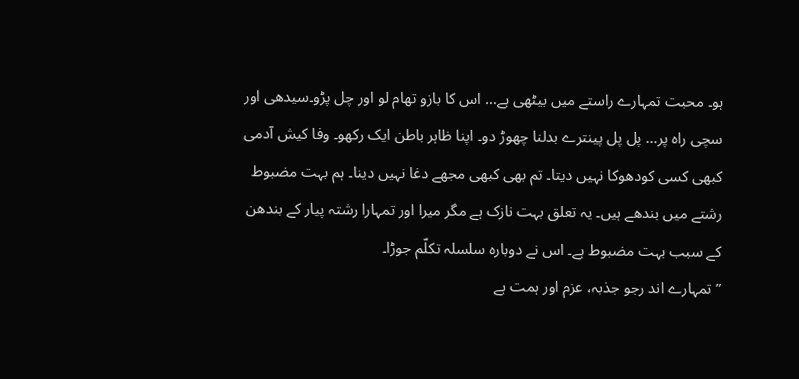ہو۔ محبت تمہارے راستے میں بیٹھی ہے… اس کا بازو تھام لو اور چل پڑو۔سیدھی اور سچی راہ پر… پل پل پینترے بدلنا چھوڑ دو۔ اپنا ظاہر باطن ایک رکھو۔ وفا کیش آدمی کبھی کسی کودھوکا نہیں دیتا۔ تم بھی کبھی مجھے دغا نہیں دینا۔ ہم بہت مضبوط رشتے میں بندھے ہیں۔ یہ تعلق بہت نازک ہے مگر میرا اور تمہارا رشتہ پیار کے بندھن کے سبب بہت مضبوط ہے۔ اس نے دوبارہ سلسلہ تکلّم جوڑا۔
”تمہارے اند رجو جذبہ، عزم اور ہمت ہے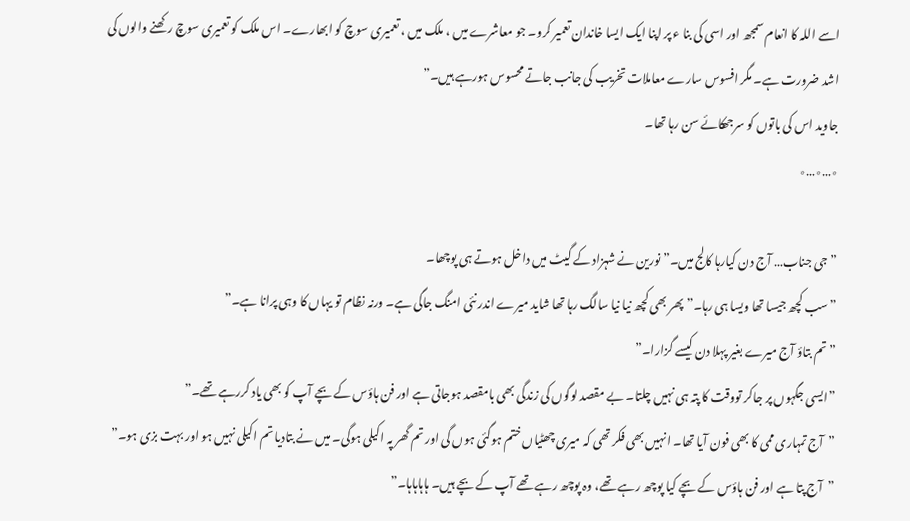اسے اللہ کا انعام سمجھ اور اسی کی بنا ء پر اپنا ایک ایسا خاندان تعمیر کرو۔ جو معاشرے میں ، ملک میں ، تعمیری سوچ کو ابھارے۔ اس ملک کو تعمیری سوچ رکھنے والوں کی اشد ضرورت ہے۔ مگر افسوس سارے معاملات تخریب کی جانب جاتے محسوس ہورہے ہیں۔”
جاوید اس کی باتوں کو سرجھکائے سن رہا تھا۔
٭…٭…٭

”جی جناب… آج دن کیارہا کالج میں۔” نورین نے شہزاد کے گیٹ میں داخل ہوتے ہی پوچھا۔
”سب کچھ جیسا تھا ویسا ہی رہا۔” پھر بھی کچھ نیا نیا سالگ رہا تھا شاید میرے اندر نئی امنگ جاگی ہے۔ ورنہ نظام تو یہاں کا وہی پرانا ہے۔”
”تم بتاؤ آج میرے بغیر پہلا دن کیسے گزارا۔”
”ایسی جگہوں پر جاکر تووقت کا پتہ ہی نہیں چلتا۔ بے مقصد لوگوں کی زندگی بھی بامقصد ہوجاتی ہے اور فن ہاؤس کے بچے آپ کو بھی یاد کررہے تھے۔”
”آج تمہاری ممی کا بھی فون آیا تھا۔ انہیں بھی فکر تھی کہ میری چھٹیاں ختم ہوگئی ہوں گی اور تم گھر پہ اکیلی ہوگی۔ میں نے بتادیا تم اکیلی نہیں ہو اور بہت بزی ہو۔”
”آج پتا ہے اور فن ہاؤس کے بچے کیا پوچھ رہے تھے، وہ پوچھ رہے تھے آپ کے بچے ہیں۔ ہاہاہاہا۔”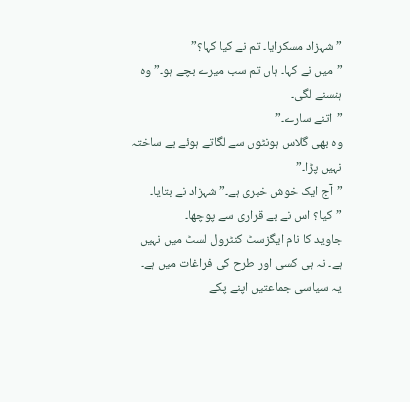”شہزاد مسکرایا۔ تم نے کیا کہا؟”
”میں نے کہا۔ ہاں تم سب میرے بچے ہو۔” وہ ہنسنے لگی۔
”اتنے سارے۔”
وہ بھی گلاس ہونٹوں سے لگاتے ہوئے بے ساختہ نہیں پڑا۔”
”آج ایک خوش خبری ہے۔” شہزاد نے بتایا۔
”کیا؟ اس نے بے قراری سے پوچھا۔
جاوید کا نام ایگزسٹ کنٹرول لسٹ میں نہیں ہے۔ نہ ہی کسی اور طرح کی فراغات میں ہے۔ یہ سیاسی جماعتیں اپنے پکے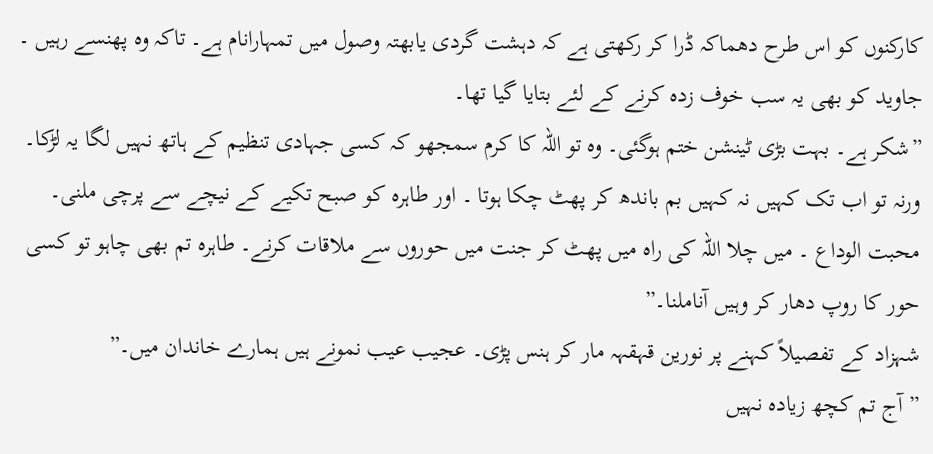کارکنوں کو اس طرح دھماکہ ڈرا کر رکھتی ہے کہ دہشت گردی یابھتہ وصول میں تمہارانام ہے۔ تاکہ وہ پھنسے رہیں ۔ جاوید کو بھی یہ سب خوف زدہ کرنے کے لئے بتایا گیا تھا۔
”شکر ہے۔ بہت بڑی ٹینشن ختم ہوگئی۔ وہ تو اللہ کا کرم سمجھو کہ کسی جہادی تنظیم کے ہاتھ نہیں لگا یہ لڑکا۔ ورنہ تو اب تک کہیں نہ کہیں بم باندھ کر پھٹ چکا ہوتا ۔ اور طاہرہ کو صبح تکیے کے نیچے سے پرچی ملنی۔ محبت الوداع ۔ میں چلا اللہ کی راہ میں پھٹ کر جنت میں حوروں سے ملاقات کرنے۔ طاہرہ تم بھی چاہو تو کسی حور کا روپ دھار کر وہیں آناملنا۔”
شہزاد کے تفصیلاً کہنے پر نورین قہقہہ مار کر ہنس پڑی۔ عجیب عیب نمونے ہیں ہمارے خاندان میں۔”
”آج تم کچھ زیادہ نہیں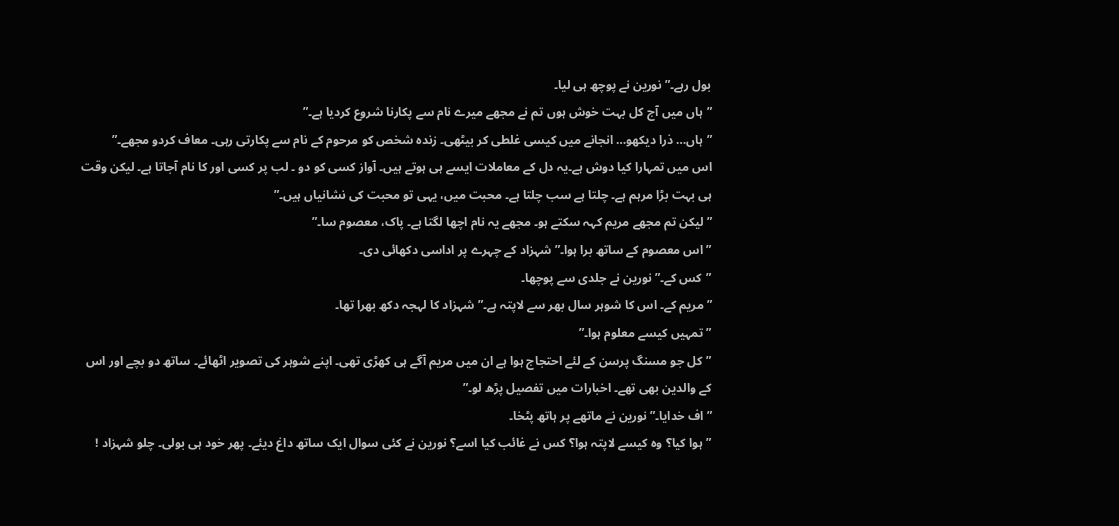بول رہے۔” نورین نے پوچھ ہی لیا۔
”ہاں میں آج کل بہت خوش ہوں تم نے مجھے میرے نام سے پکارنا شروع کردیا ہے۔”
”ہاں… ذرا دیکھو… انجانے میں کیسی غلطی کر بیٹھی۔ زندہ شخص کو مرحوم کے نام سے پکارتی رہی۔ معاف کردو مجھے۔”
اس میں تمہارا کیا دوش ہے۔یہ دل کے معاملات ایسے ہی ہوتے ہیں۔ آواز کسی کو دو ۔ لب پر کسی اور کا نام آجاتا ہے۔ لیکن وقت ہی بہت بڑا مرہم ہے۔ چلتا ہے سب چلتا ہے۔ محبت میں، یہی تو محبت کی نشانیاں ہیں۔”
”لیکن تم مجھے مریم کہہ سکتے ہو۔ مجھے یہ نام اچھا لگتا ہے۔ پاک، معصوم سا۔”
”اس معصوم کے ساتھ برا ہوا۔” شہزاد کے چہرے پر اداسی دکھائی دی۔
”کس کے۔” نورین نے جلدی سے پوچھا۔
”مریم کے۔ اس کا شوہر سال بھر سے لاپتہ ہے۔” شہزاد کا لہجہ دکھ بھرا تھا۔
”تمہیں کیسے معلوم ہوا۔”
”کل جو مسنگ پرسن کے لئے احتجاج ہوا ہے ان میں مریم آگے ہی کھڑی تھی۔ اپنے شوہر کی تصویر اٹھائے۔ ساتھ دو بچے اور اس کے والدین بھی تھے۔ اخبارات میں تفصیل پڑھ لو۔”
”اف خدایا۔” نورین نے ماتھے پر ہاتھ پٹخا۔
”ہوا کیا؟ وہ کیسے لاپتہ ہوا؟ کس نے غائب کیا اسے؟ نورین نے کئی سوال ایک ساتھ داغ دیئے۔ پھر خود ہی بولی۔ چلو شہزاد !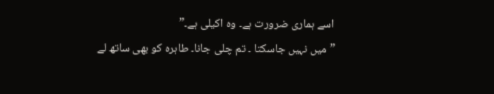اسے ہماری ضرورت ہے۔ وہ اکیلی ہے۔”
”میں نہیں جاسکتا ۔ تم چلی جانا۔ طاہرہ کو بھی ساتھ لے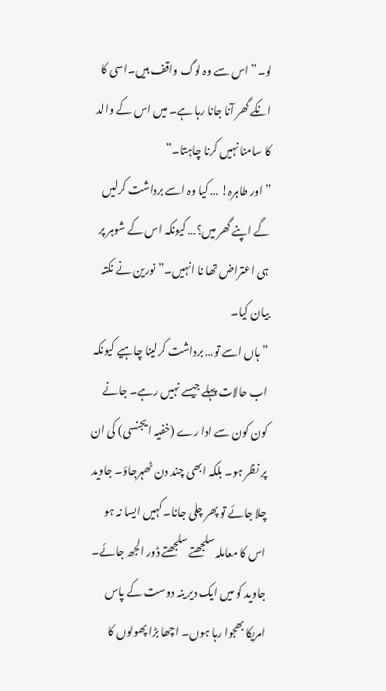لو۔” اس سے وہ لوگ واقف ہیں۔اسی کا انکے گھر آنا جانا رہا ہے۔ میں اس کے والد کا سامنا نہیں کرنا چاہتا۔”
”اور طاہرہ! … کیا وہ اسے برداشت کرلیں گے اپنے گھر میں؟… کیونکہ اس کے شوہر پر ہی اعتراض تھا نا انہیں۔” نورین نے نکتہ بیان کیا۔
”ہاں اسے تو… برداشت کرلینا چاہیے کیونکہ اب حالات پہلے جیسے نہیں رہے۔ جانے کون کون سے ادا رے (خفیہ ایجنسی) کی ان پر نظر ہو۔ بلکہ ابھی چند دن ٹھہرجاؤ۔ جاوید چلا جائے تو پھر چلی جانا۔ کہیں ایسا نہ ہو اس کا معاملہ سلجھتے سلجھتے ڈور الجھ جائے۔ جاوید کو میں ایک دیر ینہ دوست کے پاس امریکا بھجوا رہا ہوں۔ اچھا بڑا پھولوں کا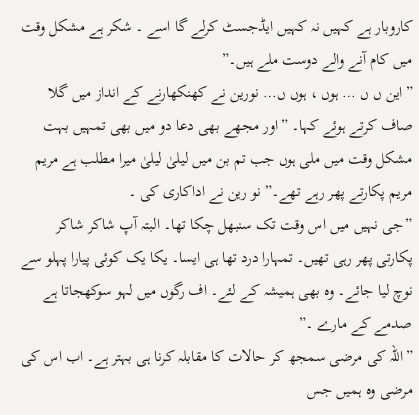کاروبار ہے کہیں نہ کہیں ایڈجسٹ کرلے گا اسے ۔ شکر ہے مشکل وقت میں کام آنے والے دوست ملے ہیں۔”
”این ں ں … ہوں ، ہوں ں… نورین نے کھنکھارنے کے انداز میں گلا صاف کرتے ہوئے کہا۔ ”اور مجھے بھی دعا دو میں بھی تمہیں بہت مشکل وقت میں ملی ہوں جب تم بن میں لیلیٰ لیلیٰ میرا مطلب ہے مریم مریم پکارتے پھر رہے تھے۔” نو رین نے اداکاری کی ۔
”جی نہیں میں اس وقت تک سنبھل چکا تھا۔ البتہ آپ شاکر شاکر پکارتی پھر رہی تھیں۔ تمہارا درد تھا ہی ایسا۔ یکا یک کوئی پیارا پہلو سے نوچ لیا جائے۔ وہ بھی ہمیشہ کے لئے۔ اف رگوں میں لہو سوکھجاتا ہے صدمے کے مارے ۔”
”اللہ کی مرضی سمجھ کر حالات کا مقابلہ کرنا ہی بہتر ہے۔ اب اس کی مرضی وہ ہمیں جس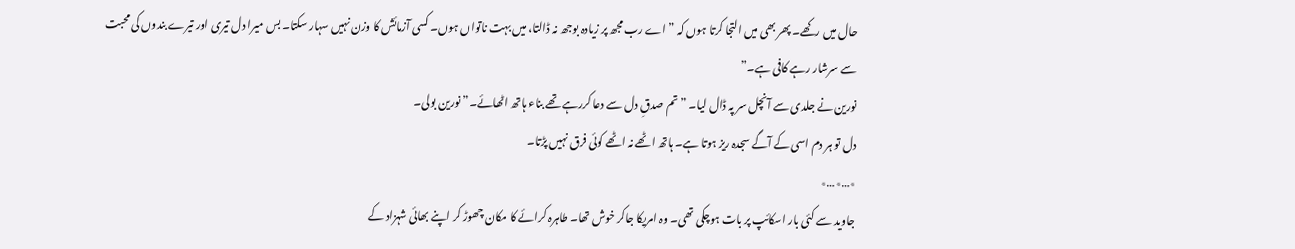حال میں رکھے۔ پھر بھی میں التجا کرتا ہوں کہ ”اے رب مجھ پر زیادہ بوجھ نہ ڈالتا، میں بہت ناتواں ہوں۔ کسی آزمائش کا وزن نہیں سہار سکتا۔ بس میرا دل تیری اور تیرے بندوں کی محبت سے سرشار رہے کافی ہے۔”
نورین نے جلدی سے آنچل سر پہ ڈال لیا۔ ”تم صدقِ دل سے دعا کررہے تھے بناء ہاتھ اٹھائے۔” نورین بولی۔
دل تو ہر دم اسی کے آگے سجدہ ریز ہوتا ہے۔ ہاتھ اٹھے نہ اٹھے کوئی فرق نہیں پڑتا۔
٭…٭…٭
جاوید سے کئی بار اسکائپ پر بات ہوچکی تھی۔ وہ امریکا جاکر خوش تھا۔ طاہرہ کرائے کا مکان چھوڑ کر اپنے بھائی شہزاد کے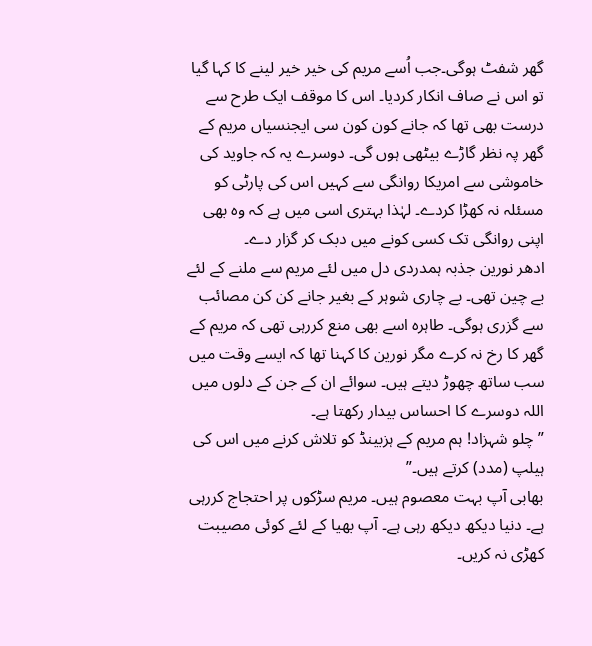گھر شفٹ ہوگی۔جب اُسے مریم کی خیر خیر لینے کا کہا گیا تو اس نے صاف انکار کردیا۔ اس کا موقف ایک طرح سے درست بھی تھا کہ جانے کون کون سی ایجنسیاں مریم کے گھر پہ نظر گاڑے بیٹھی ہوں گی۔ دوسرے یہ کہ جاوید کی خاموشی سے امریکا روانگی سے کہیں اس کی پارٹی کو مسئلہ نہ کھڑا کردے۔ لہٰذا بہتری اسی میں ہے کہ وہ بھی اپنی روانگی تک کسی کونے میں دبک کر گزار دے۔
ادھر نورین جذبہ ہمدردی دل میں لئے مریم سے ملنے کے لئے بے چین تھی۔ بے چاری شوہر کے بغیر جانے کن کن مصائب سے گزری ہوگی۔ طاہرہ اسے بھی منع کررہی تھی کہ مریم کے گھر کا رخ نہ کرے مگر نورین کا کہنا تھا کہ ایسے وقت میں سب ساتھ چھوڑ دیتے ہیں۔ سوائے ان کے جن کے دلوں میں اللہ دوسرے کا احساس بیدار رکھتا ہے۔
”چلو شہزاد! ہم مریم کے ہزبینڈ کو تلاش کرنے میں اس کی ہیلپ (مدد) کرتے ہیں۔”
بھابی آپ بہت معصوم ہیں۔ مریم سڑکوں پر احتجاج کررہی ہے۔ دنیا دیکھ دیکھ رہی ہے۔ آپ بھیا کے لئے کوئی مصیبت کھڑی نہ کریں۔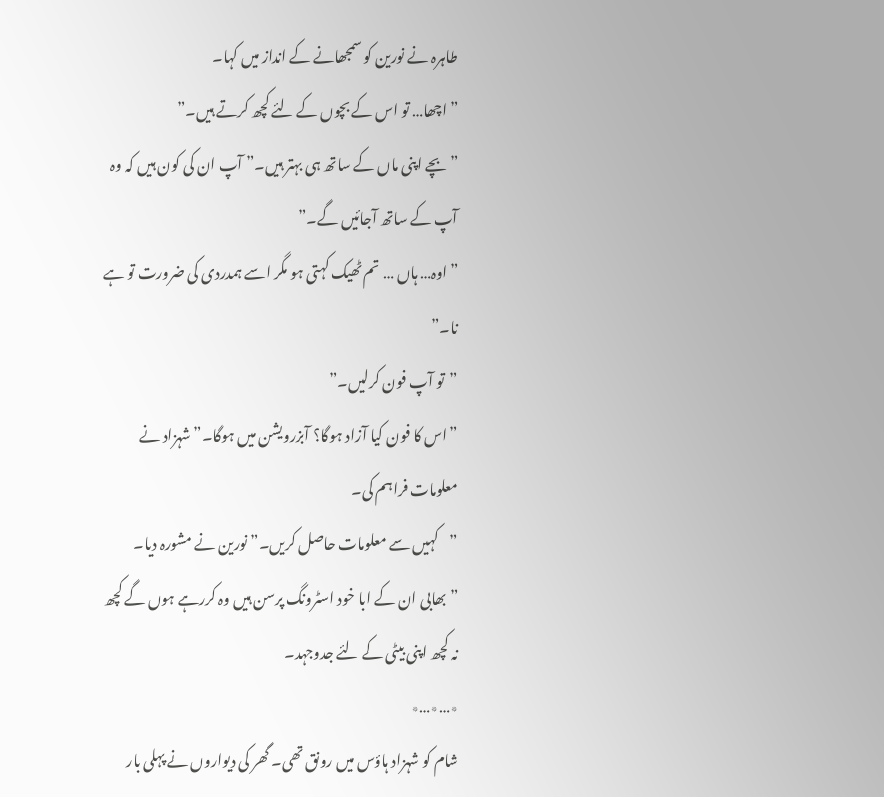طاہرہ نے نورین کو سمجھانے کے انداز میں کہا۔
”اچھا… تو اس کے بچوں کے لئے کچھ کرتے ہیں۔”
”بچے اپنی ماں کے ساتھ ہی بہتر ہیں۔” آپ ان کی کون ہیں کہ وہ آپ کے ساتھ آجائیں گے۔”
”اوہ… ہاں … تم ٹھیک کہتی ہو مگر اسے ہمدردی کی ضرورت تو ہے نا۔”
”تو آپ فون کرلیں۔”
”اس کا فون کیا آزاد ہوگا؟ آبزرویشن میں ہوگا۔” شہزاد نے معلومات فراہم کی۔
”کہیں سے معلومات حاصل کریں۔” نورین نے مشورہ دیا۔
”بھابی ان کے ابا خود اسٹرونگ پرسن ہیں وہ کررہے ہوں گے کچھ نہ کچھ اپنی بیٹی کے لئے جدوجہد۔
٭…٭…٭
شام کو شہزاد ہاؤس میں رونق تھی۔ گھر کی دیواروں نے پہلی بار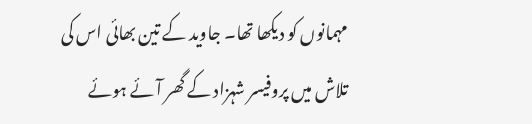مہمانوں کو دیکھا تھا۔ جاوید کے تین بھائی اس کی تلاش میں پروفیسر شہزاد کے گھر آئے ہوئے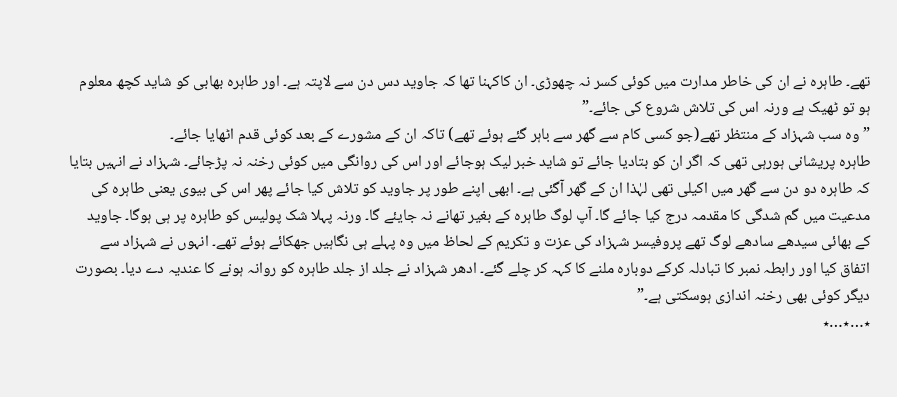تھے۔ طاہرہ نے ان کی خاطر مدارت میں کوئی کسر نہ چھوڑی۔ ان کاکہنا تھا کہ جاوید دس دن سے لاپتہ ہے۔ اور طاہرہ بھابی کو شاید کچھ معلوم ہو تو ٹھیک ہے ورنہ اس کی تلاش شروع کی جائے۔”
”وہ سب شہزاد کے منتظر تھے(جو کسی کام سے گھر سے باہر گئے ہوئے تھے) تاکہ ان کے مشورے کے بعد کوئی قدم اٹھایا جائے۔
طاہرہ پریشانی ہورہی تھی کہ اگر ان کو بتادیا جائے تو شاید خبر لیک ہوجائے اور اس کی روانگی میں کوئی رخنہ نہ پڑجائے۔ شہزاد نے انہیں بتایا کہ طاہرہ دو دن سے گھر میں اکیلی تھی لہٰذا ان کے گھر آگئی ہے۔ ابھی اپنے طور پر جاوید کو تلاش کیا جائے پھر اس کی بیوی یعنی طاہرہ کی مدعیت میں گم شدگی کا مقدمہ درج کیا جائے گا۔ آپ لوگ طاہرہ کے بغیر تھانے نہ جایئے گا۔ ورنہ پہلا شک پولیس کو طاہرہ پر ہی ہوگا۔ جاوید کے بھائی سیدھے سادھے لوگ تھے پروفیسر شہزاد کی عزت و تکریم کے لحاظ میں وہ پہلے ہی نگاہیں جھکائے ہوئے تھے۔ انہوں نے شہزاد سے اتفاق کیا اور رابطہ نمبر کا تبادلہ کرکے دوبارہ ملنے کا کہہ کر چلے گئے۔ ادھر شہزاد نے جلد از جلد طاہرہ کو روانہ ہونے کا عندیہ دے دیا۔ بصورت دیگر کوئی بھی رخنہ اندازی ہوسکتی ہے۔”
٭…٭…٭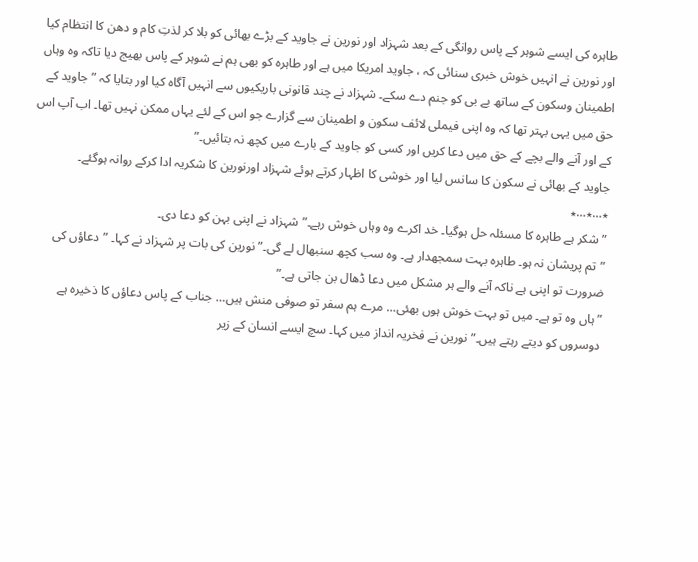طاہرہ کی ایسے شوہر کے پاس روانگی کے بعد شہزاد اور نورین نے جاوید کے بڑے بھائی کو بلا کر لذتِ کام و دھن کا انتظام کیا اور نورین نے انہیں خوش خبری سنائی کہ ، جاوید امریکا میں ہے اور طاہرہ کو بھی ہم نے شوہر کے پاس بھیج دیا تاکہ وہ وہاں اطمینان وسکون کے ساتھ بے بی کو جنم دے سکے۔ شہزاد نے چند قانونی باریکیوں سے انہیں آگاہ کیا اور بتایا کہ ”جاوید کے حق میں یہی بہتر تھا کہ وہ اپنی فیملی لائف سکون و اطمینان سے گزارے جو اس کے لئے یہاں ممکن نہیں تھا۔ اب آپ اس کے اور آنے والے بچے کے حق میں دعا کریں اور کسی کو جاوید کے بارے میں کچھ نہ بتائیں۔”
جاوید کے بھائی نے سکون کا سانس لیا اور خوشی کا اظہار کرتے ہوئے شہزاد اورنورین کا شکریہ ادا کرکے روانہ ہوگئے۔
٭…٭…٭
”شکر ہے طاہرہ کا مسئلہ حل ہوگیا۔ خد اکرے وہ وہاں خوش رہے۔” شہزاد نے اپنی بہن کو دعا دی۔
”تم پریشان نہ ہو۔ طاہرہ بہت سمجھدار ہے۔ وہ سب کچھ سنبھال لے گی۔” نورین کی بات پر شہزاد نے کہا۔ ”دعاؤں کی ضرورت تو اپنی ہے ناکہ آنے والے ہر مشکل میں دعا ڈھال بن جاتی ہے۔”
”ہاں وہ تو ہے۔ میں تو بہت خوش ہوں بھئی… مرے ہم سفر تو صوفی منش ہیں… جناب کے پاس دعاؤں کا ذخیرہ ہے دوسروں کو دیتے رہتے ہیں۔” نورین نے فخریہ انداز میں کہا۔ سچ ایسے انسان کے زیر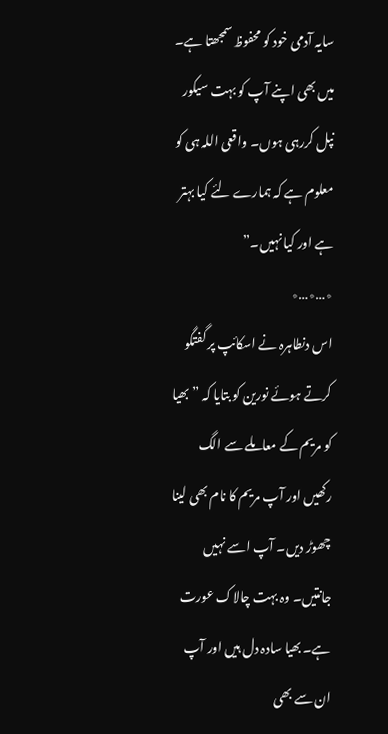سایہ آدمی خود کو محفوظ سمجھتا ہے۔ میں بھی اپنے آپ کو بہت سیکور نپل کررہی ہوں۔ واقعی اللہ ہی کو معلوم ہے کہ ہمارے لئے کیا بہتر ہے اور کیا نہیں۔”
٭…٭…٭
اس دنطاہرہ نے اسکائپ پر گفتگو کرتے ہوئے نورین کو بتایا کہ ”بھیا کو مریم کے معاملے سے الگ رکھیں اور آپ مریم کا نام بھی لینا چھوڑ دیں۔ آپ اسے نہیں جانتیں۔ وہ بہت چالاک عورت ہے۔ بھیا سادہ دل ہیں اور آپ ان سے بھی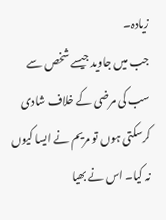زیادہ۔
جب میں جاوید جیسے شخص سے سب کی مرضی کے خلاف شادی کرسکتی ہوں تو مریم نے ایسا کیوں نہ کیا۔ اس نے بھیا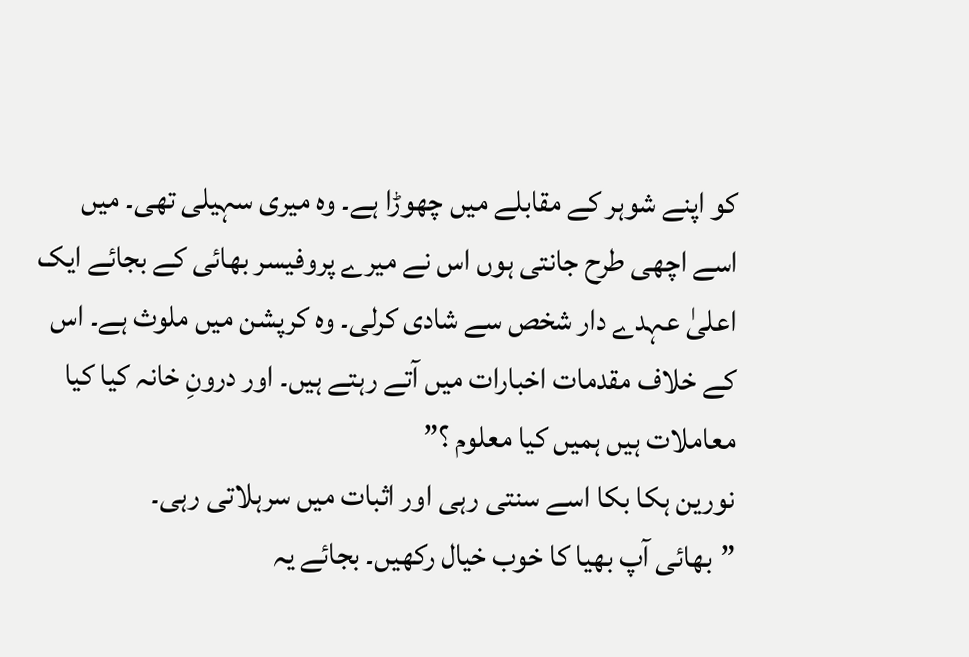کو اپنے شوہر کے مقابلے میں چھوڑا ہے۔ وہ میری سہیلی تھی۔ میں اسے اچھی طرح جانتی ہوں اس نے میرے پروفیسر بھائی کے بجائے ایک اعلیٰ عہدے دار شخص سے شادی کرلی۔ وہ کرپشن میں ملوث ہے۔ اس کے خلاف مقدمات اخبارات میں آتے رہتے ہیں۔ اور درونِ خانہ کیا کیا معاملات ہیں ہمیں کیا معلوم ؟”
نورین ہکا بکا اسے سنتی رہی اور اثبات میں سرہلاتی رہی۔
”بھائی آپ بھیا کا خوب خیال رکھیں۔ بجائے یہ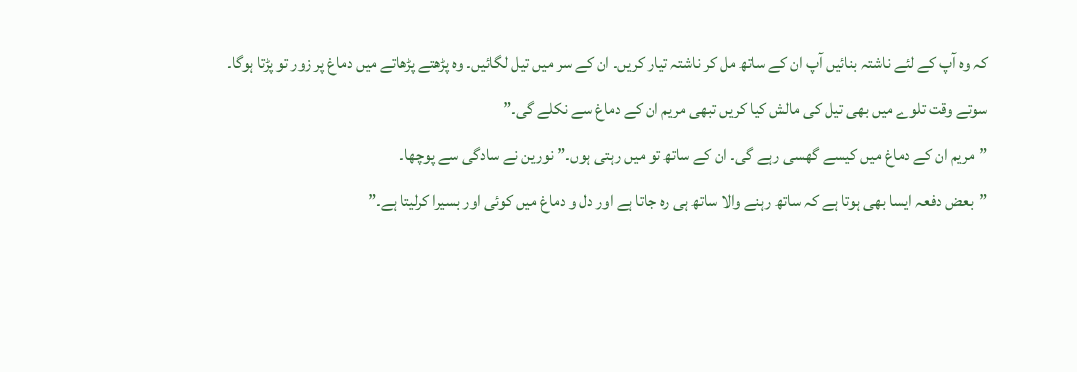کہ وہ آپ کے لئے ناشتہ بنائیں آپ ان کے ساتھ مل کر ناشتہ تیار کریں۔ ان کے سر میں تیل لگائیں۔ وہ پڑھتے پڑھاتے میں دماغ پر زور تو پڑتا ہوگا۔ سوتے وقت تلوے میں بھی تیل کی مالش کیا کریں تبھی مریم ان کے دماغ سے نکلے گی۔”
”مریم ان کے دماغ میں کیسے گھسی رہے گی۔ ان کے ساتھ تو میں رہتی ہوں۔” نورین نے سادگی سے پوچھا۔
”بعض دفعہ ایسا بھی ہوتا ہے کہ ساتھ رہنے والا ساتھ ہی رہ جاتا ہے اور دل و دماغ میں کوئی اور بسیرا کرلیتا ہے۔”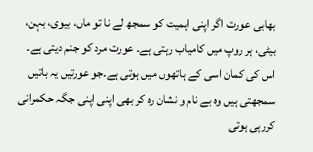بھابی عورت اگر اپنی اہمیت کو سمجھ لے نا تو ماں، بیوی، بہن، بیٹی، ہر روپ میں کامیاب رہتی ہے۔ عورت مرد کو جنم دیتی ہے۔ اس کی کمان اسی کے ہاتھوں میں ہوتی ہے۔جو عورتیں یہ باتیں سمجھتی ہیں وہ بے نام و نشان رہ کر بھی اپنی اپنی جگہ حکمرانی کررہی ہوتی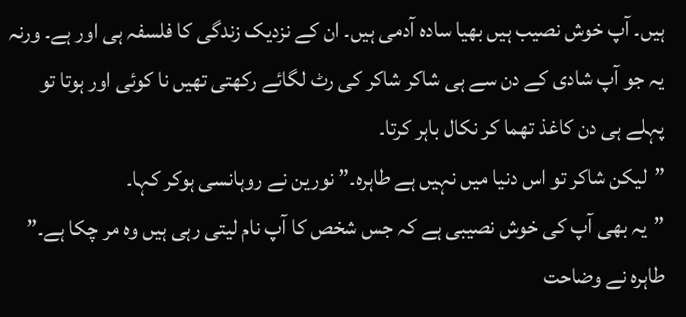ہیں۔ آپ خوش نصیب ہیں بھیا سادہ آدمی ہیں۔ ان کے نزدیک زندگی کا فلسفہ ہی اور ہے۔ ورنہ یہ جو آپ شادی کے دن سے ہی شاکر شاکر کی رٹ لگائے رکھتی تھیں نا کوئی اور ہوتا تو پہلے ہی دن کاغذ تھما کر نکال باہر کرتا۔
”لیکن شاکر تو اس دنیا میں نہیں ہے طاہرہ۔” نورین نے روہانسی ہوکر کہا۔
”یہ بھی آپ کی خوش نصیبی ہے کہ جس شخص کا آپ نام لیتی رہی ہیں وہ مر چکا ہے۔” طاہرہ نے وضاحت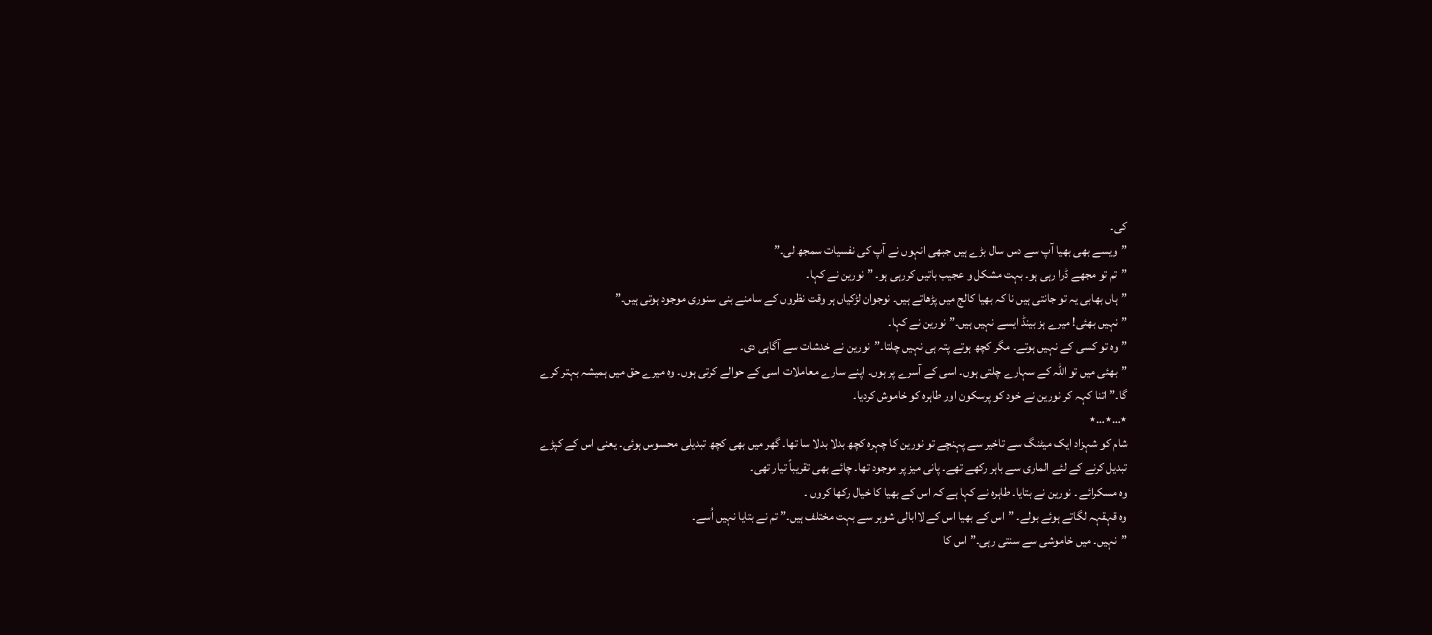کی۔
”ویسے بھی بھیا آپ سے دس سال بڑے ہیں جبھی انہوں نے آپ کی نفسیات سمجھ لی۔”
”تم تو مجھے ڈرا رہی ہو۔ بہت مشکل و عجیب باتیں کررہی ہو۔ ” نورین نے کہا۔
”ہاں بھابی یہ تو جانتی ہیں نا کہ بھیا کالج میں پڑھاتے ہیں۔ نوجوان لڑکیاں ہر وقت نظروں کے سامنے بنی سنوری موجود ہوتی ہیں۔”
”نہیں بھئی! میرے ہز بینڈ ایسے نہیں ہیں۔” نورین نے کہا۔
”وہ تو کسی کے نہیں ہوتے۔ مگر کچھ ہوتے پتہ ہی نہیں چلتا۔”نورین نے خدشات سے آگاہی دی۔
”بھئی میں تو اللہ کے سہارے چلتی ہوں۔ اسی کے آسرے پر ہوں۔ اپنے سارے معاملات اسی کے حوالے کرتی ہوں۔ وہ میرے حق میں ہمیشہ بہتر کرے گا۔” اتنا کہہ کر نورین نے خود کو پرسکون اور طاہرہ کو خاموش کردیا۔
٭…٭…٭
شام کو شہزاد ایک میٹنگ سے تاخیر سے پہنچے تو نورین کا چہرہ کچھ بدلا بدلا سا تھا۔ گھر میں بھی کچھ تبدیلی محسوس ہوئی۔ یعنی اس کے کپڑے تبدیل کرنے کے لئے الماری سے باہر رکھے تھے۔ پانی میز پر موجود تھا۔ چائے بھی تقریباً تیار تھی۔
وہ مسکرائے ۔ نورین نے بتایا۔ طاہرہ نے کہا ہے کہ اس کے بھیا کا خیال رکھا کروں ۔
وہ قہقہہ لگاتے ہوئے بولے۔ ”اس کے بھیا اس کے لاابالی شوہر سے بہت مختلف ہیں۔” تم نے بتایا نہیں اُسے۔
”نہیں۔ میں خاموشی سے سنتی رہی۔” اس کا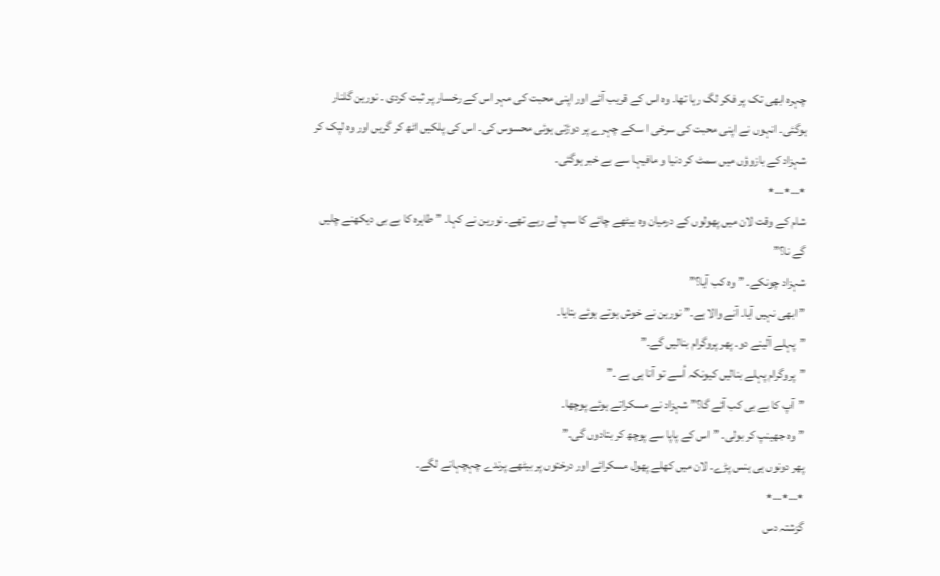چہرہ ابھی تک پر فکر لگ رہا تھا۔ وہ اس کے قریب آئے اور اپنی محبت کی مہر اس کے رخسار پر ثبت کردی ۔ نورین گلنار ہوگئی۔ انہوں نے اپنی محبت کی سرخی ا سکے چہرے پر دوڑتی ہوئی محسوس کی۔ اس کی پلکیں اٹھ کر گریں اور وہ لپک کر شہزاد کے بازوؤں میں سمٹ کر دنیا و مافیہا سے بے خبر ہوگئی۔
٭…٭…٭
شام کے وقت لان میں پھولوں کے درمیان وہ بیٹھے چائے کا سپ لے رہے تھے۔ نورین نے کہا۔ ”طاہرہ کا بے بی دیکھنے چلیں گے نا؟”
شہزاد چونکے۔ ”وہ کب آیا؟”
”ابھی نہیں آیا۔ آنے والا ہے۔” نورین نے خوش ہوتے ہوئے بتایا۔
”پہلے آلینے دو۔ پھر پروگرام بنالیں گے۔”
”پروگرام پہلے بنالیں کیونکہ اُسے تو آنا ہی ہے ۔”
”آپ کا بے بی کب آئے گا؟” شہزاد نے مسکراتے ہوئے پوچھا۔
”وہ جھینپ کر بولی۔ ”اس کے پاپا سے پوچھ کر بتادوں گی۔”
پھر دونوں ہی ہنس پڑے۔ لان میں کھلے پھول مسکرائے اور درختوں پر بیٹھے پرندے چہچہانے لگے۔
٭…٭…٭
گزشتہ دس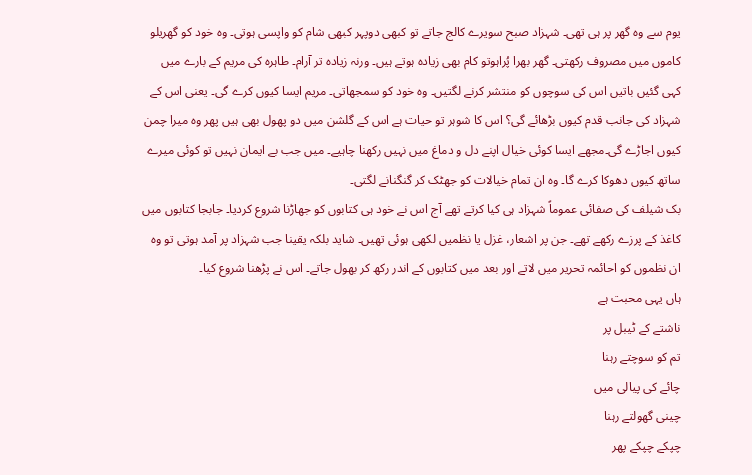یوم سے وہ گھر پر ہی تھی۔ شہزاد صبح سویرے کالج جاتے تو کبھی دوپہر کبھی شام کو واپسی ہوتی۔ وہ خود کو گھریلو کاموں میں مصروف رکھتی۔ گھر بھرا پُراہوتو کام بھی زیادہ ہوتے ہیں۔ ورنہ زیادہ تر آرام۔ طاہرہ کی مریم کے بارے میں کہی گئیں باتیں اس کی سوچوں کو منتشر کرنے لگتیں۔ وہ خود کو سمجھاتی۔ مریم ایسا کیوں کرے گی۔ یعنی اس کے شہزاد کی جانب قدم کیوں بڑھائے گی؟ اس کا شوہر تو حیات ہے اس کے گلشن میں دو پھول بھی ہیں پھر وہ میرا چمن کیوں اجاڑے گی۔مجھے ایسا کوئی خیال اپنے دل و دماغ میں نہیں رکھنا چاہیے۔ میں جب بے ایمان نہیں تو کوئی میرے ساتھ کیوں دھوکا کرے گا۔ وہ ان تمام خیالات کو جھٹک کر گنگنانے لگتی۔
بک شیلف کی صفائی عموماً شہزاد ہی کیا کرتے تھے آج اس نے خود ہی کتابوں کو جھاڑنا شروع کردیا۔ جابجا کتابوں میں کاغذ کے پرزے رکھے تھے۔ جن پر اشعار، غزل یا نظمیں لکھی ہوئی تھیں۔ شاید بلکہ یقینا جب شہزاد پر آمد ہوتی تو وہ ان نظموں کو احائمہ تحریر میں لاتے اور بعد میں کتابوں کے اندر رکھ کر بھول جاتے۔ اس نے پڑھنا شروع کیا۔
ہاں یہی محبت ہے
ناشتے کے ٹیبل پر
تم کو سوچتے رہنا
چائے کی پیالی میں
چینی گھولتے رہنا
چپکے چپکے پھر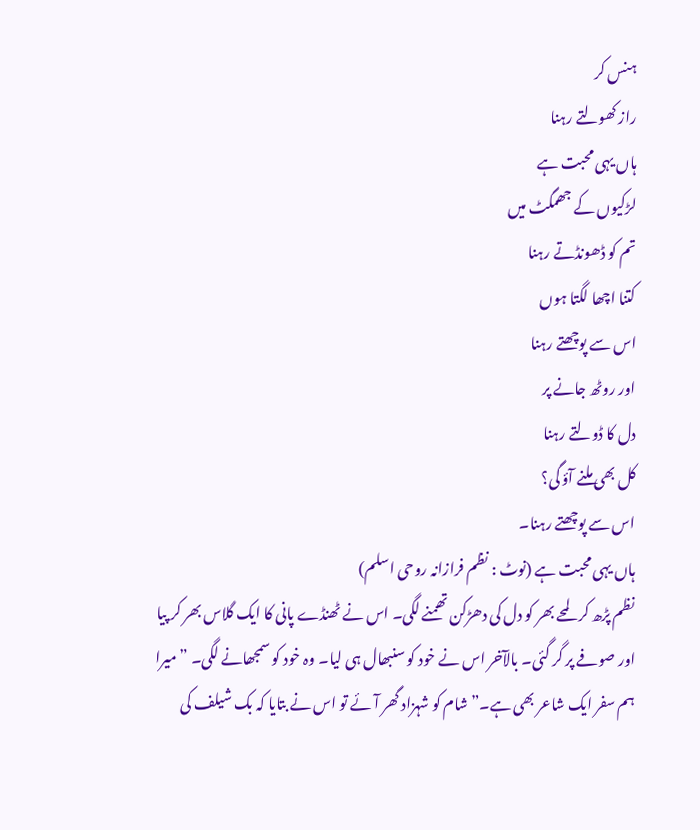ہنس کر
راز کھولتے رہنا
ہاں یہی محبت ہے
لڑکیوں کے جھمگٹ میں
تم کو ڈھونڈتے رہنا
کتنا اچھا لگتا ہوں
اس سے پوچھتے رہنا
اور روٹھ جانے پر
دل کا ڈولتے رہنا
کل بھی ملنے آؤ گی؟
اس سے پوچھتے رہنا۔
ہاں یہی محبت ہے (نوٹ : نظم فرازانہ روحی اسلم)
نظم پڑھ کر لمحے بھر کو دل کی دھڑکن تھمنے لگی۔ اس نے ٹھنڈے پانی کا ایک گلاس بھر کر پیا اور صوفے پر گر گئی۔ بالآخر اس نے خود کو سنبھال ہی لیا۔ وہ خود کو سمجھانے لگی۔ ”میرا ہم سفر ایک شاعر بھی ہے۔” شام کو شہزاد گھر آئے تو اس نے بتایا کہ بک شیلف کی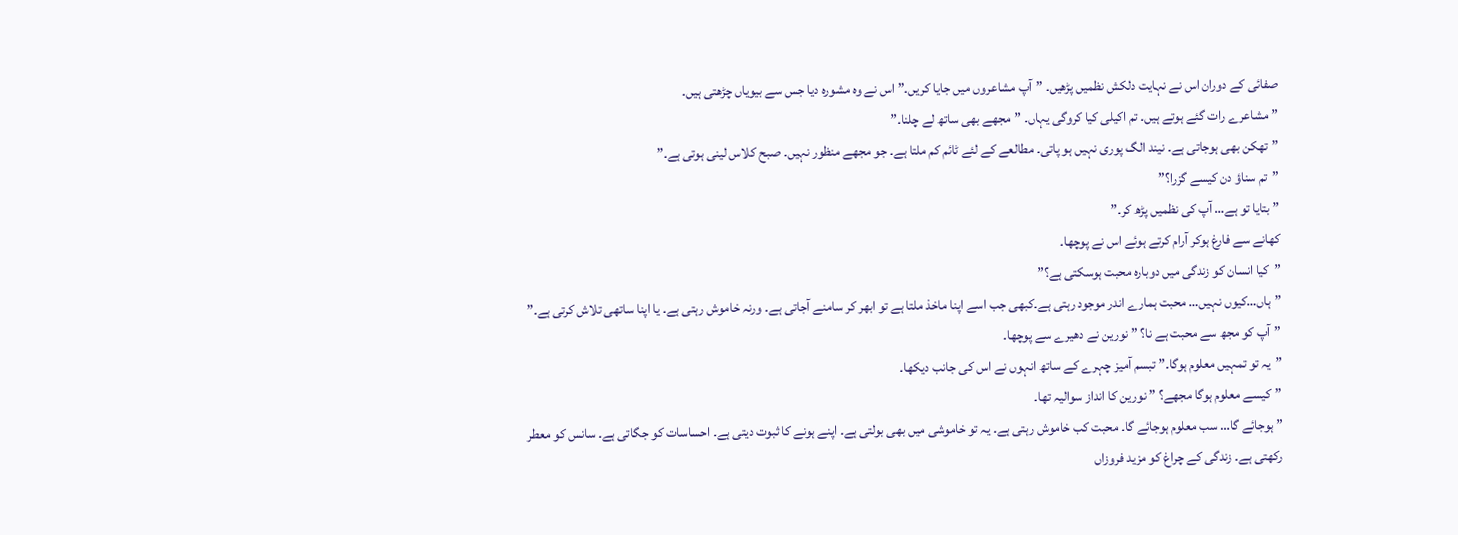صفائی کے دوران اس نے نہایت دلکش نظمیں پڑھیں۔ ”آپ مشاعروں میں جایا کریں۔” اس نے وہ مشورہ دیا جس سے بیویاں چڑھتی ہیں۔
”مشاعرے رات گئے ہوتے ہیں۔ تم اکیلی کیا کروگی یہاں۔ ”مجھے بھی ساتھ لے چلنا۔”
”تھکن بھی ہوجاتی ہے۔ نیند الگ پوری نہیں ہو پاتی۔ مطالعے کے لئے ٹائم کم ملتا ہے۔ جو مجھے منظور نہیں۔ صبح کلاس لینی ہوتی ہے۔”
”تم سناؤ دن کیسے گزرا؟”
”بتایا تو ہے… آپ کی نظمیں پڑھ کر۔”
کھانے سے فارغ ہوکر آرام کرتے ہوئے اس نے پوچھا۔
”کیا انسان کو زندگی میں دوبارہ محبت ہوسکتی ہے؟”
”ہاں…کیوں نہیں… محبت ہمارے اندر موجود رہتی ہے۔کبھی جب اسے اپنا ماخذ ملتا ہے تو ابھر کر سامنے آجاتی ہے۔ ورنہ خاموش رہتی ہے۔ یا اپنا ساتھی تلاش کرتی ہے۔”
”آپ کو مجھ سے محبت ہے نا؟ ” نورین نے دھیرے سے پوچھا۔
”یہ تو تمہیں معلوم ہوگا۔” تبسم آمیز چہرے کے ساتھ انہوں نے اس کی جانب دیکھا۔
”کیسے معلوم ہوگا مجھے؟ ” نورین کا انداز سوالیہ تھا۔
”ہوجائے گا… سب معلوم ہوجائے گا۔ محبت کب خاموش رہتی ہے۔ یہ تو خاموشی میں بھی بولتی ہے۔ اپنے ہونے کا ثبوت دیتی ہے۔ احساسات کو جگاتی ہے۔ سانس کو معطر رکھتی ہے۔ زندگی کے چراغ کو مزید فروزاں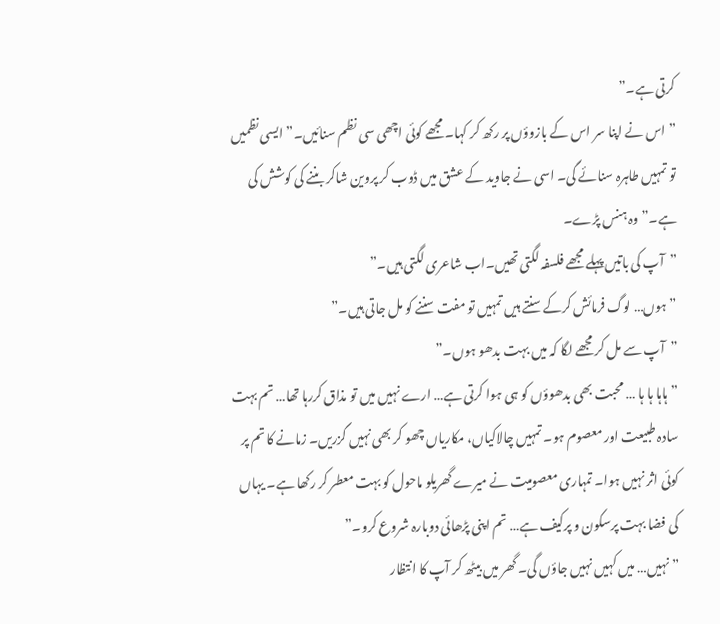کرتی ہے۔”
”اس نے اپنا سر اس کے بازوؤں پر رکھ کر کہا۔ مجھے کوئی اچھی سی نظم سنائیں۔” ایسی نظمیں تو تمہیں طاہرہ سنائے گی۔ اسی نے جاوید کے عشق میں ڈوب کر پروین شاکر بننے کی کوشش کی ہے۔” وہ ہنس پڑے۔
”آپ کی باتیں پہلے مجھے فلسفہ لگتی تھیں۔اب شاعری لگتی ہیں۔”
”ہوں… لوگ فرمائش کرکے سنتے ہیں تمہیں تو مفت سننے کو مل جاتی ہیں۔”
”آپ سے مل کر مجھے لگا کہ میں بہت بدھو ہوں۔”
”ہاہا ہا ہا … محبت بھی بدھوؤں کو ہی ہوا کرتی ہے… ارے نہیں میں تو مذاق کررہا تھا… تم بہت سادہ طبیعت اور معصوم ہو۔ تمہیں چالاکیاں، مکاریاں چھو کر بھی نہیں گزریں۔ زمانے کا تم پر کوئی اثر نہیں ہوا۔ تمہاری معصومیت نے میرے گھریلو ماحول کو بہت معطر کر رکھا ہے۔ یہاں کی فضا بہت پرسکون و پرکیف ہے… تم اپنی پڑھائی دوبارہ شروع کرو۔”
”نہیں… میں کہیں نہیں جاؤں گی۔ گھر میں بیٹھ کر آپ کا انتظار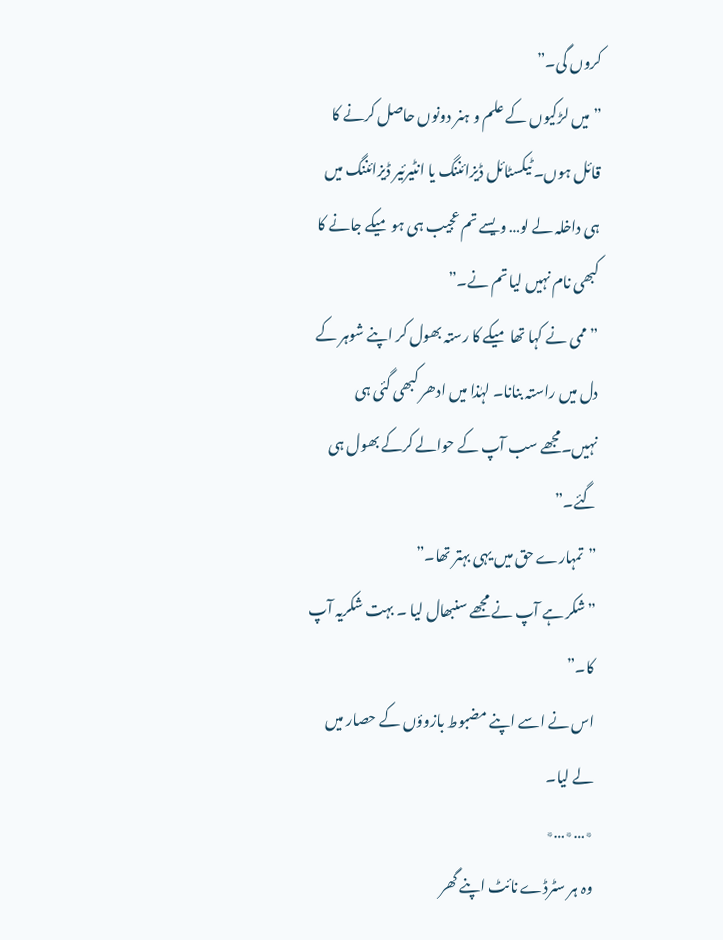کروں گی۔”
”میں لڑکیوں کے علم و ہنر دونوں حاصل کرنے کا قائل ہوں۔ ٹیکسٹائل ڈیزائننگ یا انٹیرئیر ڈیزائننگ میں ہی داخلہ لے لو… ویسے تم عجیب ہی ہو میکے جانے کا کبھی نام نہیں لیا تم نے۔”
”ممی نے کہا تھا میکے کا رستہ بھول کر اپنے شوہر کے دل میں راستہ بنانا۔ لہٰذا میں ادھر کبھی گئی ہی نہیں۔مجھے سب آپ کے حوالے کرکے بھول ہی گئے۔”
”تمہارے حق میں یہی بہتر تھا۔”
”شکر ہے آپ نے مجھے سنبھال لیا ۔ بہت شکریہ آپ کا۔”
اس نے اسے اپنے مضبوط بازوؤں کے حصار میں لے لیا۔
٭…٭…٭
وہ ہر سٹرڈے نائٹ اپنے گھر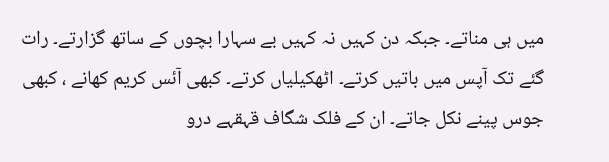میں ہی مناتے۔ جبکہ دن کہیں نہ کہیں بے سہارا بچوں کے ساتھ گزارتے۔ رات گئے تک آپس میں باتیں کرتے۔ اٹھکیلیاں کرتے۔ کبھی آئس کریم کھانے ، کبھی جوس پینے نکل جاتے۔ ان کے فلک شگاف قہقہے درو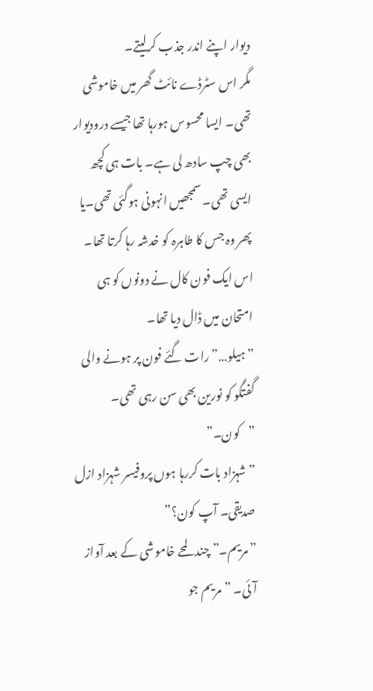دیوار اپنے اندر جذب کرلیتے۔
مگر اس سٹرڈے نائٹ گھر میں خاموشی تھی۔ ایسا محسوس ہورہا تھا جیسے درودیوار بھی چپ سادھ لی ہے۔ بات ہی کچھ ایسی تھی۔ سمجھیں انہونی ہوگئی تھی۔یا پھر وہ جس کا طاہرہ کو خدشہ رہا کرتا تھا۔
اس ایک فون کال نے دونوں کو ہی امتحان میں ڈال دیا تھا۔
”ہیلو…” رات گئے فون پر ہونے والی گفتگو کو نورین بھی سن رہی تھی۔
”کون۔”
”شہزاد بات کررہا ہوں پروفیسر شہزاد ازل صدیقی۔ آپ کون؟”
”مریم۔” چند لمحے خاموشی کے بعد آواز آئی۔ ”مریم جو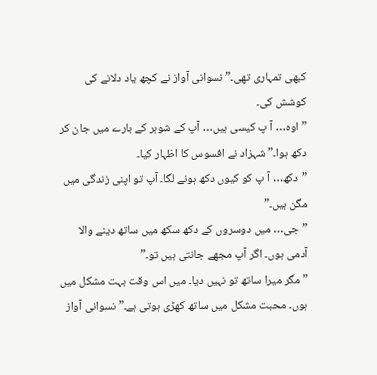کبھی تمہاری تھی۔” نسوانی آواز نے کچھ یاد دلانے کی کوشش کی۔
”اوہ… آ پ کیسی ہیں… آپ کے شوہر کے بارے میں جان کر دکھ ہوا۔” شہزاد نے افسوس کا اظہار کیا۔
”دکھ… آ پ کو کیوں دکھ ہونے لگا۔ آپ تو اپنی زندگی میں مگن ہیں۔”
”جی… میں دوسروں کے دکھ سکھ میں ساتھ دینے والا آدمی ہوں۔ اگر آپ مجھے جانتی ہیں تو۔”
”مگر میرا ساتھ تو نہیں دیا۔ میں اس وقت بہت مشکل میں ہوں۔ محبت مشکل میں ساتھ کھڑی ہوتی ہے۔” نسوانی آواز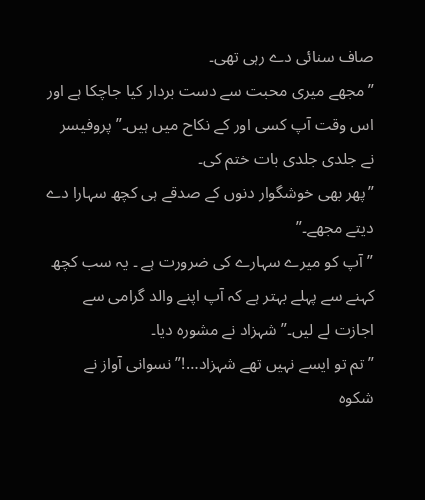صاف سنائی دے رہی تھی۔
”مجھے میری محبت سے دست بردار کیا جاچکا ہے اور اس وقت آپ کسی اور کے نکاح میں ہیں۔” پروفیسر نے جلدی جلدی بات ختم کی۔
”پھر بھی خوشگوار دنوں کے صدقے ہی کچھ سہارا دے دیتے مجھے۔”
”آپ کو میرے سہارے کی ضرورت ہے ۔ یہ سب کچھ کہنے سے پہلے بہتر ہے کہ آپ اپنے والد گرامی سے اجازت لے لیں۔” شہزاد نے مشورہ دیا۔
”تم تو ایسے نہیں تھے شہزاد…!” نسوانی آواز نے شکوہ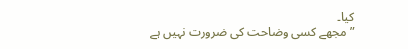کیا۔
”مجھے کسی وضاحت کی ضرورت نہیں ہے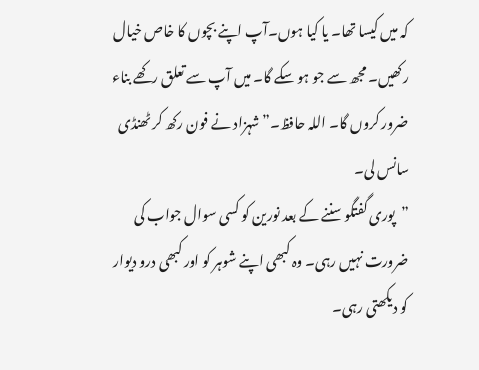کہ میں کیسا تھا۔ یا کیا ہوں۔آپ اپنے بچوں کا خاص خیال رکھیں۔ مجھ سے جو ہو سکے گا۔ میں آپ سے تعلق رکھے بناء ضرور کروں گا۔ اللہ حافظ۔” شہزاد نے فون رکھ کر ٹھنڈی سانس لی۔
”پوری گفتگو سننے کے بعد نورین کو کسی سوال جواب کی ضرورت نہیں رہی۔ وہ کبھی اپنے شوہر کو اور کبھی درو دیوار کو دیکھتی رہی۔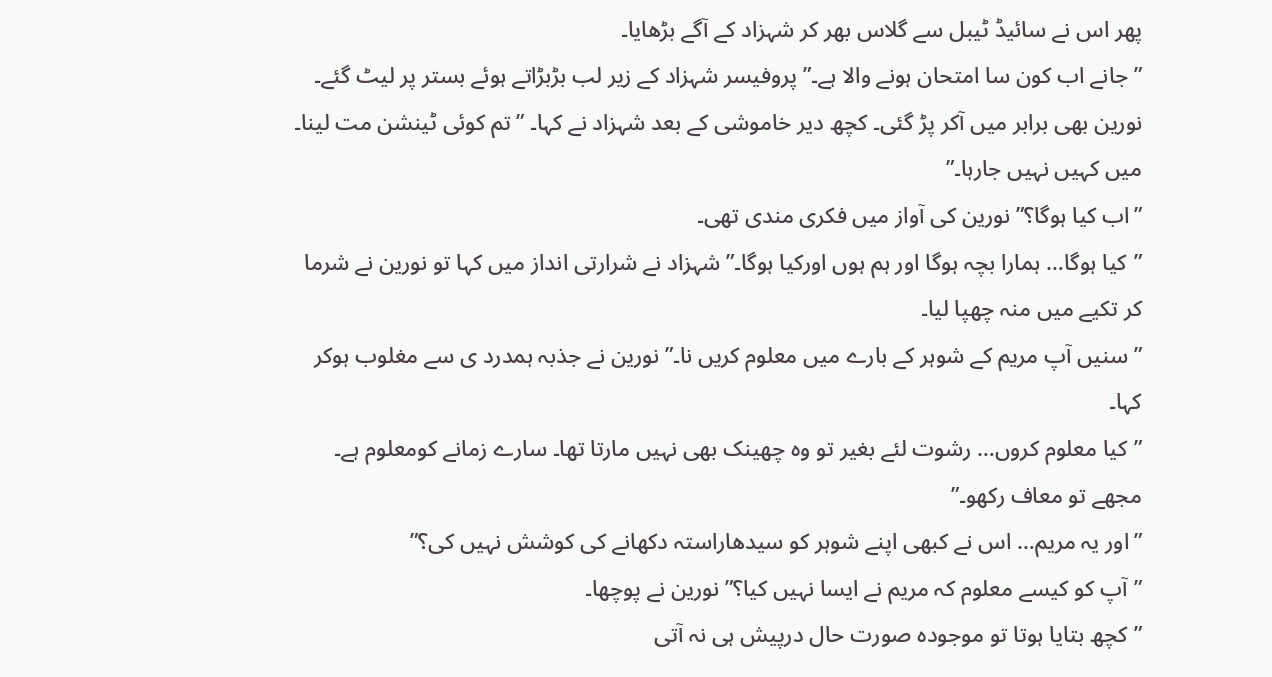پھر اس نے سائیڈ ٹیبل سے گلاس بھر کر شہزاد کے آگے بڑھایا۔
”جانے اب کون سا امتحان ہونے والا ہے۔” پروفیسر شہزاد کے زیر لب بڑبڑاتے ہوئے بستر پر لیٹ گئے۔ نورین بھی برابر میں آکر پڑ گئی۔ کچھ دیر خاموشی کے بعد شہزاد نے کہا۔ ”تم کوئی ٹینشن مت لینا۔ میں کہیں نہیں جارہا۔”
”اب کیا ہوگا؟” نورین کی آواز میں فکری مندی تھی۔
”کیا ہوگا… ہمارا بچہ ہوگا اور ہم ہوں اورکیا ہوگا۔” شہزاد نے شرارتی انداز میں کہا تو نورین نے شرما کر تکیے میں منہ چھپا لیا۔
”سنیں آپ مریم کے شوہر کے بارے میں معلوم کریں نا۔” نورین نے جذبہ ہمدرد ی سے مغلوب ہوکر کہا۔
”کیا معلوم کروں… رشوت لئے بغیر تو وہ چھینک بھی نہیں مارتا تھا۔ سارے زمانے کومعلوم ہے۔ مجھے تو معاف رکھو۔”
”اور یہ مریم… اس نے کبھی اپنے شوہر کو سیدھاراستہ دکھانے کی کوشش نہیں کی؟”
”آپ کو کیسے معلوم کہ مریم نے ایسا نہیں کیا؟” نورین نے پوچھا۔
”کچھ بتایا ہوتا تو موجودہ صورت حال درپیش ہی نہ آتی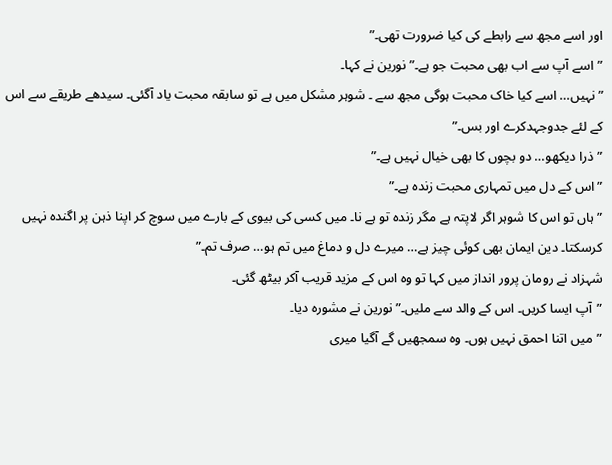اور اسے مجھ سے رابطے کی کیا ضرورت تھی۔”
”اسے آپ سے اب بھی محبت جو ہے۔” نورین نے کہا۔
”نہیں… اسے کیا خاک محبت ہوگی مجھ سے ۔ شوہر مشکل میں ہے تو سابقہ محبت یاد آگئی۔ سیدھے طریقے سے اس کے لئے جدوجہدکرے اور بس۔”
”ذرا دیکھو… دو بچوں کا بھی خیال نہیں ہے۔”
”اس کے دل میں تمہاری محبت زندہ ہے۔”
”ہاں تو اس کا شوہر اگر لاپتہ ہے مگر زندہ تو ہے نا۔ میں کسی کی بیوی کے بارے میں سوچ کر اپنا ذہن پر اگندہ نہیں کرسکتا۔ دین ایمان بھی کوئی چیز ہے… میرے دل و دماغ میں تم ہو… صرف تم۔”
شہزاد نے رومان پرور انداز میں کہا تو وہ اس کے مزید قریب آکر بیٹھ گئی۔
”آپ ایسا کریں۔ اس کے والد سے ملیں۔” نورین نے مشورہ دیا۔
”میں اتنا احمق نہیں ہوں۔ وہ سمجھیں گے آگیا میری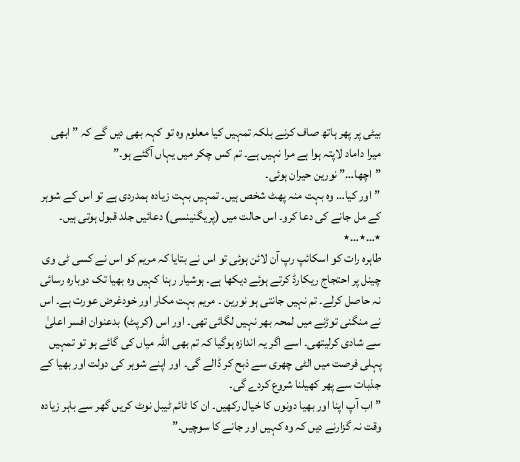بیٹی پر پھر ہاتھ صاف کرنے بلکہ تمہیں کیا معلوم وہ تو کہہ بھی دیں گے کہ ”ابھی میرا داماد لاپتہ ہوا ہے مرا نہیں ہے۔ تم کس چکر میں یہاں آگئے ہو۔”
”اچھا…” نورین حیران ہوئی۔
”اور کیا… وہ بہت منہ پھٹ شخص ہیں۔ تمہیں بہت زیادہ ہمدردی ہے تو اس کے شوہر کے مل جانے کی دعا کرو۔ اس حالت میں (پریگنینسی) دعائیں جلد قبول ہوتی ہیں۔
٭…٭…٭
طاہرہ رات کو اسکائپ رپ آن لائن ہوئی تو اس نے بتایا کہ مریم کو اس نے کسی ٹی وی چینل پر احتجاج ریکارڈ کرتے ہوئے دیکھا ہے۔ ہوشیار رہنا کہیں وہ بھیا تک دوبارہ رسائی نہ حاصل کرلے۔ تم نہیں جانتی ہو نورین ۔ مریم بہت مکار اور خودغرض عورت ہے۔ اس نے منگنی توڑنے میں لمحہ بھر نہیں لگائی تھی۔ اور اس (کرپٹ) بدعنوان افسر اعلیٰ سے شادی کرلیتھی۔ اسے اگر یہ اندازہ ہوگیا کہ تم بھی اللہ میاں کی گائے ہو تو تمہیں پہلی فرصت میں الٹی چھری سے ذبح کر ڈالے گی۔ اور اپنے شوہر کی دولت اور بھیا کے جذبات سے پھر کھیلنا شروع کردے گی۔
”اب آپ اپنا اور بھیا دونوں کا خیال رکھیں۔ ان کا ٹائم ٹیبل نوٹ کریں گھر سے باہر زیادہ وقت نہ گزارنے دیں کہ وہ کہیں اور جانے کا سوچیں۔”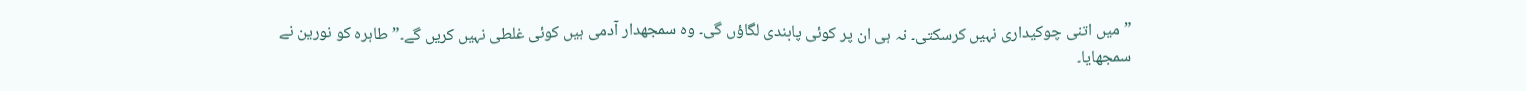”میں اتنی چوکیداری نہیں کرسکتی۔ نہ ہی ان پر کوئی پابندی لگاؤں گی۔ وہ سمجھدار آدمی ہیں کوئی غلطی نہیں کریں گے۔” طاہرہ کو نورین نے سمجھایا۔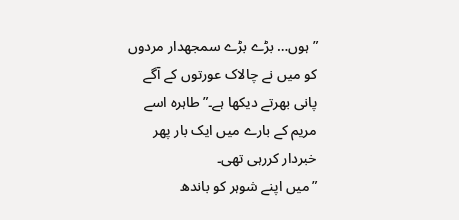”ہوں… بڑے بڑے سمجھدار مردوں کو میں نے چالاک عورتوں کے آگے پانی بھرتے دیکھا ہے۔” طاہرہ اسے مریم کے بارے میں ایک بار پھر خبردار کررہی تھی۔
”میں اپنے شوہر کو باندھ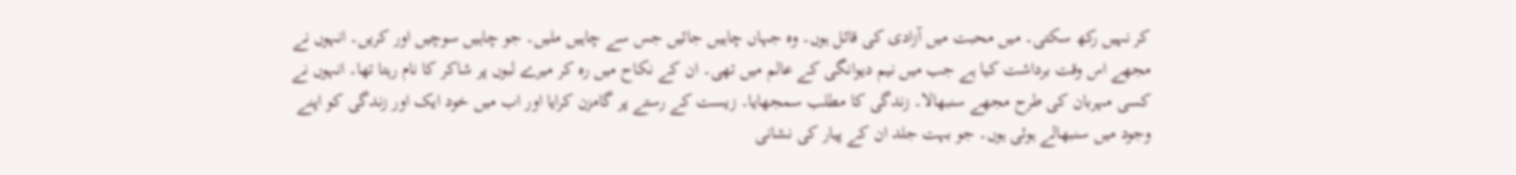کر نہیں رکھ سکتی۔ میں محبت میں آزادی کی قائل ہوں۔ وہ جہاں چاہیں جائیں جس سے چاہیں ملیں۔ جو چاہیں سوچیں اور کریں۔ انہوں نے مجھے اس وقت برداشت کیا ہے جب میں نیم دیوانگی کے عالم میں تھی۔ ان کے نکاح میں رہ کر میرے لبوں پر شاکر کا نام رہتا تھا۔ انہوں نے کسی مہربان کی طرح مجھے سنبھالا۔ زندگی کا مطلب سمجھایا۔ زیست کے رستے پر گامزن کرایا اور اب میں خود ایک اور زندگی کو اپنے وجود میں سنبھالے ہوئی ہوں۔ جو بہت جلد ان کے پیار کی نشانی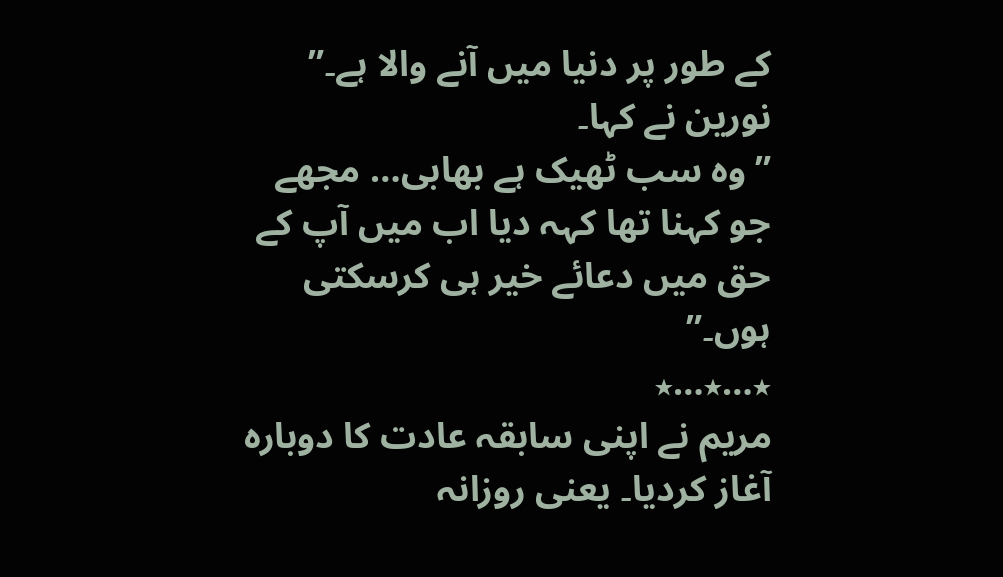کے طور پر دنیا میں آنے والا ہے۔” نورین نے کہا۔
”وہ سب ٹھیک ہے بھابی… مجھے جو کہنا تھا کہہ دیا اب میں آپ کے حق میں دعائے خیر ہی کرسکتی ہوں۔”
٭…٭…٭
مریم نے اپنی سابقہ عادت کا دوبارہ آغاز کردیا۔ یعنی روزانہ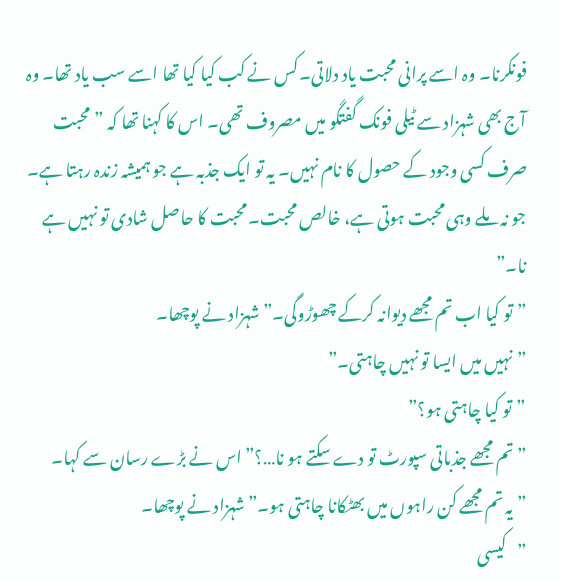فونکرنا۔ وہ اسے پرانی محبت یاد دلاتی۔ کس نے کب کیا کیا تھا اسے سب یاد تھا۔ وہ آج بھی شہزاد سے ٹیلی فونک گفتگو میں مصروف تھی۔ اس کا کہنا تھا کہ ”محبت صرف کسی وجود کے حصول کا نام نہیں۔ یہ تو ایک جذبہ ہے جو ہمیشہ زندہ رہتا ہے۔ جو نہ ملے وہی محبت ہوتی ہے، خالص محبت۔ محبت کا حاصل شادی تو نہیں ہے نا۔”
”تو کیا اب تم مجھے دیوانہ کرکے چھوڑوگی۔” شہزاد نے پوچھا۔
”نہیں میں ایسا تو نہیں چاہتی۔”
”تو کیا چاہتی ہو؟”
”تم مجھے جذباتی سپورٹ تو دے سکتے ہو نا…؟” اس نے بڑے رسان سے کہا۔
”یہ تم مجھے کن راہوں میں بھٹکانا چاہتی ہو۔” شہزاد نے پوچھا۔
”کیسی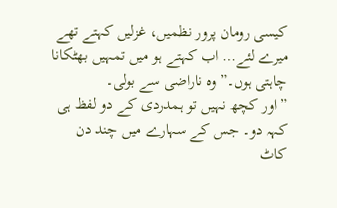کیسی رومان پرور نظمیں، غزلیں کہتے تھے میرے لئے… اب کہتے ہو میں تمہیں بھٹکانا چاہتی ہوں۔” وہ ناراضی سے بولی۔
”اور کچھ نہیں تو ہمدردی کے دو لفظ ہی کہہ دو۔ جس کے سہارے میں چند دن کاٹ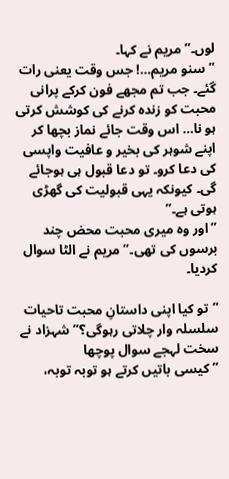لوں۔” مریم نے کہا۔
”سنو مریم…! جس وقت یعنی رات گئے۔ جب تم مجھے فون کرکے پرانی محبت کو زندہ کرنے کی کوشش کرتی ہو نا… اس وقت جائے نماز بچھا کر اپنے شوہر کی بخیر و عافیت واپسی کی دعا کرو۔ تو دعا قبول ہی ہوجائے گی۔ کیونکہ یہی قبولیت کی گھڑی ہوتی ہے۔”
”اور وہ میری محبت محض چند برسوں کی تھی۔” مریم نے الٹا سوال کردیا۔

”تو کیا اپنی داستانِ محبت تاحیات سلسلہ وار چلاتی رہوگی؟” شہزاد نے سخت لہجے سوال پوچھا
”کیسی باتیں کرتے ہو توبہ توبہ،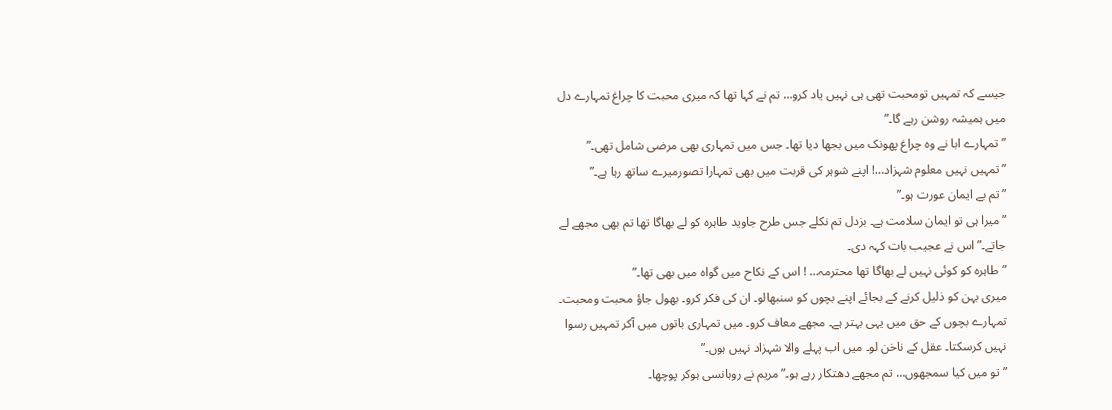جیسے کہ تمہیں تومحبت تھی ہی نہیں یاد کرو… تم نے کہا تھا کہ میری محبت کا چراغ تمہارے دل میں ہمیشہ روشن رہے گا۔”
”تمہارے ابا نے وہ چراغ پھونک میں بجھا دیا تھا۔ جس میں تمہاری بھی مرضی شامل تھی۔”
”تمہیں نہیں معلوم شہزاد…! اپنے شوہر کی قربت میں بھی تمہارا تصورمیرے ساتھ رہا ہے۔”
”تم بے ایمان عورت ہو۔”
”میرا ہی تو ایمان سلامت ہے۔ بزدل تم نکلے جس طرح جاوید طاہرہ کو لے بھاگا تھا تم بھی مجھے لے جاتے۔” اس نے عجیب بات کہہ دی۔
”طاہرہ کو کوئی نہیں لے بھاگا تھا محترمہ… ! اس کے نکاح میں گواہ میں بھی تھا۔”
میری بہن کو ذلیل کرنے کے بجائے اپنے بچوں کو سنبھالو۔ ان کی فکر کرو۔ بھول جاؤ محبت ومحبت۔ تمہارے بچوں کے حق میں یہی بہتر ہے۔ مجھے معاف کرو۔ میں تمہاری باتوں میں آکر تمہیں رسوا نہیں کرسکتا۔ عقل کے ناخن لو۔ میں اب پہلے والا شہزاد نہیں ہوں۔”
”تو میں کیا سمجھوں… تم مجھے دھتکار رہے ہو۔” مریم نے روہانسی ہوکر پوچھا۔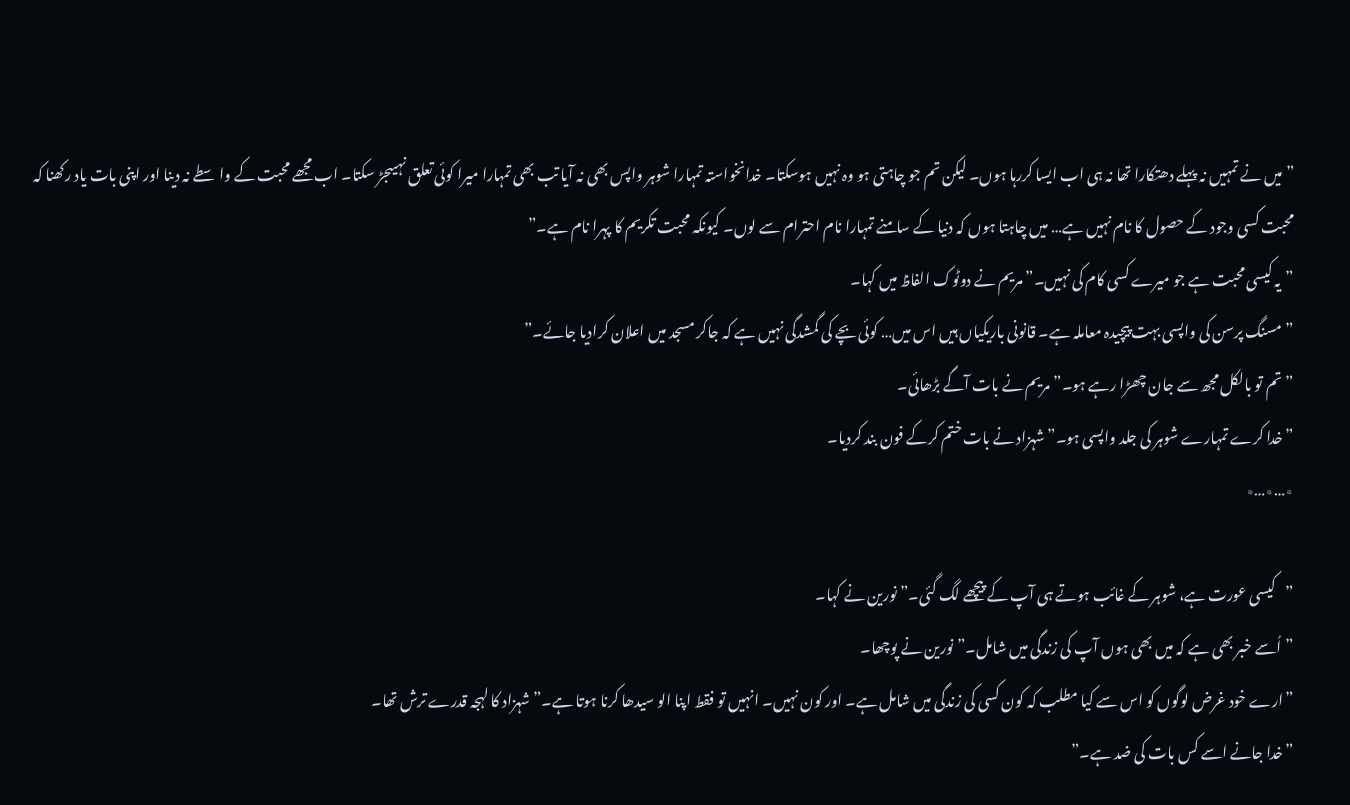”میں نے تمہیں نہ پہلے دھتکارا تھا نہ ہی اب ایسا کررہا ہوں۔ لیکن تم جو چاہتی ہو وہ نہیں ہوسکتا۔ خدانخواستہ تمہارا شوہر واپس بھی نہ آیا تب بھی تمہارا میرا کوئی تعلق نہیںجڑ سکتا۔ اب مجھے محبت کے واسطے نہ دینا اور اپنی بات یاد رکھنا کہ محبت کسی وجود کے حصول کا نام نہیں ہے… میں چاہتا ہوں کہ دنیا کے سامنے تمہارا نام احترام سے لوں۔ کیونکہ محبت تکریم کا پہرا نام ہے۔”
”یہ کیسی محبت ہے جو میرے کسی کام کی نہیں۔” مریم نے دوٹوک الفاظ میں کہا۔
”مسنگ پرسن کی واپسی بہت پیچیدہ معاملہ ہے۔ قانونی باریکیاں ہیں اس میں… کوئی بچے کی گمشدگی نہیں ہے کہ جاکر مسجد میں اعلان کرادیا جائے۔”
”تم تو بالکل مجھ سے جان چھڑا رہے ہو۔” مریم نے بات آگے بڑھائی۔
”خدا کرے تمہارے شوہر کی جلد واپسی ہو۔” شہزاد نے بات ختم کرکے فون بند کردیا۔
٭…٭…٭

”کیسی عورت ہے، شوہر کے غائب ہوتے ہی آپ کے پیچھے لگ گئی۔” نورین نے کہا۔
”اُسے خبر بھی ہے کہ میں بھی ہوں آپ کی زندگی میں شامل۔” نورین نے پوچھا۔
”ارے خود غرض لوگوں کو اس سے کیا مطلب کہ کون کسی کی زندگی میں شامل ہے۔ اور کون نہیں۔ انہیں تو فقط اپنا الو سیدھا کرنا ہوتا ہے۔” شہزاد کا لہجہ قدرے ترش تھا۔
”خدا جانے اسے کس بات کی ضد ہے۔”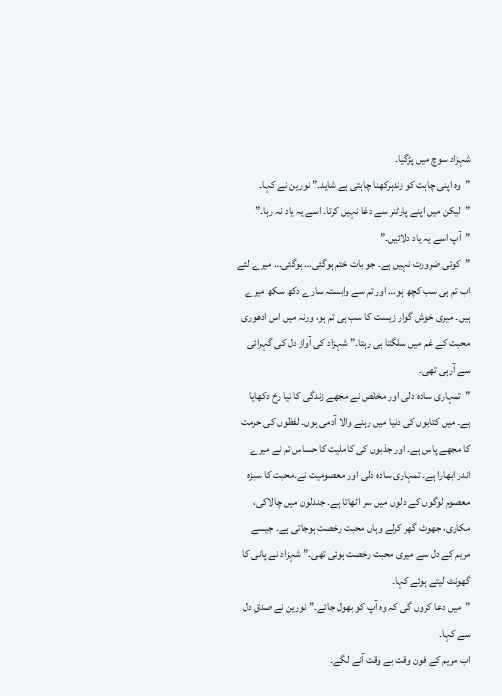شہزاد سوچ میں پڑگیا۔
”وہ اپنی چاہت کو زندہرکھنا چاہتی ہے شاید۔” نورین نے کہا۔
”لیکن میں اپنے پارٹنر سے دغا نہیں کرتا۔ اسے یہ یاد نہ رہا۔”
”آپ اسے یہ یاد دلائیں۔”
”کوئی ضرورت نہیں ہے۔ جو بات ختم ہوگئی… ہوگئی… میرے لئے اب تم ہی سب کچھ ہو… اور تم سے وابستہ سارے دکھ سکھ میرے ہیں۔ میری خوش گوار زیست کا سب ہی تم ہو، ورنہ میں اس ادھوری محبت کے غم میں سلگتا ہی رہتا۔” شہزاد کی آواز دل کی گہرائی سے آرہی تھی۔
”تمہاری سادہ دلی اور مخلص نے مجھے زندگی کا نیا رخ دکھایا ہے۔ میں کتابوں کی دنیا میں رہنے والا آدمی ہوں۔ لفظوں کی حرمت کا مجھے پاس ہے۔ اور جذبوں کی کاملیت کا حساس تم نے میرے اندر ابھارا ہے۔ تمہاری سادہ دلی اور معصومیت نے۔محبت کا سبزہ معصوم لوگوں کے دلوں میں سر اٹھاتا ہے۔ جندلون میں چالاکی، مکاری، جھوٹ گھر کرلے وہاں محبت رخصت ہوجاتی ہے۔ جیسے مریم کے دل سے میری محبت رخصت ہوئی تھی۔” شہزاد نے پانی کا گھونٹ لیتے ہوئے کہا۔
”میں دعا کروں گی کہ وہ آپ کو بھول جائے۔” نورین نے صدقِ دل سے کہا۔
اب مریم کے فون وقت بے وقت آنے لگے۔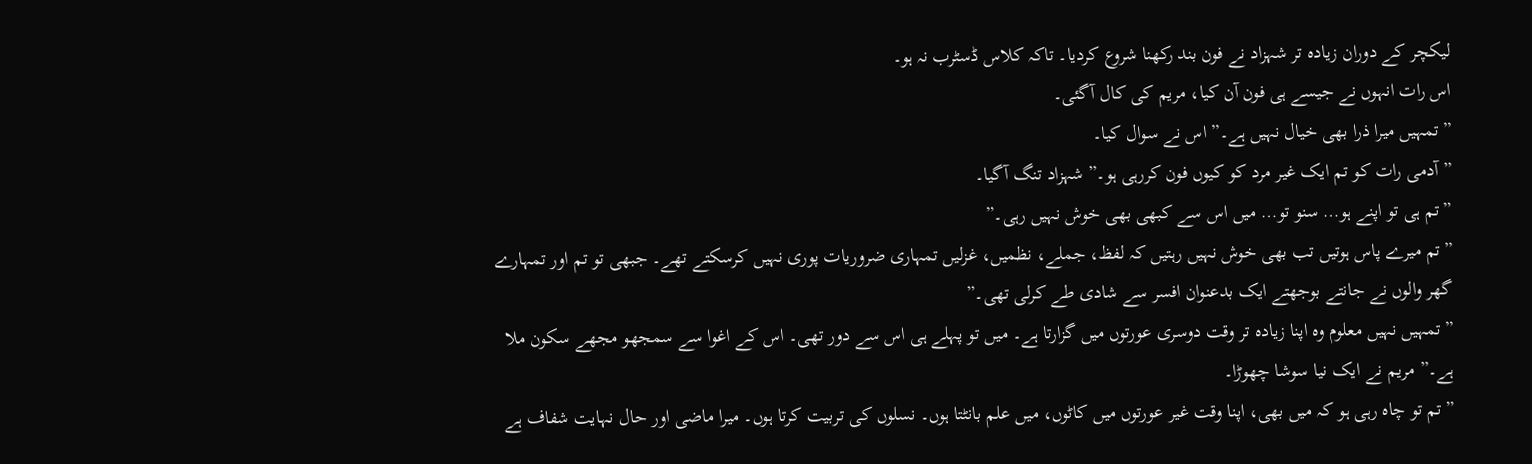لیکچر کے دوران زیادہ تر شہزاد نے فون بند رکھنا شروع کردیا۔ تاکہ کلاس ڈسٹرب نہ ہو۔
اس رات انہوں نے جیسے ہی فون آن کیا، مریم کی کال آگئی۔
”تمہیں میرا ذرا بھی خیال نہیں ہے۔” اس نے سوال کیا۔
”آدمی رات کو تم ایک غیر مرد کو کیوں فون کررہی ہو۔” شہزاد تنگ آگیا۔
”تم ہی تو اپنے ہو… سنو تو… میں اس سے کبھی بھی خوش نہیں رہی۔”
”تم میرے پاس ہوتیں تب بھی خوش نہیں رہتیں کہ لفظ، جملے، نظمیں، غزلیں تمہاری ضروریات پوری نہیں کرسکتے تھے۔ جبھی تو تم اور تمہارے گھر والوں نے جانتے بوجھتے ایک بدعنوان افسر سے شادی طے کرلی تھی۔”
”تمہیں نہیں معلوم وہ اپنا زیادہ تر وقت دوسری عورتوں میں گزارتا ہے۔ میں تو پہلے ہی اس سے دور تھی۔ اس کے اغوا سے سمجھو مجھے سکون ملا ہے۔” مریم نے ایک نیا سوشا چھوڑا۔
”تم تو چاہ رہی ہو کہ میں بھی، اپنا وقت غیر عورتوں میں کاٹوں، میں علم بانٹتا ہوں۔ نسلوں کی تربیت کرتا ہوں۔ میرا ماضی اور حال نہایت شفاف ہے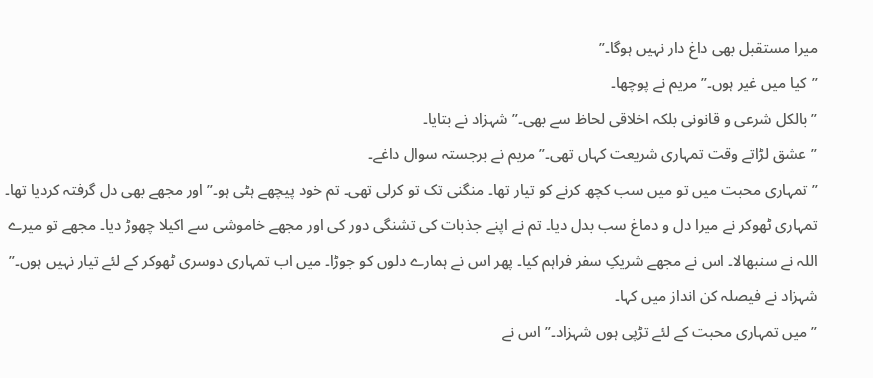میرا مستقبل بھی داغ دار نہیں ہوگا۔”
”کیا میں غیر ہوں۔”مریم نے پوچھا۔
”بالکل شرعی و قانونی بلکہ اخلاقی لحاظ سے بھی۔” شہزاد نے بتایا۔
”عشق لڑاتے وقت تمہاری شریعت کہاں تھی۔” مریم نے برجستہ سوال داغے۔
”تمہاری محبت میں تو میں سب کچھ کرنے کو تیار تھا۔ منگنی تک تو کرلی تھی۔ تم خود پیچھے ہٹی ہو۔” اور مجھے بھی دل گرفتہ کردیا تھا۔ تمہاری ٹھوکر نے میرا دل و دماغ سب بدل دیا۔ تم نے اپنے جذبات کی تشنگی دور کی اور مجھے خاموشی سے اکیلا چھوڑ دیا۔ مجھے تو میرے اللہ نے سنبھالا۔ اس نے مجھے شریکِ سفر فراہم کیا۔ پھر اس نے ہمارے دلوں کو جوڑا۔ میں اب تمہاری دوسری ٹھوکر کے لئے تیار نہیں ہوں۔” شہزاد نے فیصلہ کن انداز میں کہا۔
”میں تمہاری محبت کے لئے تڑپی ہوں شہزاد۔” اس نے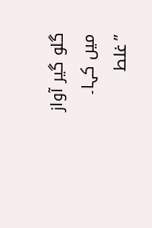گلو گیر آواز میں کہا۔
”غلط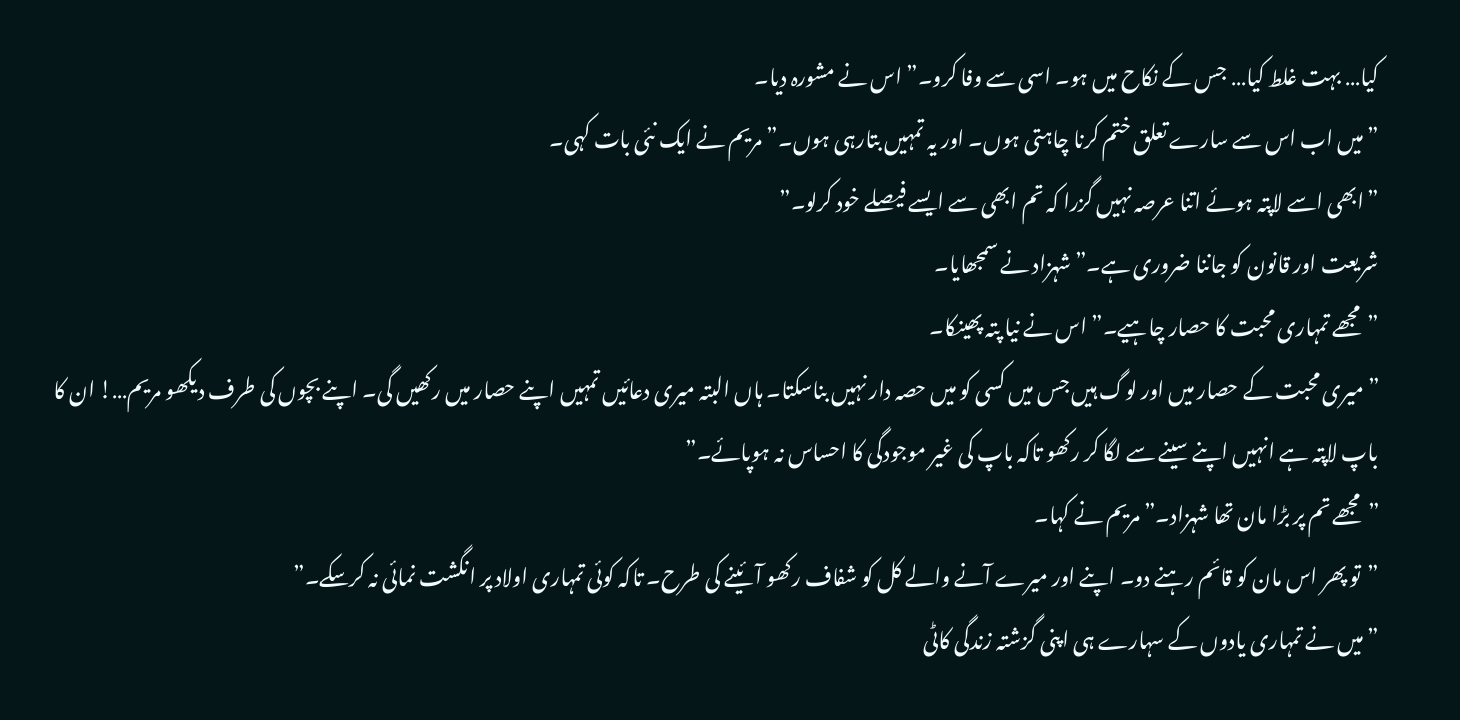کیا… بہت غلط کیا… جس کے نکاح میں ہو۔ اسی سے وفا کرو۔” اس نے مشورہ دیا۔
”میں اب اس سے سارے تعلق ختم کرنا چاہتی ہوں۔ اور یہ تمہیں بتارہی ہوں۔” مریم نے ایک نئی بات کہی۔
”ابھی اسے لاپتہ ہوئے اتنا عرصہ نہیں گزرا کہ تم ابھی سے ایسے فیصلے خود کرلو۔”
شریعت اور قانون کو جاننا ضروری ہے۔” شہزاد نے سمجھایا۔
”مجھے تمہاری محبت کا حصار چاہیے۔” اس نے نیا پتہ پھینکا۔
”میری محبت کے حصار میں اور لوگ ہیں جس میں کسی کو میں حصہ دار نہیں بناسکتا۔ ہاں البتہ میری دعائیں تمہیں اپنے حصار میں رکھیں گی۔ اپنے بچوں کی طرف دیکھو مریم…! ان کا باپ لاپتہ ہے انہیں اپنے سینے سے لگا کر رکھو تاکہ باپ کی غیر موجودگی کا احساس نہ ہوپائے۔”
”مجھے تم پر بڑا مان تھا شہزاد۔” مریم نے کہا۔
”تو پھر اس مان کو قائم رہنے دو۔ اپنے اور میرے آنے والے کل کو شفاف رکھو آئینے کی طرح۔ تاکہ کوئی تمہاری اولاد پر انگشت نمائی نہ کرسکے۔”
”میں نے تمہاری یادوں کے سہارے ہی اپنی گزشتہ زندگی کاٹی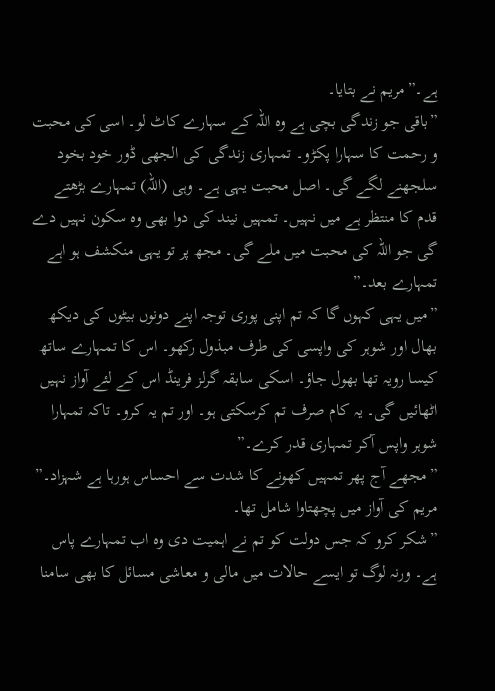ہے۔”مریم نے بتایا۔
”باقی جو زندگی بچی ہے وہ اللہ کے سہارے کاٹ لو۔ اسی کی محبت و رحمت کا سہارا پکڑو۔ تمہاری زندگی کی الجھی ڈور خود بخود سلجھنے لگے گی۔ اصل محبت یہی ہے۔ وہی (اللہ) تمہارے بڑھتے قدم کا منتظر ہے میں نہیں۔ تمہیں نیند کی دوا بھی وہ سکون نہیں دے گی جو اللہ کی محبت میں ملے گی۔ مجھ پر تو یہی منکشف ہو اہے تمہارے بعد۔”
”میں یہی کہوں گا کہ تم اپنی پوری توجہ اپنے دونوں بیٹوں کی دیکھ بھال اور شوہر کی واپسی کی طرف مبذول رکھو۔ اس کا تمہارے ساتھ کیسا رویہ تھا بھول جاؤ۔ اسکی سابقہ گرلز فرینڈ اس کے لئے آواز نہیں اٹھائیں گی۔ یہ کام صرف تم کرسکتی ہو۔ اور تم یہ کرو۔ تاکہ تمہارا شوہر واپس آکر تمہاری قدر کرے۔”
”مجھے آج پھر تمہیں کھونے کا شدت سے احساس ہورہا ہے شہزاد۔” مریم کی آواز میں پچھتاوا شامل تھا۔
”شکر کرو کہ جس دولت کو تم نے اہمیت دی وہ اب تمہارے پاس ہے۔ ورنہ لوگ تو ایسے حالات میں مالی و معاشی مسائل کا بھی سامنا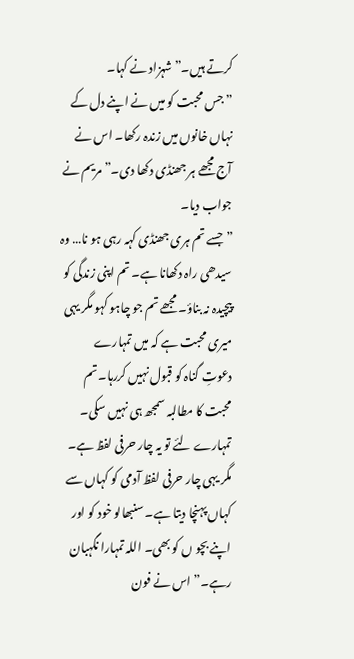کرتے ہیں۔” شہزاد نے کہا۔
”جس محبت کو میں نے اپنے دل کے نہاں خانوں میں زندہ رکھا۔ اس نے آج مجھے ہر جھنڈی دکھا دی۔” مریم نے جواب دیا۔
”جسے تم ہری جھنڈی کہہ رہی ہو نا… وہ سیدھی راہ دکھانا ہے۔ تم اپنی زندگی کو پیچیدہ نہ بناؤ۔ مجھے تم جو چاہو کہو مگر یہی میری محبت ہے کہ میں تمہارے دعوتِ گناہ کو قبول نہیں کررہا۔ تم محبت کا مطالبہ سمجھ ہی نہیں سکی۔ تمہارے لئے تو یہ چار حرفی لفظ ہے۔ مگر یہی چار حرفی لفظ آدمی کو کہاں سے کہاں پہنچا دیتا ہے۔ سنبھالو خود کو اور اپنے بچو ں کو بھی۔ اللہ تمہارا نگہبان رہے۔” اس نے فون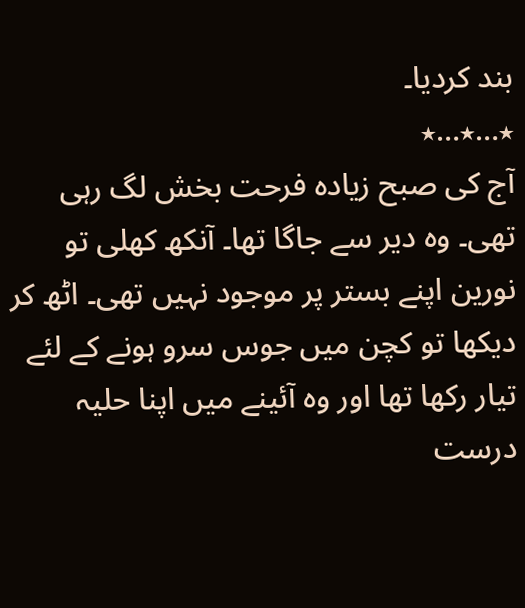بند کردیا۔
٭…٭…٭
آج کی صبح زیادہ فرحت بخش لگ رہی تھی۔ وہ دیر سے جاگا تھا۔ آنکھ کھلی تو نورین اپنے بستر پر موجود نہیں تھی۔ اٹھ کر دیکھا تو کچن میں جوس سرو ہونے کے لئے تیار رکھا تھا اور وہ آئینے میں اپنا حلیہ درست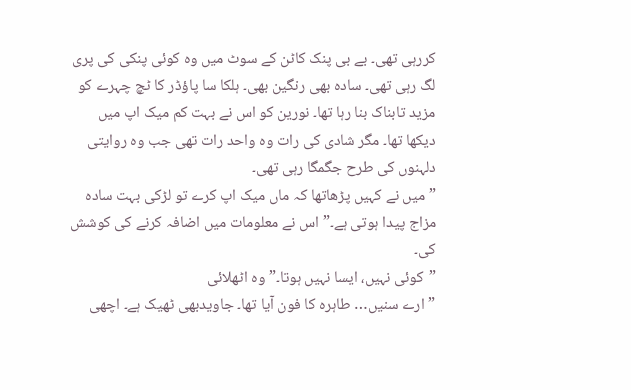کررہی تھی۔ بے بی پنک کاٹن کے سوٹ میں وہ کوئی پنکی کی پری لگ رہی تھی۔ سادہ بھی رنگین بھی۔ ہلکا سا پاؤڈر کا ٹچ چہرے کو مزید تابناک بنا رہا تھا۔ نورین کو اس نے بہت کم میک اپ میں دیکھا تھا۔ مگر شادی کی رات وہ واحد رات تھی جب وہ روایتی دلہنوں کی طرح جگمگا رہی تھی۔
”میں نے کہیں پڑھاتھا کہ ماں میک اپ کرے تو لڑکی بہت سادہ مزاج پیدا ہوتی ہے۔” اس نے معلومات میں اضافہ کرنے کی کوشش کی۔
”کوئی نہیں، ایسا نہیں ہوتا۔” وہ اٹھلائی
”ارے سنیں… طاہرہ کا فون آیا تھا۔ جاویدبھی ٹھیک ہے۔ اچھی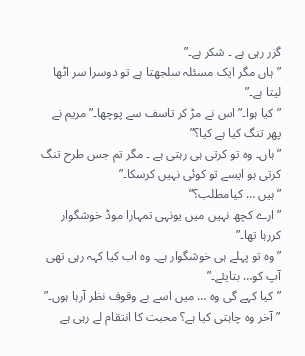گزر رہی ہے ۔ شکر ہے۔”
”ہاں مگر ایک مسئلہ سلجھتا ہے تو دوسرا سر اٹھا لیتا ہے۔”
”کیا ہوا۔” اس نے مڑ کر تاسف سے پوچھا۔” مریم نے پھر تنگ کیا ہے کیا؟”
”ہاں۔ وہ تو کرتی ہی رہتی ہے ۔ مگر تم جس طرح تنگ کرتی ہو ایسے تو کوئی نہیں کرسکا۔”
”ہیں … کیامطلب؟”
”ارے کچھ نہیں میں یونہی تمہارا موڈ خوشگوار کررہا تھا۔”
”وہ تو پہلے ہی خوشگوار ہے۔ وہ اب کیا کہہ رہی تھی آپ کو… بتایئے۔”
”کیا کہے گی وہ … میں اسے بے وقوف نظر آرہا ہوں۔”
”آخر وہ چاہتی کیا ہے؟ محبت کا انتقام لے رہی ہے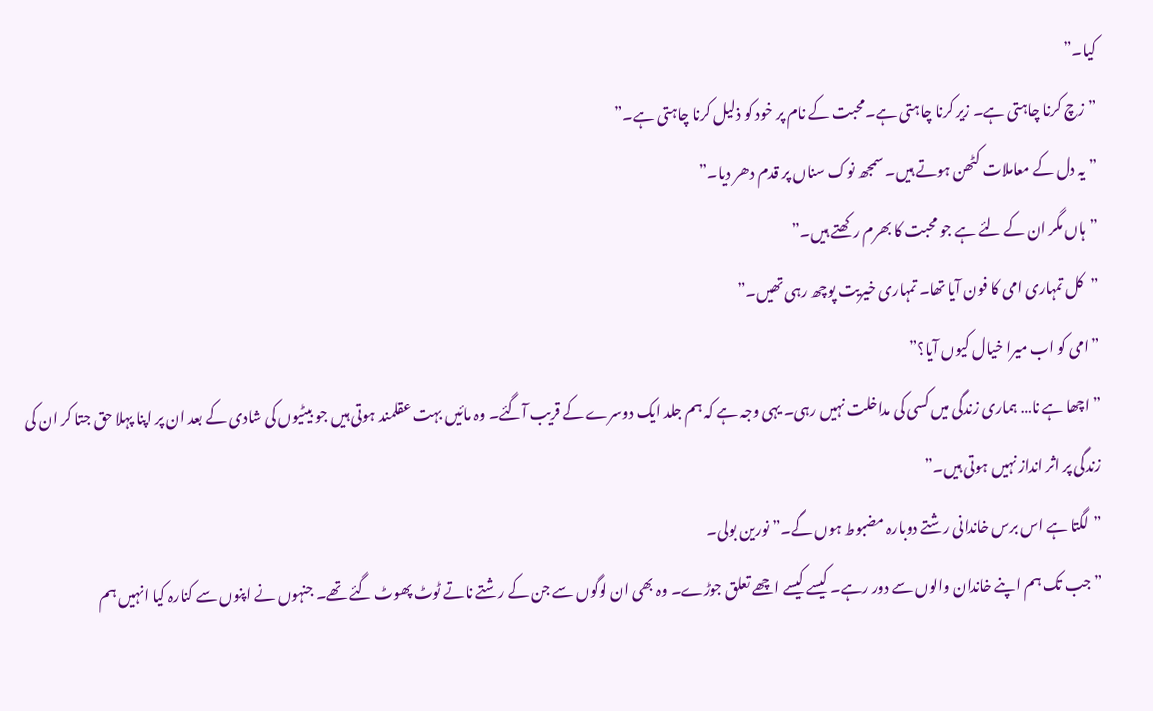کیا۔”
”زچ کرنا چاہتی ہے۔ زیر کرنا چاہتی ہے۔محبت کے نام پر خود کو ذلیل کرنا چاہتی ہے۔”
”یہ دل کے معاملات کٹھن ہوتے ہیں۔ سمجھ نوک سناں پر قدم دھر دیا۔”
”ہاں مگر ان کے لئے ہے جو محبت کا بھرم رکھتے ہیں۔”
”کل تمہاری امی کا فون آیا تھا۔ تمہاری خیریت پوچھ رہی تھیں۔”
”امی کو اب میرا خیال کیوں آیا؟”
”اچھا ہے نا… ہماری زندگی میں کسی کی مداخلت نہیں رہی۔ یہی وجہ ہے کہ ہم جلد ایک دوسرے کے قریب آگئے۔ وہ مائیں بہت عقلمند ہوتی ہیں جو بیٹیوں کی شادی کے بعد ان پر اپنا پہلا حق جتا کر ان کی زندگی پر اثر انداز نہیں ہوتی ہیں۔”
”لگتا ہے اس برس خاندانی رشتے دوبارہ مضبوط ہوں گے۔” نورین بولی۔
”جب تک ہم اپنے خاندان والوں سے دور رہے۔ کیسے کیسے اچھے تعلق جوڑے۔ وہ بھی ان لوگوں سے جن کے رشتے ناتے ٹوٹ پھوٹ گئے تھے۔ جنہوں نے اپنوں سے کنارہ کیا انہیں ہم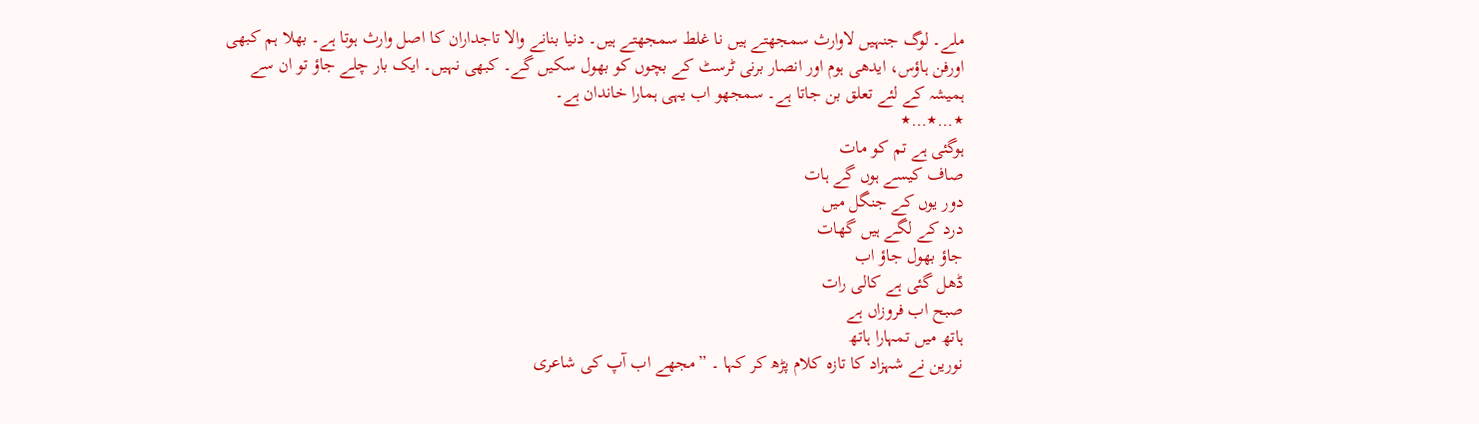ملے۔ لوگ جنہیں لاوارث سمجھتے ہیں نا غلط سمجھتے ہیں۔ دنیا بنانے والا تاجداران کا اصل وارث ہوتا ہے۔ بھلا ہم کبھی اورفن ہاؤس، ایدھی ہوم اور انصار برنی ٹرسٹ کے بچوں کو بھول سکیں گے۔ کبھی نہیں۔ ایک بار چلے جاؤ تو ان سے ہمیشہ کے لئے تعلق بن جاتا ہے۔ سمجھو اب یہی ہمارا خاندان ہے۔
٭…٭…٭
ہوگئی ہے تم کو مات
صاف کیسے ہوں گے ہات
دور یوں کے جنگل میں
درد کے لگے ہیں گھات
جاؤ بھول جاؤ اب
ڈھل گئی ہے کالی رات
صبح اب فروزاں ہے
ہاتھ میں تمہارا ہاتھ
نورین نے شہزاد کا تازہ کلام پڑھ کر کہا ۔ ”مجھے اب آپ کی شاعری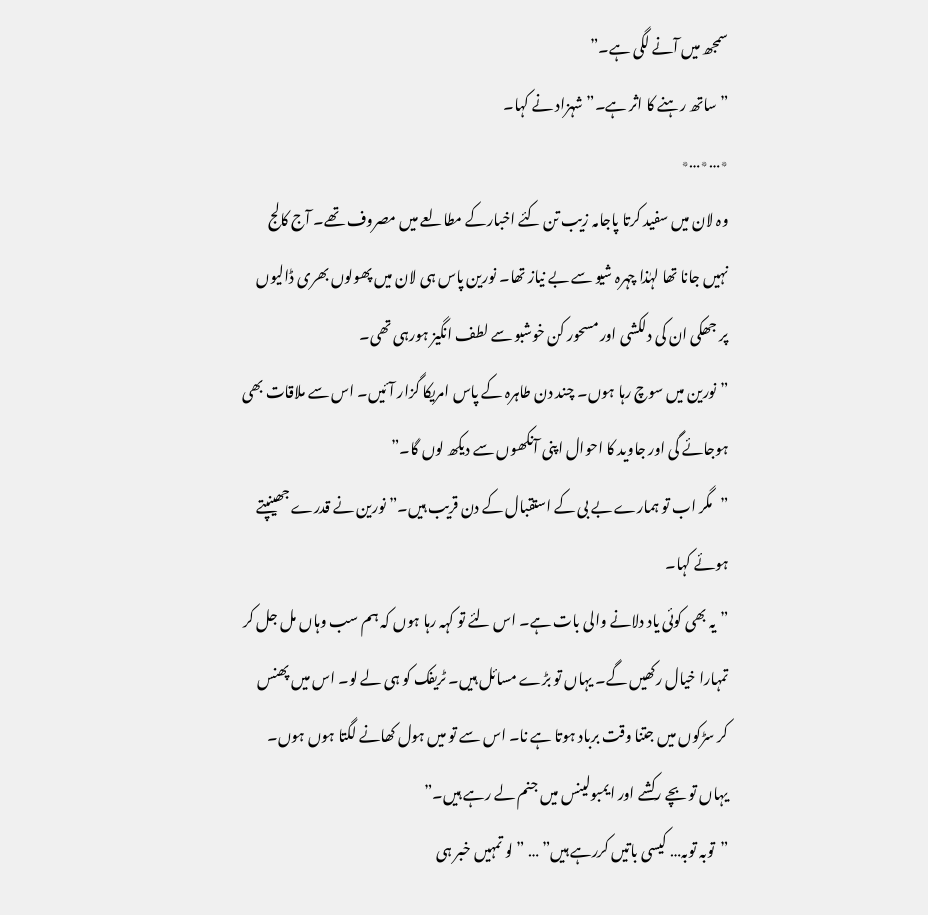سمجھ میں آنے لگی ہے۔”
”ساتھ رہنے کا اثر ہے۔” شہزاد نے کہا۔
٭…٭…٭
وہ لان میں سفید کرتا پاجامہ زیب تن کئے اخبارکے مطالعے میں مصروف تھے۔ آج کالج نہیں جانا تھا لہٰذا چہرہ شیو سے بے نیاز تھا۔ نورین پاس ہی لان میں پھولوں بھری ڈالیوں پر جھکی ان کی دلکشی اور مسحور کن خوشبو سے لطف انگیز ہورہی تھی۔
”نورین میں سوچ رہا ہوں۔ چند دن طاہرہ کے پاس امریکا گزار آئیں۔ اس سے ملاقات بھی ہوجائے گی اور جاوید کا احوال اپنی آنکھوں سے دیکھ لوں گا۔”
”مگر اب تو ہمارے بے بی کے استقبال کے دن قریب ہیں۔” نورین نے قدرے جھینپتے ہوئے کہا۔
”یہ بھی کوئی یاد دلانے والی بات ہے۔ اس لئے تو کہہ رہا ہوں کہ ہم سب وہاں مل جل کر تمہارا خیال رکھیں گے۔ یہاں تو بڑے مسائل ہیں۔ ٹریفک کو ہی لے لو۔ اس میں پھنس کر سڑکوں میں جتنا وقت برباد ہوتا ہے نا۔ اس سے تو میں ہول کھانے لگتا ہوں ہوں۔ یہاں تو بچے رکشے اور ایمبولینس میں جنم لے رہے ہیں۔”
”توبہ توبہ… کیسی باتیں کررہے ہیں” … ”لو تمہیں خبر ہی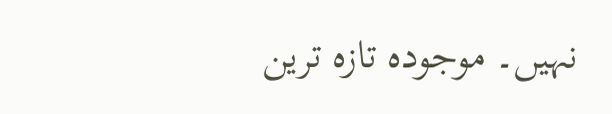نہیں۔ موجودہ تازہ ترین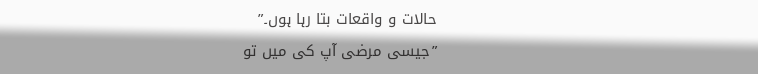حالات و واقعات بتا رہا ہوں۔”
”جیسی مرضی آپ کی میں تو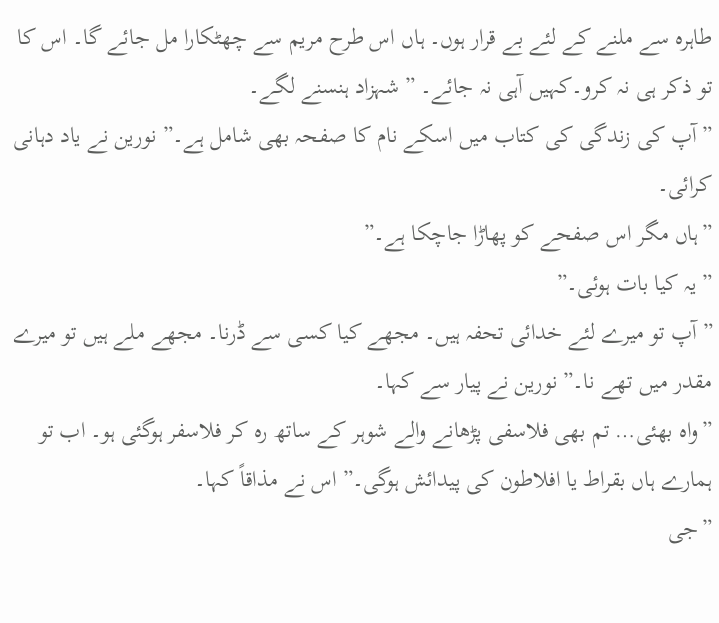طاہرہ سے ملنے کے لئے بے قرار ہوں۔ ہاں اس طرح مریم سے چھٹکارا مل جائے گا۔ اس کا تو ذکر ہی نہ کرو۔کہیں آہی نہ جائے۔ ” شہزاد ہنسنے لگے۔
”آپ کی زندگی کی کتاب میں اسکے نام کا صفحہ بھی شامل ہے۔” نورین نے یاد دہانی کرائی۔
”ہاں مگر اس صفحے کو پھاڑا جاچکا ہے۔”
”یہ کیا بات ہوئی۔”
”آپ تو میرے لئے خدائی تحفہ ہیں۔ مجھے کیا کسی سے ڈرنا۔ مجھے ملے ہیں تو میرے مقدر میں تھے نا۔” نورین نے پیار سے کہا۔
”واہ بھئی… تم بھی فلاسفی پڑھانے والے شوہر کے ساتھ رہ کر فلاسفر ہوگئی ہو۔ اب تو ہمارے ہاں بقراط یا افلاطون کی پیدائش ہوگی۔” اس نے مذاقاً کہا۔
”جی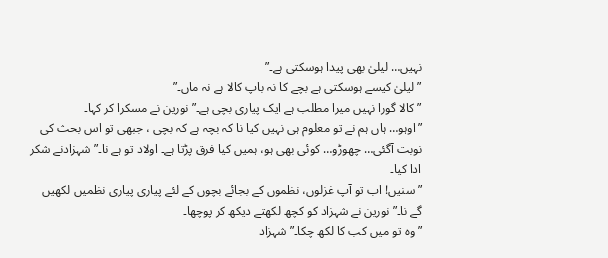نہیں… لیلیٰ بھی پیدا ہوسکتی ہے۔”
”لیلیٰ کیسے ہوسکتی ہے بچے کا نہ باپ کالا ہے نہ ماں۔”
”کالا گورا نہیں میرا مطلب ہے ایک پیاری بچی ہے۔” نورین نے مسکرا کر کہا۔
”اوہو… ہاں ہم نے تو معلوم ہی نہیں کیا نا کہ بچہ ہے کہ بچی ، جبھی تو اس بحث کی نوبت آگئی… چھوڑو… کوئی بھی ہو، ہمیں کیا فرق پڑتا ہے۔ اولاد تو ہے نا۔” شہزادنے شکر ادا کیا۔
”سنیں! اب تو آپ غزلوں، نظموں کے بجائے بچوں کے لئے پیاری پیاری نظمیں لکھیں گے نا۔” نورین نے شہزاد کو کچھ لکھتے دیکھ کر پوچھا۔
”وہ تو میں کب کا لکھ چکا۔” شہزاد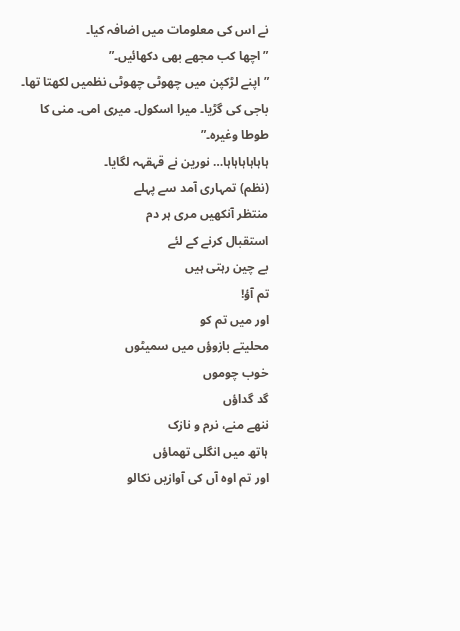نے اس کی معلومات میں اضافہ کیا۔
”اچھا کب مجھے بھی دکھائیں۔”
”اپنے لڑکپن میں چھوٹی چھوٹی نظمیں لکھتا تھا۔ باجی کی گڑیا۔ میرا اسکول۔ میری امی۔ منی کا طوطا وغیرہ۔”
ہاہاہاہاہاہا… نورین نے قہقہہ لگایا۔
(نظم) تمہاری آمد سے پہلے
منتظر آنکھیں مری ہر دم
استقبال کرنے کے لئے
بے چین رہتی ہیں
تم آؤ!
اور میں تم کو
محلیتے بازوؤں میں سمیٹوں
خوب چوموں
گد گداؤں
ننھے منے، نرم و نازک
ہاتھ میں انگلی تھماؤں
اور تم اوہ آں کی آوازیں نکالو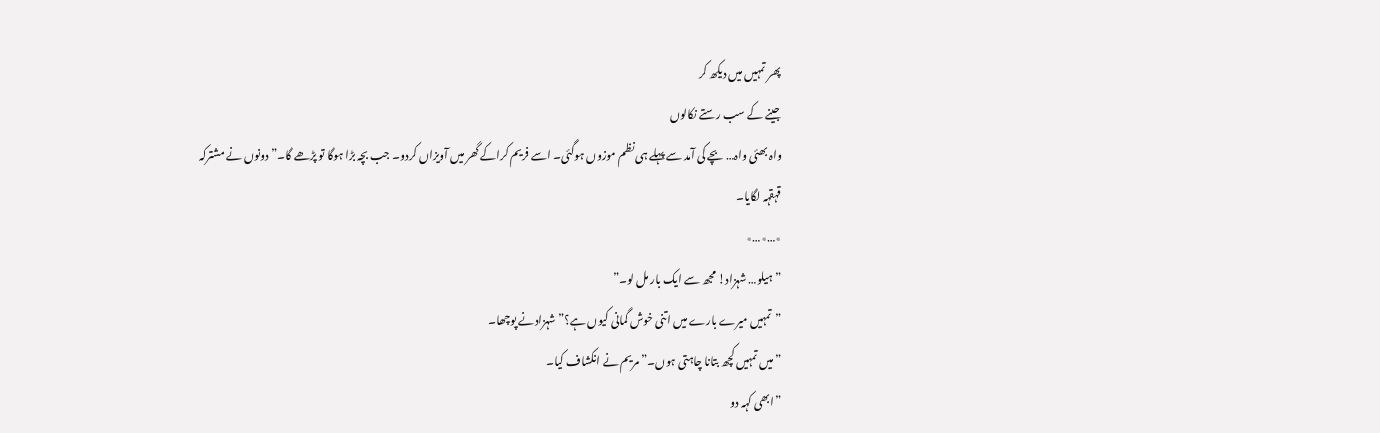پھر تمہیں میں دیکھ کر
جینے کے سب رستے نکالوں
واہ بھئی واہ… بچے کی آمد سے پہلے ہی نظم موزوں ہوگئی۔ اسے فریم کراکے گھر میں آویزاں کردو۔ جب بچہ بڑا ہوگا تو پڑھے گا۔” دونوں نے مشترکہ قہقہہ لگایا۔
٭…٭…٭
”ہیلو… شہزاد! مجھ سے ایک بار مل لو۔”
”تمہیں میرے بارے میں اتنی خوش گمانی کیوں ہے؟” شہزادنے پوچھا۔
”میں تمہیں کچھ بتانا چاہتی ہوں۔” مریم نے انکشاف کیا۔
”ابھی کہہ دو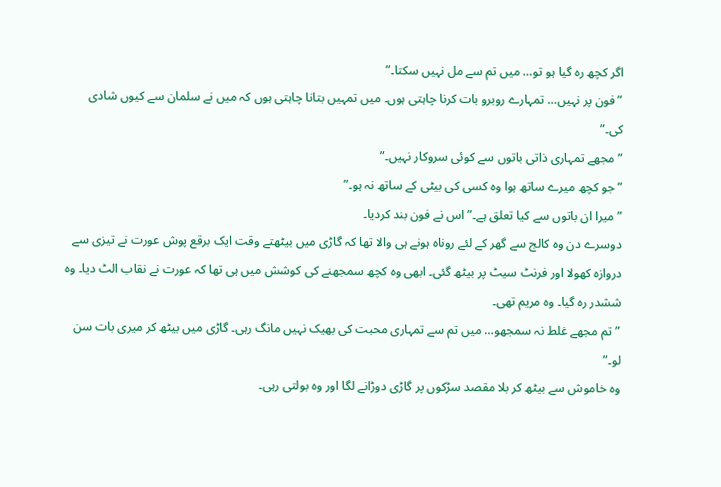اگر کچھ رہ گیا ہو تو… میں تم سے مل نہیں سکتا۔”
”فون پر نہیں… تمہارے روبرو بات کرنا چاہتی ہوں۔ میں تمہیں بتانا چاہتی ہوں کہ میں نے سلمان سے کیوں شادی کی۔”
”مجھے تمہاری ذاتی باتوں سے کوئی سروکار نہیں۔”
”جو کچھ میرے ساتھ ہوا وہ کسی کی بیٹی کے ساتھ نہ ہو۔”
”میرا ان باتوں سے کیا تعلق ہے۔” اس نے فون بند کردیا۔
دوسرے دن وہ کالج سے گھر کے لئے روناہ ہونے ہی والا تھا کہ گاڑی میں بیٹھتے وقت ایک برقع پوش عورت نے تیزی سے دروازہ کھولا اور فرنٹ سیٹ پر بیٹھ گئی۔ ابھی وہ کچھ سمجھنے کی کوشش میں ہی تھا کہ عورت نے نقاب الٹ دیا۔ وہ ششدر رہ گیا۔ وہ مریم تھی۔
”تم مجھے غلط نہ سمجھو… میں تم سے تمہاری محبت کی بھیک نہیں مانگ رہی۔ گاڑی میں بیٹھ کر میری بات سن لو۔”
وہ خاموش سے بیٹھ کر بلا مقصد سڑکوں پر گاڑی دوڑانے لگا اور وہ بولتی رہی۔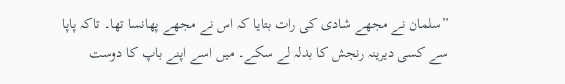”سلمان نے مجھے شادی کی رات بتایا کہ اس نے مجھے پھانسا تھا۔ تاکہ پاپا سے کسی دیرینہ رنجش کا بدلہ لے سکے۔ میں اسے اپنے باپ کا دوست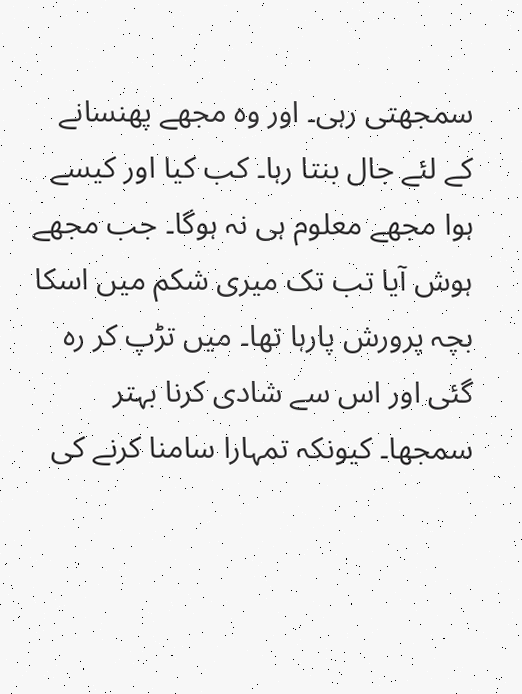سمجھتی رہی۔ اور وہ مجھے پھنسانے کے لئے جال بنتا رہا۔ کب کیا اور کیسے ہوا مجھے معلوم ہی نہ ہوگا۔ جب مجھے ہوش آیا تب تک میری شکم میں اسکا بچہ پرورش پارہا تھا۔ میں تڑپ کر رہ گئی اور اس سے شادی کرنا بہتر سمجھا۔ کیونکہ تمہارا سامنا کرنے کی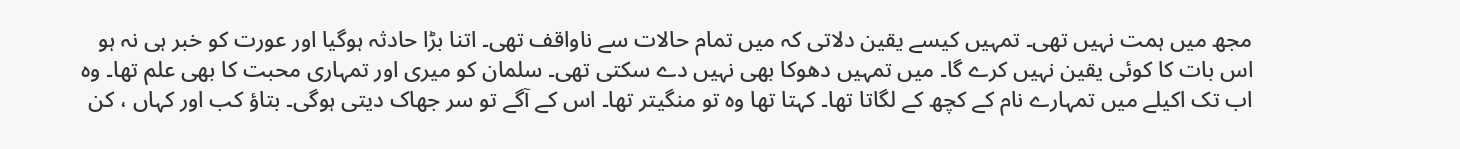مجھ میں ہمت نہیں تھی۔ تمہیں کیسے یقین دلاتی کہ میں تمام حالات سے ناواقف تھی۔ اتنا بڑا حادثہ ہوگیا اور عورت کو خبر ہی نہ ہو اس بات کا کوئی یقین نہیں کرے گا۔ میں تمہیں دھوکا بھی نہیں دے سکتی تھی۔ سلمان کو میری اور تمہاری محبت کا بھی علم تھا۔ وہ اب تک اکیلے میں تمہارے نام کے کچھ کے لگاتا تھا۔ کہتا تھا وہ تو منگیتر تھا۔ اس کے آگے تو سر جھاک دیتی ہوگی۔ بتاؤ کب اور کہاں ، کن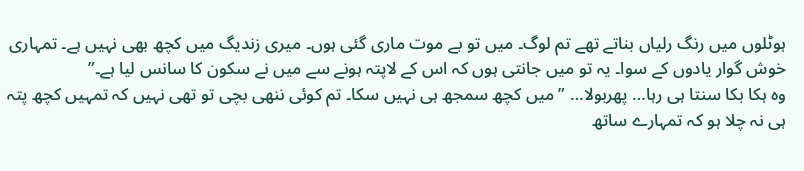ہوٹلوں میں رنگ رلیاں بناتے تھے تم لوگ۔ میں تو بے موت ماری گئی ہوں۔ میری زندیگ میں کچھ بھی نہیں ہے۔ تمہاری خوش گوار یادوں کے سوا۔ یہ تو میں جانتی ہوں کہ اس کے لاپتہ ہونے سے میں نے سکون کا سانس لیا ہے۔”
وہ ہکا بکا سنتا ہی رہا… پھربولا… ”میں کچھ سمجھ ہی نہیں سکا۔ تم کوئی ننھی بچی تو تھی نہیں کہ تمہیں کچھ پتہ ہی نہ چلا ہو کہ تمہارے ساتھ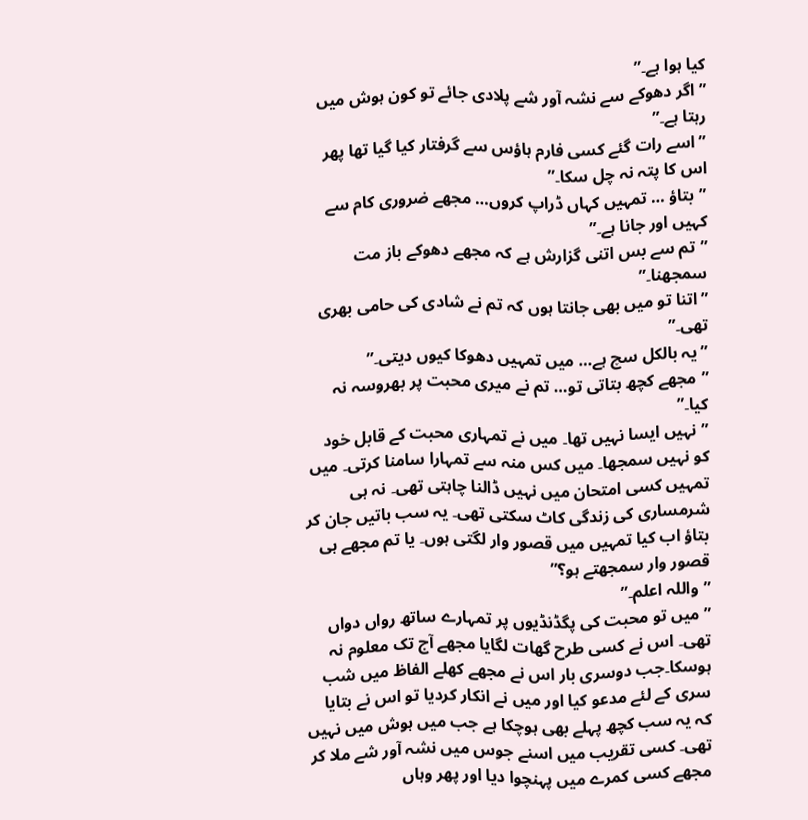کیا ہوا ہے۔”
”اگر دھوکے سے نشہ آور شے پلادی جائے تو کون ہوش میں رہتا ہے۔”
”اسے رات گئے کسی فارم ہاؤس سے گرفتار کیا گیا تھا پھر اس کا پتہ نہ چل سکا۔”
”بتاؤ … تمہیں کہاں ڈراپ کروں… مجھے ضروری کام سے کہیں اور جانا ہے۔”
”تم سے بس اتنی گزارش ہے کہ مجھے دھوکے باز مت سمجھنا۔”
”اتنا تو میں بھی جانتا ہوں کہ تم نے شادی کی حامی بھری تھی۔”
”یہ بالکل سچ ہے… میں تمہیں دھوکا کیوں دیتی۔”
”مجھے کچھ بتاتی تو… تم نے میری محبت پر بھروسہ نہ کیا۔”
”نہیں ایسا نہیں تھا۔ میں نے تمہاری محبت کے قابل خود کو نہیں سمجھا۔ میں کس منہ سے تمہارا سامنا کرتی۔ میں تمہیں کسی امتحان میں نہیں ڈالنا چاہتی تھی۔ نہ ہی شرمساری کی زندگی کاٹ سکتی تھی۔ یہ سب باتیں جان کر بتاؤ اب کیا تمہیں میں قصور وار لگتی ہوں۔ یا تم مجھے ہی قصور وار سمجھتے ہو؟”
”واللہ اعلم۔”
”میں تو محبت کی پگڈنڈیوں پر تمہارے ساتھ رواں دواں تھی۔ اس نے کسی طرح گھات لگایا مجھے آج تک معلوم نہ ہوسکا۔جب دوسری بار اس نے مجھے کھلے الفاظ میں شب سری کے لئے مدعو کیا اور میں نے انکار کردیا تو اس نے بتایا کہ یہ سب کچھ پہلے بھی ہوچکا ہے جب میں ہوش میں نہیں تھی۔ کسی تقریب میں اسنے جوس میں نشہ آور شے ملا کر مجھے کسی کمرے میں پہنچوا دیا اور پھر وہاں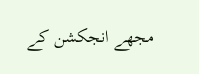مجھے انجکشن کے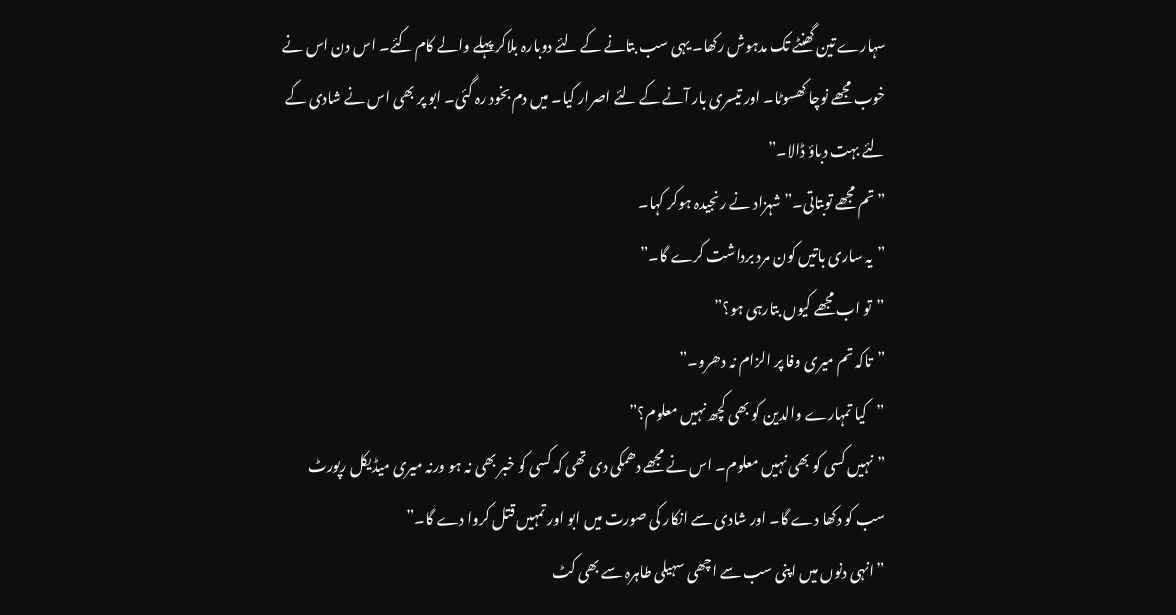سہارے تین گھنٹے تک مدہوش رکھا۔ یہی سب بتانے کے لئے دوبارہ بلاکر پہلے والے کام کئے۔ اس دن اس نے خوب مجھے نوچا کھسوٹا۔ اور تیسری بار آنے کے لئے اصرار کیا۔ میں دم بخود رہ گئی۔ ابو پر بھی اس نے شادی کے لئے بہت دباؤ ڈالا۔”
”تم مجھے توبتاتی۔” شہزاد نے رنجیدہ ہوکر کہا۔
”یہ ساری باتیں کون مرد برداشت کرے گا۔”
”تو اب مجھے کیوں بتارہی ہو؟”
”تاکہ تم میری وفا پر الزام نہ دھرو۔”
”کیا تمہارے والدین کو بھی کچھ نہیں معلوم؟”
”نہیں کسی کو بھی نہیں معلوم۔ اس نے مجھے دھمکی دی تھی کہ کسی کو خبر بھی نہ ہو ورنہ میری میڈیکل رپورٹ سب کو دکھا دے گا۔ اور شادی سے انکار کی صورت میں ابو اور تمہیں قتل کروا دے گا۔”
”انہی دنوں میں اپنی سب سے اچھی سہیلی طاہرہ سے بھی کٹ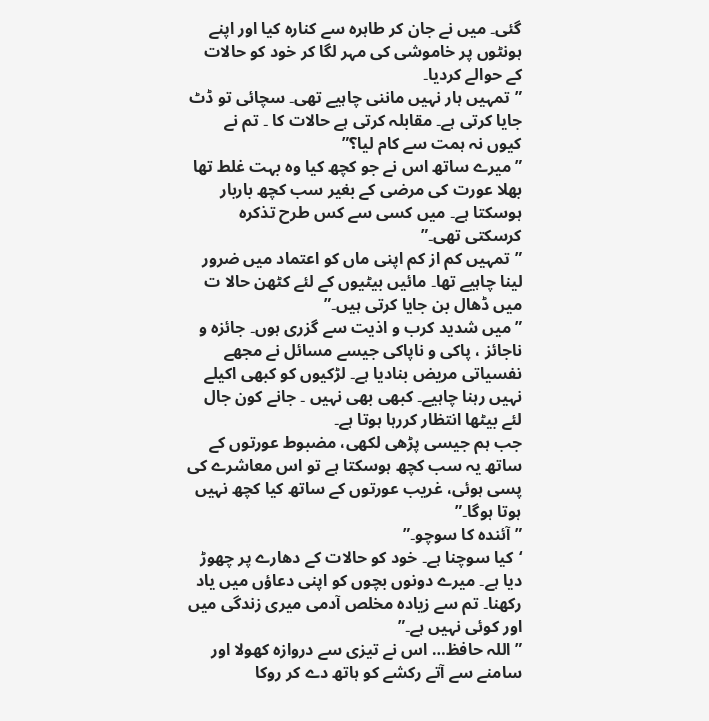گئی۔ میں نے جان کر طاہرہ سے کنارہ کیا اور اپنے ہونٹوں پر خاموشی کی مہر لگا کر خود کو حالات کے حوالے کردیا۔
”تمہیں ہار نہیں ماننی چاہیے تھی۔ سچائی تو ڈٹ جایا کرتی ہے۔ مقابلہ کرتی ہے حالات کا ۔ تم نے کیوں نہ ہمت سے کام لیا؟”
”میرے ساتھ اس نے جو کچھ کیا وہ بہت غلط تھا بھلا عورت کی مرضی کے بغیر سب کچھ باربار ہوسکتا ہے۔ میں کسی سے کس طرح تذکرہ کرسکتی تھی۔”
”تمہیں کم از کم اپنی ماں کو اعتماد میں ضرور لینا چاہیے تھا۔ مائیں بیٹیوں کے لئے کٹھن حالا ت میں ڈھال بن جایا کرتی ہیں۔”
”میں شدید کرب و اذیت سے گزری ہوں۔ جائزہ و ناجائز ، پاکی و ناپاکی جیسے مسائل نے مجھے نفسیاتی مریض بنادیا ہے۔ لڑکیوں کو کبھی اکیلے نہیں رہنا چاہیے۔ کبھی بھی نہیں ۔ جانے کون جال لئے بیٹھا انتظار کررہا ہوتا ہے۔
جب ہم جیسی پڑھی لکھی، مضبوط عورتوں کے ساتھ یہ سب کچھ ہوسکتا ہے تو اس معاشرے کی پسی ہوئی، غریب عورتوں کے ساتھ کیا کچھ نہیں ہوتا ہوگا۔”
”آئندہ کا سوچو۔”
‘کیا سوچنا ہے۔ خود کو حالات کے دھارے پر چھوڑ دیا ہے۔ میرے دونوں بچوں کو اپنی دعاؤں میں یاد رکھنا۔ تم سے زیادہ مخلص آدمی میری زندگی میں اور کوئی نہیں ہے۔”
”اللہ حافظ… اس نے تیزی سے دروازہ کھولا اور سامنے سے آتے رکشے کو ہاتھ دے کر روکا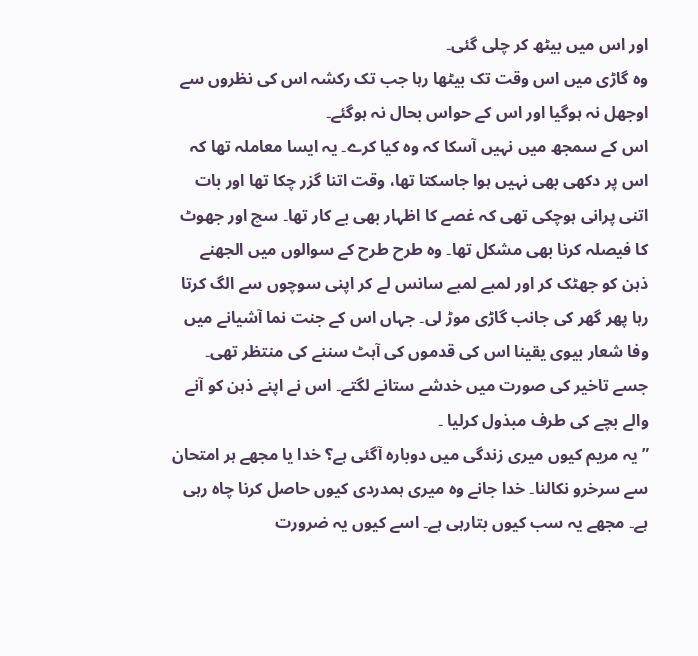اور اس میں بیٹھ کر چلی گئی۔
وہ گاڑی میں اس وقت تک بیٹھا رہا جب تک رکشہ اس کی نظروں سے اوجھل نہ ہوگیا اور اس کے حواس بحال نہ ہوگئے۔
اس کے سمجھ میں نہیں آسکا کہ وہ کیا کرے۔ یہ ایسا معاملہ تھا کہ اس پر دکھی بھی نہیں ہوا جاسکتا تھا، وقت اتنا گزر چکا تھا اور بات اتنی پرانی ہوچکی تھی کہ غصے کا اظہار بھی بے کار تھا۔ سچ اور جھوٹ کا فیصلہ کرنا بھی مشکل تھا۔ وہ طرح طرح کے سوالوں میں الجھنے ذہن کو جھٹک کر اور لمبے لمبے سانس لے کر اپنی سوچوں سے الگ کرتا رہا پھر گھر کی جانب گاڑی موڑ لی۔ جہاں اس کے جنت نما آشیانے میں وفا شعار بیوی یقینا اس کی قدموں کی آہٹ سننے کی منتظر تھی۔ جسے تاخیر کی صورت میں خدشے ستانے لگتے۔ اس نے اپنے ذہن کو آنے والے بچے کی طرف مبذول کرلیا ۔
”یہ مریم کیوں میری زندگی میں دوبارہ آگئی ہے؟ خدا یا مجھے ہر امتحان سے سرخرو نکالنا۔ خدا جانے وہ میری ہمدردی کیوں حاصل کرنا چاہ رہی ہے۔ مجھے یہ سب کیوں بتارہی ہے۔ اسے کیوں یہ ضرورت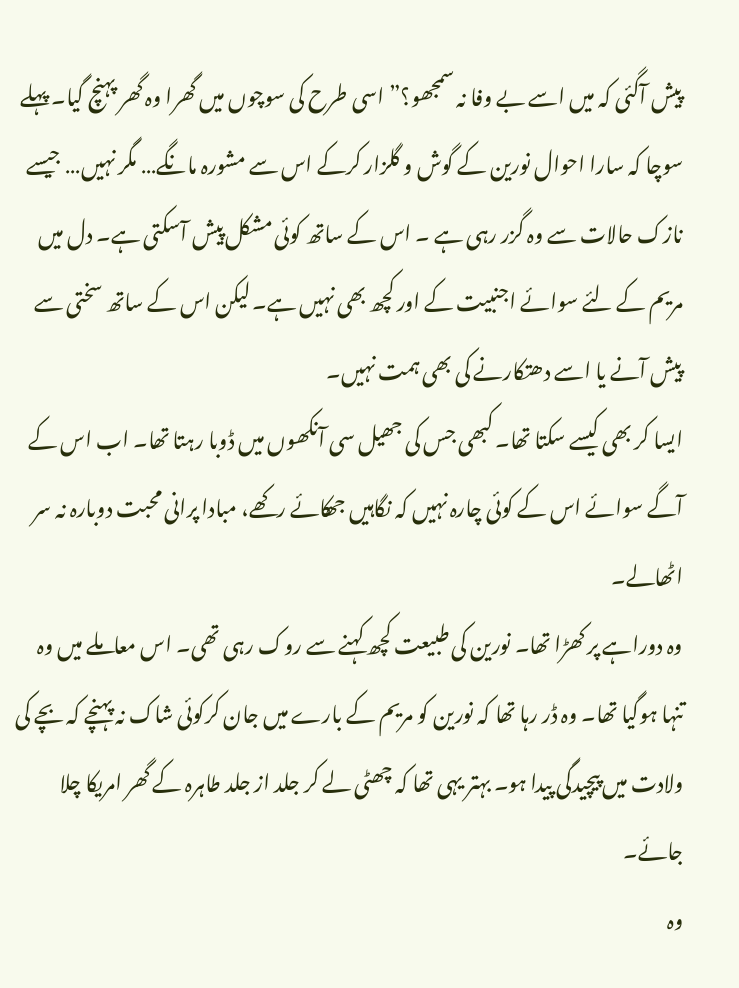پیش آگئی کہ میں اسے بے وفا نہ سمجھو؟” اسی طرح کی سوچوں میں گھرا وہ گھر پہنچ گیا۔ پہلے سوچا کہ سارا احوال نورین کے گوش و گلزار کرکے اس سے مشورہ مانگے… مگر نہیں… جیسے نازک حالات سے وہ گزر رہی ہے ۔ اس کے ساتھ کوئی مشکل پیش آسکتی ہے۔ دل میں مریم کے لئے سوائے اجنبیت کے اور کچھ بھی نہیں ہے۔ لیکن اس کے ساتھ سختی سے پیش آنے یا اسے دھتکارنے کی بھی ہمت نہیں۔
ایسا کر بھی کیسے سکتا تھا۔ کبھی جس کی جھیل سی آنکھوں میں ڈوبا رہتا تھا۔ اب اس کے آگے سوائے اس کے کوئی چارہ نہیں کہ نگاہیں جھکائے رکھے، مبادا پرانی محبت دوبارہ نہ سر اٹھالے۔
وہ دوراہے پر کھڑا تھا۔ نورین کی طبیعت کچھ کہنے سے روک رہی تھی۔ اس معاملے میں وہ تنہا ہوگیا تھا۔ وہ ڈر رہا تھا کہ نورین کو مریم کے بارے میں جان کرکوئی شاک نہ پہنچے کہ بچے کی ولادت میں پیچیدگی پیدا ہو۔ بہتر یہی تھا کہ چھٹی لے کر جلد از جلد طاہرہ کے گھر امریکا چلا جائے۔
وہ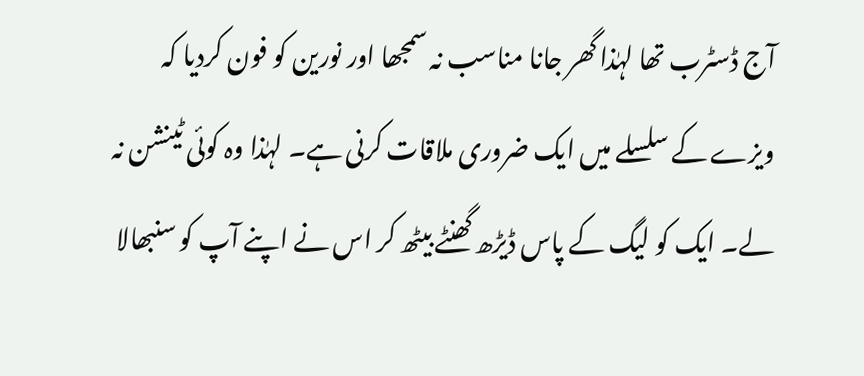آج ڈسٹرب تھا لہٰذا گھر جانا مناسب نہ سمجھا اور نورین کو فون کردیا کہ ویزے کے سلسلے میں ایک ضروری ملاقات کرنی ہے۔ لہٰذا وہ کوئی ٹینشن نہ لے۔ ایک کو لیگ کے پاس ڈیڑھ گھنٹے بیٹھ کر اس نے اپنے آپ کو سنبھالا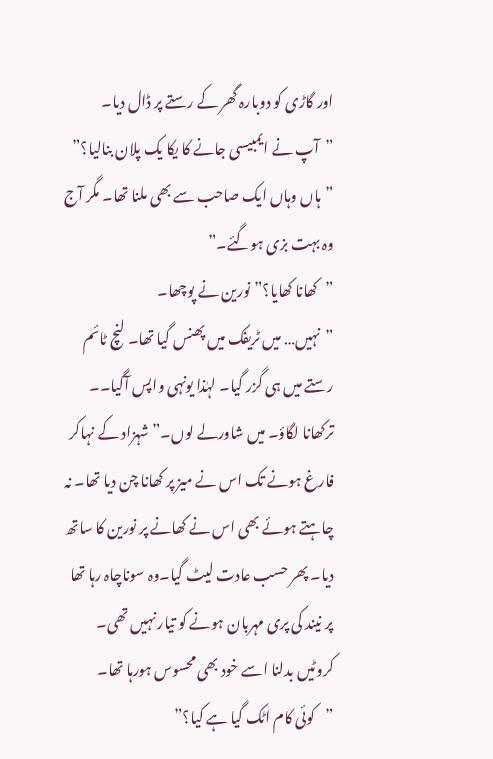اور گاڑی کو دوبارہ گھر کے رستے پر ڈال دیا۔
”آپ نے ایمبیسی جانے کا یکا یک پلان بنالیا؟”
”ہاں وہاں ایک صاحب سے بھی ملنا تھا۔ مگر آج وہ بہت بزی ہوگئے۔”
”کھانا کھایا؟” نورین نے پوچھا۔
”نہیں… میں ٹریفک میں پھنس گیا تھا۔ لنچ ٹائم رستے میں ہی گزر گیا۔ لہٰذا یونہی واپس آگیا۔۔ ترکھانا لگاؤ۔ میں شاورلے لوں۔” شہزاد کے نہاکر فارغ ہونے تک اس نے میز پر کھانا چن دیا تھا۔ نہ چاہتے ہوئے بھی اس نے کھانے پر نورین کا ساتھ دیا۔ پھر حسب عادت لیٹ گیا۔وہ سوناچاہ رہا تھا پر نیند کی پری مہربان ہونے کو تیار نہیں تھی۔ کروٹیں بدلنا اسے خود بھی محسوس ہورہا تھا۔
”کوئی کام اٹک گیا ہے کیا؟”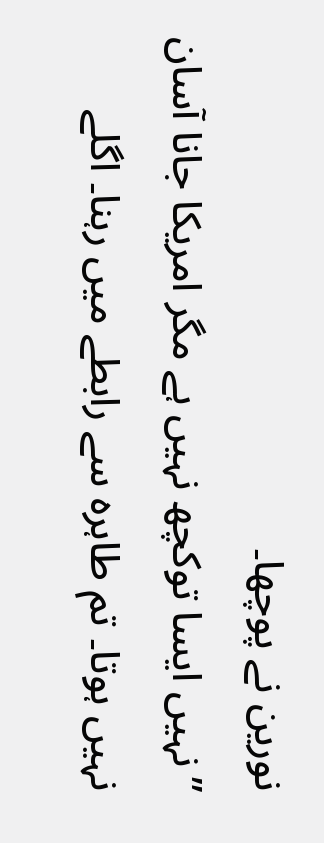نورین نے پوچھا۔
”نہیں ایسا توکچھ نہیں ہے مگر امریکا جانا آسان نہیں ہوتا۔ تم طاہرہ سے رابطے میں رہنا۔ اگلے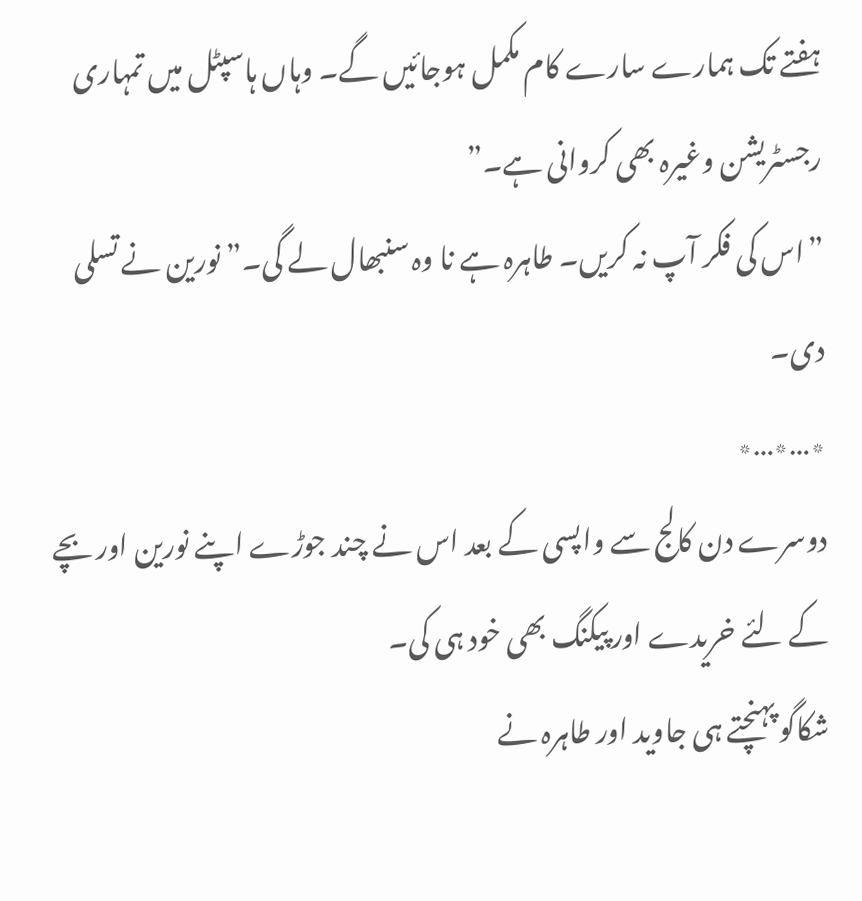ہفتے تک ہمارے سارے کام مکمل ہوجائیں گے۔ وہاں ہاسپٹل میں تمہاری رجسٹریشن وغیرہ بھی کروانی ہے۔”
”اس کی فکر آپ نہ کریں۔ طاہرہ ہے نا وہ سنبھال لے گی۔” نورین نے تسلی دی۔
٭…٭…٭
دوسرے دن کالج سے واپسی کے بعد اس نے چند جوڑے اپنے نورین اور بچے کے لئے خریدے اور پیکنگ بھی خود ہی کی۔
شکاگو پہنچتے ہی جاوید اور طاہرہ نے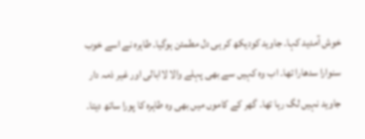خوش آمدید کہا۔ جاوید کودیکھ کر ہی دل مطمئن ہوگیا۔ طاہرہ نے اسے خوب سنوارا سدھارا تھا۔ اب وہ کہیں سے بھی پہلے والا لاابالی اور غیر ذمہ دار جاوید نہیں لگ رہا تھا۔ گھر کے کاموں میں بھی وہ طاہرہ کا پورا ساتھ دیتا۔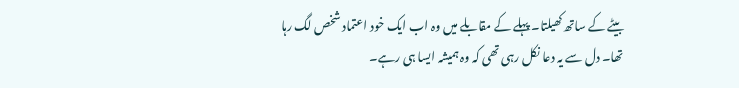بیٹے کے ساتھ کھیلتا۔ پہلے کے مقابلے میں وہ اب ایک خود اعتماد شخص لگ رہا تھا۔ دل سے یہ دعا نکل رہی تھی کہ وہ ہمیشہ ایسا ہی رہے۔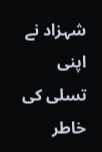شہزاد نے اپنی تسلی کی خاطر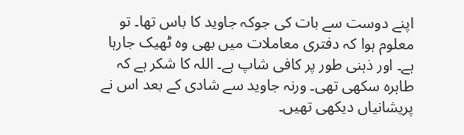اپنے دوست سے بات کی جوکہ جاوید کا باس تھا۔ تو معلوم ہوا کہ دفتری معاملات میں بھی وہ ٹھیک جارہا ہے۔ اور ذہنی طور پر کافی شاپ ہے۔ اللہ کا شکر ہے کہ طاہرہ سکھی تھی۔ ورنہ جاوید سے شادی کے بعد اس نے پریشانیاں دیکھی تھیں۔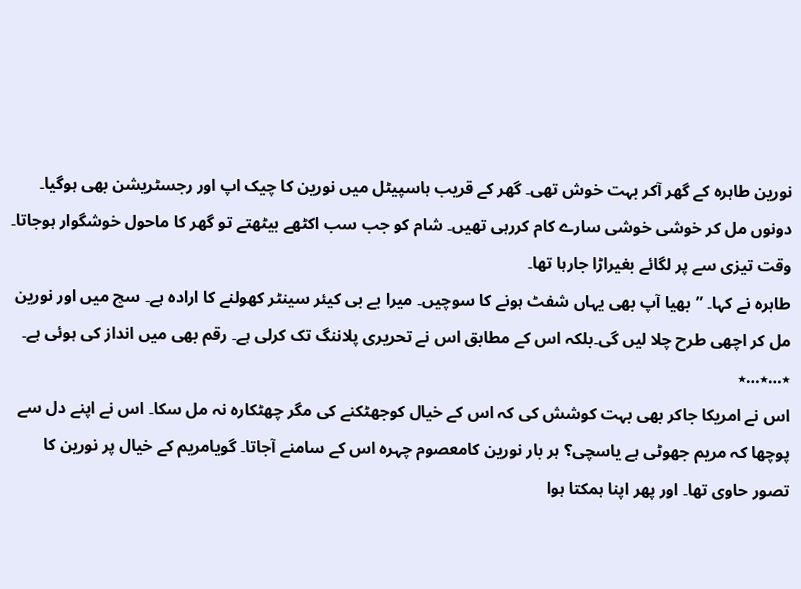نورین طاہرہ کے گھر آکر بہت خوش تھی۔ گھر کے قریب ہاسپیٹل میں نورین کا چیک اپ اور رجسٹریشن بھی ہوگیا۔ دونوں مل کر خوشی خوشی سارے کام کررہی تھیں۔ شام کو جب سب اکٹھے بیٹھتے تو گھر کا ماحول خوشگوار ہوجاتا۔ وقت تیزی سے پر لگائے بغیراڑا جارہا تھا۔
طاہرہ نے کہا۔ ”بھیا آپ بھی یہاں شفٹ ہونے کا سوچیں۔ میرا بے بی کیئر سینٹر کھولنے کا ارادہ ہے۔ سچ میں اور نورین مل کر اچھی طرح چلا لیں گی۔بلکہ اس کے مطابق اس نے تحریری پلاننگ تک کرلی ہے۔ رقم بھی میں انداز کی ہوئی ہے۔
٭…٭…٭
اس نے امریکا جاکر بھی بہت کوشش کی کہ اس کے خیال کوجھٹکنے کی مگر چھٹکارہ نہ مل سکا۔ اس نے اپنے دل سے پوچھا کہ مریم جھوٹی ہے یاسچی؟ ہر بار نورین کامعصوم چہرہ اس کے سامنے آجاتا۔ گویامریم کے خیال پر نورین کا تصور حاوی تھا۔ اور پھر اپنا ہمکتا ہوا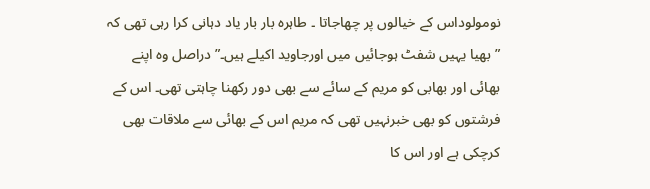نومولوداس کے خیالوں پر چھاجاتا ۔ طاہرہ بار بار یاد دہانی کرا رہی تھی کہ ”بھیا یہیں شفٹ ہوجائیں میں اورجاوید اکیلے ہیں۔” دراصل وہ اپنے بھائی اور بھابی کو مریم کے سائے سے بھی دور رکھنا چاہتی تھی۔ اس کے فرشتوں کو بھی خبرنہیں تھی کہ مریم اس کے بھائی سے ملاقات بھی کرچکی ہے اور اس کا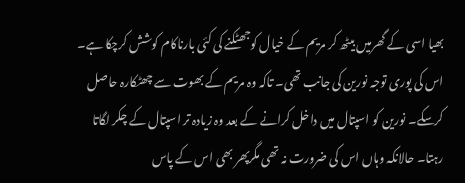بھیا اسی کے گھرمیں بیٹھ کر مریم کے خیال کوجھٹکنے کی کئی بارناکام کوشش کرچکا ہے۔ اس کی پوری توجہ نورین کی جانب تھی۔ تاکہ وہ مریم کے بھوت سے چھٹکارہ حاصل کرسکے۔ نورین کو اسپتال میں داخل کرانے کے بعد وہ زیادہ تر اسپتال کے چکر لگاتا رہتا۔ حالانکہ وہاں اس کی ضرورت نہ تھی مگرپھر بھی اس کے پاس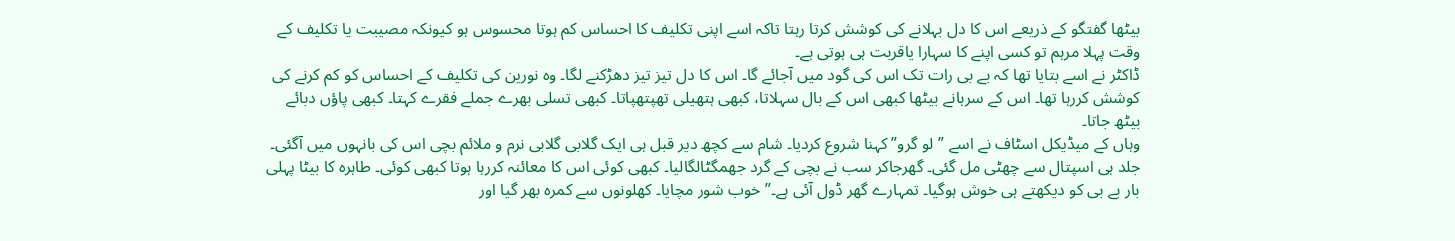بیٹھا گفتگو کے ذریعے اس کا دل بہلانے کی کوشش کرتا رہتا تاکہ اسے اپنی تکلیف کا احساس کم ہوتا محسوس ہو کیونکہ مصیبت یا تکلیف کے وقت پہلا مرہم تو کسی اپنے کا سہارا یاقربت ہی ہوتی ہے۔
ڈاکٹر نے اسے بتایا تھا کہ بے بی رات تک اس کی گود میں آجائے گا۔ اس کا دل تیز تیز دھڑکنے لگا۔ وہ نورین کی تکلیف کے احساس کو کم کرنے کی کوشش کررہا تھا۔ اس کے سرہانے بیٹھا کبھی اس کے بال سہلاتا، کبھی ہتھیلی تھپتھپاتا۔ کبھی تسلی بھرے جملے فقرے کہتا۔ کبھی پاؤں دبائے بیٹھ جاتا۔
وہاں کے میڈیکل اسٹاف نے اسے ”لو گرو” کہنا شروع کردیا۔ شام سے کچھ دیر قبل ہی ایک گلابی گلابی نرم و ملائم بچی اس کی بانہوں میں آگئی۔ جلد ہی اسپتال سے چھٹی مل گئی۔ گھرجاکر سب نے بچی کے گرد جھمگٹالگالیا۔ کبھی کوئی اس کا معائنہ کررہا ہوتا کبھی کوئی۔ طاہرہ کا بیٹا پہلی بار بے بی کو دیکھتے ہی خوش ہوگیا۔ تمہارے گھر ڈول آئی ہے۔” خوب شور مچایا۔ کھلونوں سے کمرہ بھر گیا اور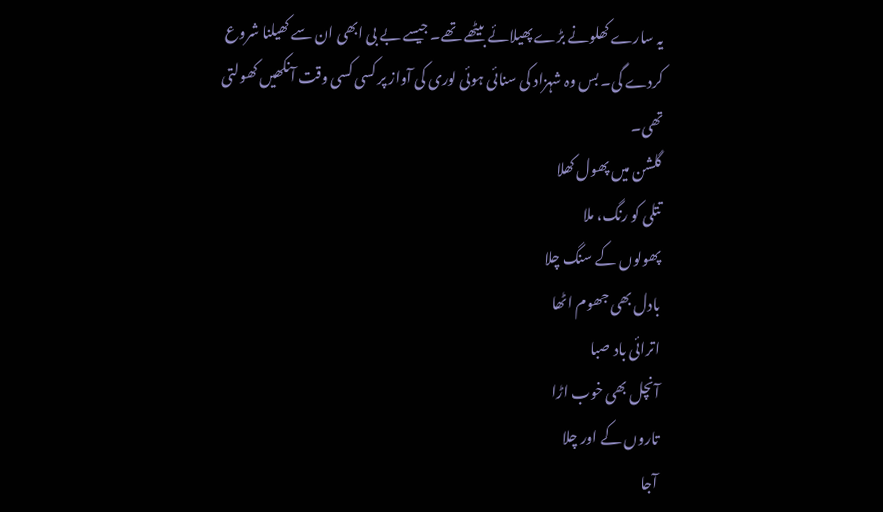یہ سارے کھلونے بڑے پھیلائے بیٹھے تھے۔ جیسے بے بی ابھی ان سے کھیلنا شروع کردے گی۔ بس وہ شہزاد کی سنائی ہوئی لوری کی آواز پر کسی کسی وقت آنکھیں کھولتی تھی۔
گلشن میں پھول کھلا
تتلی کو رنگ، ملا
پھولوں کے سنگ چلا
بادل بھی جھوم اٹھا
اترائی باد صبا
آنچل بھی خوب اڑا
تاروں کے اور چلا
آجا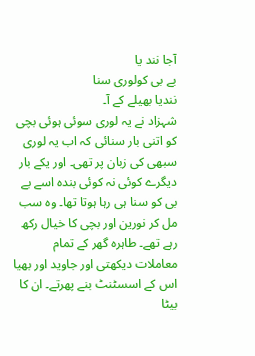آجا نند یا
بے بی کولوری سنا
نندیا بھیلے کے آ۔
شہزاد نے یہ لوری سوئی ہوئی بچی کو اتنی بار سنائی کہ اب یہ لوری سبھی کی زبان پر تھی۔ اور یکے بار دیگرے کوئی نہ کوئی بندہ اسے بے بی کو سنا ہی رہا ہوتا تھا۔ وہ سب مل کر نورین اور بچی کا خیال رکھ رہے تھے۔ طاہرہ گھر کے تمام معاملات دیکھتی اور جاوید اور بھیا اس کے اسسٹنٹ بنے پھرتے۔ ان کا بیٹا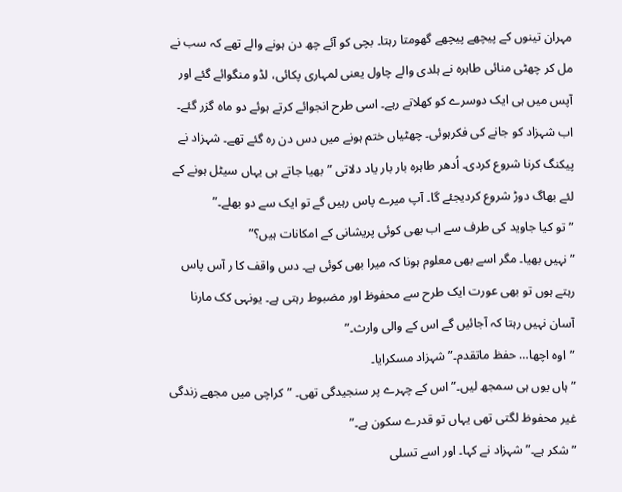مہران تینوں کے پیچھے پیچھے گھومتا رہتا۔ بچی کو آئے چھ دن ہونے والے تھے کہ سب نے مل کر چھٹی منائی طاہرہ نے ہلدی والے چاول یعنی لمہاری پکائی، لڈو منگوائے گئے اور آپس میں ہی ایک دوسرے کو کھلاتے رہے۔ اسی طرح انجوائے کرتے ہوئے دو ماہ گزر گئے۔ اب شہزاد کو جانے کی فکرہوئی۔ چھٹیاں ختم ہونے میں دس دن رہ گئے تھے۔ شہزاد نے پیکنگ کرنا شروع کردی۔ اُدھر طاہرہ بار بار یاد دلاتی ”بھیا جاتے ہی یہاں سیٹل ہونے کے لئے بھاگ دوڑ شروع کردیجئے گا۔ آپ میرے پاس رہیں گے تو ایک سے دو بھلے۔”
”تو کیا جاوید کی طرف سے اب بھی کوئی پریشانی کے امکانات ہیں؟”
”نہیں بھیا۔ مگر اسے بھی معلوم ہونا کہ میرا بھی کوئی ہے۔ دس واقف کا ر آس پاس رہتے ہوں تو بھی عورت ایک طرح سے محفوظ اور مضبوط رہتی ہے۔ یونہی کک مارنا آسان نہیں رہتا کہ آجائیں گے اس کے والی وارث۔”
”اوہ اچھا… حفظ ماتقدم۔” شہزاد مسکرایا۔
”ہاں یوں ہی سمجھ لیں۔” اس کے چہرے پر سنجیدگی تھی۔ ”کراچی میں مجھے زندگی غیر محفوظ لگتی تھی یہاں تو قدرے سکون ہے۔”
”شکر ہے۔” شہزاد نے کہا۔ اور اسے تسلی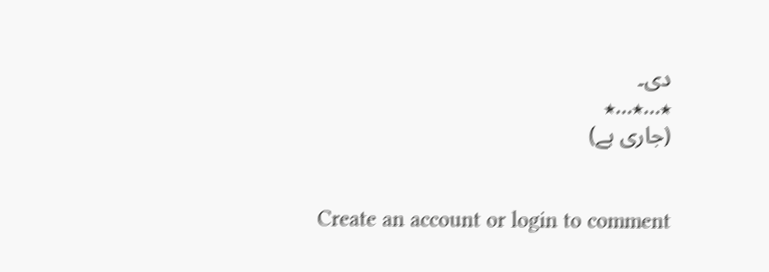دی۔
٭…٭…٭
(جاری ہے)


Create an account or login to comment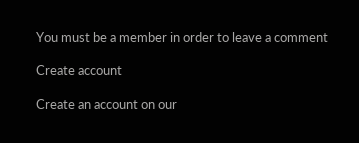You must be a member in order to leave a comment

Create account

Create an account on our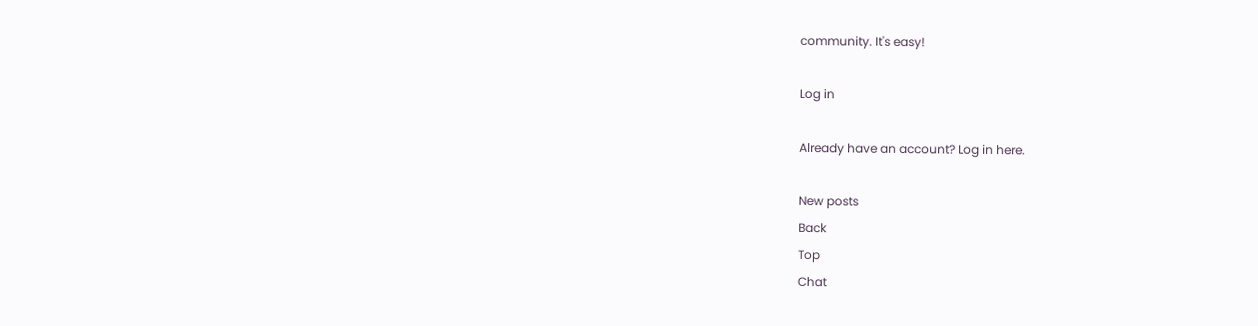community. It's easy!

Log in

Already have an account? Log in here.

New posts
Back
Top
Chat